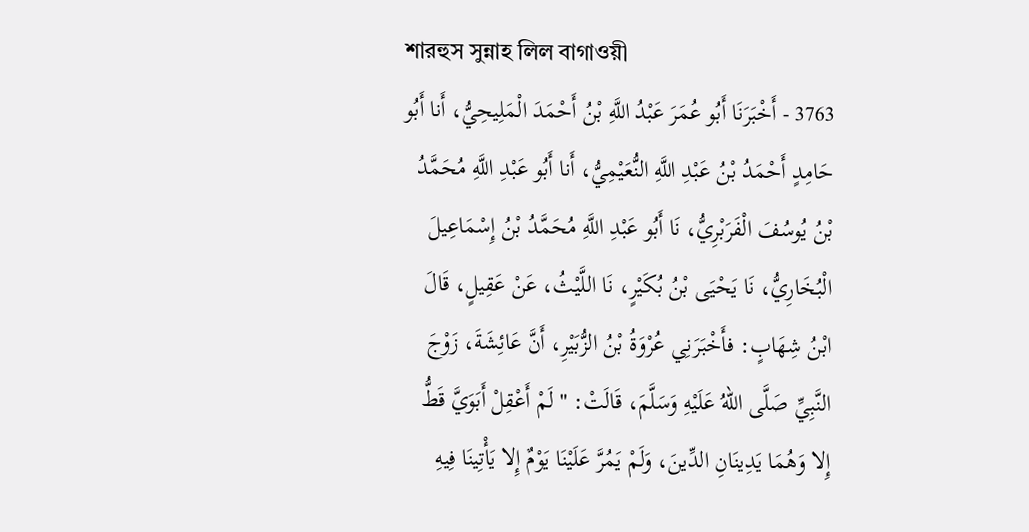শারহুস সুন্নাহ লিল বাগাওয়ী
3763 - أَخْبَرَنَا أَبُو عُمَرَ عَبْدُ اللَّهِ بْنُ أَحْمَدَ الْمَلِيحِيُّ، أَنا أَبُو حَامِدٍ أَحْمَدُ بْنُ عَبْدِ اللَّهِ النُّعَيْمِيُّ، أَنا أَبُو عَبْدِ اللَّهِ مُحَمَّدُ بْنُ يُوسُفَ الْفَرَبْرِيُّ، نَا أَبُو عَبْدِ اللَّهِ مُحَمَّدُ بْنُ إِسْمَاعِيلَ الْبُخَارِيُّ، نَا يَحْيَى بْنُ بُكَيْرٍ، نَا اللَّيْثُ، عَنْ عَقِيلٍ، قَالَ ابْنُ شِهَابٍ: فأَخْبَرَنِي عُرْوَةُ بْنُ الزُّبَيْرِ، أَنَّ عَائِشَةَ، زَوْجَ النَّبِيِّ صَلَّى اللهُ عَلَيْهِ وَسَلَّمَ، قَالَتْ: " لَمْ أَعْقِلْ أَبَوَيَّ قَطُّ إِلا وَهُمَا يَدِينَانِ الدِّينَ، وَلَمْ يَمُرَّ عَلَيْنَا يَوْمٌ إِلا يَأْتِينَا فِيهِ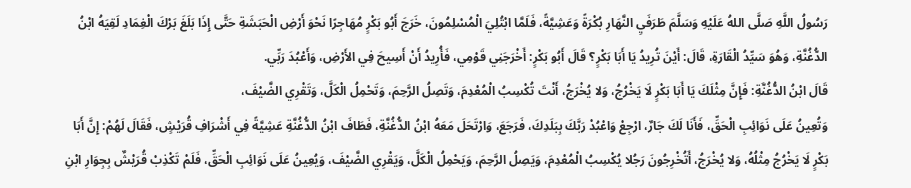رَسُولُ اللَّهِ صَلَّى اللهُ عَلَيْهِ وَسَلَّمَ طَرَفَيِ النَّهَارِ بُكْرَةً وَعَشِيَّةً، فَلَمَّا ابْتُلِيَ الْمُسْلِمُونَ، خَرَجَ أَبُو بَكْرٍ مُهَاجِرًا نَحْوَ أَرْضِ الْحَبَشَةِ حَتَّى إِذَا بَلَغَ بَرْكَ الْغِمَادِ لَقِيَهُ ابْنُ الدُّغُنَّةِ، وَهُوَ سَيِّدُ الْقَارَةِ، قَالَ: أَيْنَ تُرِيدُ يَا أَبَا بَكْرٍ؟ قَالَ أَبُو بَكْرٍ: أَخْرَجَنِي قَوْمِي، فَأُرِيدُ أَنْ أَسِيحَ فِي الأَرْضِ، وَأَعْبُدَ رَبِّي.
قَالَ ابْنُ الدُّغُنَّةِ: فَإِنَّ مِثْلَكَ يَا أَبَا بَكْرٍ لَا يَخْرُجُ، وَلا يُخْرَجُ، أَنْتَ تُكْسِبُ الْمُعْدِمَ، وَتَصِلُ الرَّحِمَ، وَتَحْمِلُ الْكَلَّ، وَتَقْرِي الضَّيْفَ،
وَتُعِينُ عَلَى نَوَائِبِ الْحَقِّ، فَأَنَا لَكَ جَارٌ، ارْجِعْ وَاعْبُدْ رَبَّكَ بِبَلَدِكَ، فَرَجَعَ، وَارْتَحَلَ مَعَهُ ابْنُ الدُّغُنَّةِ، فَطَافَ ابْنُ الدُّغُنَّةِ عَشِيَّةً فِي أَشْرَافِ قُرَيْشٍ، فَقَالَ لَهُمْ: إِنَّ أَبَا بَكْرٍ لَا يَخْرُجُ مِثْلُهُ، وَلا يُخْرَجُ، أَتُخْرِجُونَ رَجُلا يُكْسِبُ الْمُعْدِمَ، وَيَصِلُ الرَّحِمَ، وَيَحْمِلُ الْكَلَّ، وَيَقْرِي الضَّيْفَ، وَيُعِينُ عَلَى نَوَائِبِ الْحَقِّ، فَلَمْ تَكْذِبْ قُرَيْشٌ بِجِوَارِ ابْنِ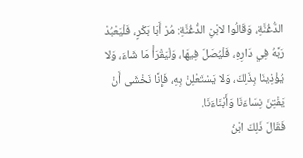الدُّغُنَّةِ، وَقَالُوا لابْنِ الدُّغُنَّةِ: مُرْ أَبَا بَكْرٍ، فَلْيَعْبُدْ رَبَّهُ فِي دَارِهِ، فَلْيُصَلّ فِيهَا، وَلْيَقْرَأْ مَا شَاءَ، وَلا يُؤْذِينَا بِذَلِكَ، وَلا يَسْتَعْلِنْ بِهِ، فَإِنَّا نَخْشَى أَنْ يَفْتِنَ نِسَاءَنَا وَأَبْنَاءَنَا.
فَقَالَ ذَلِكَ ابْنُ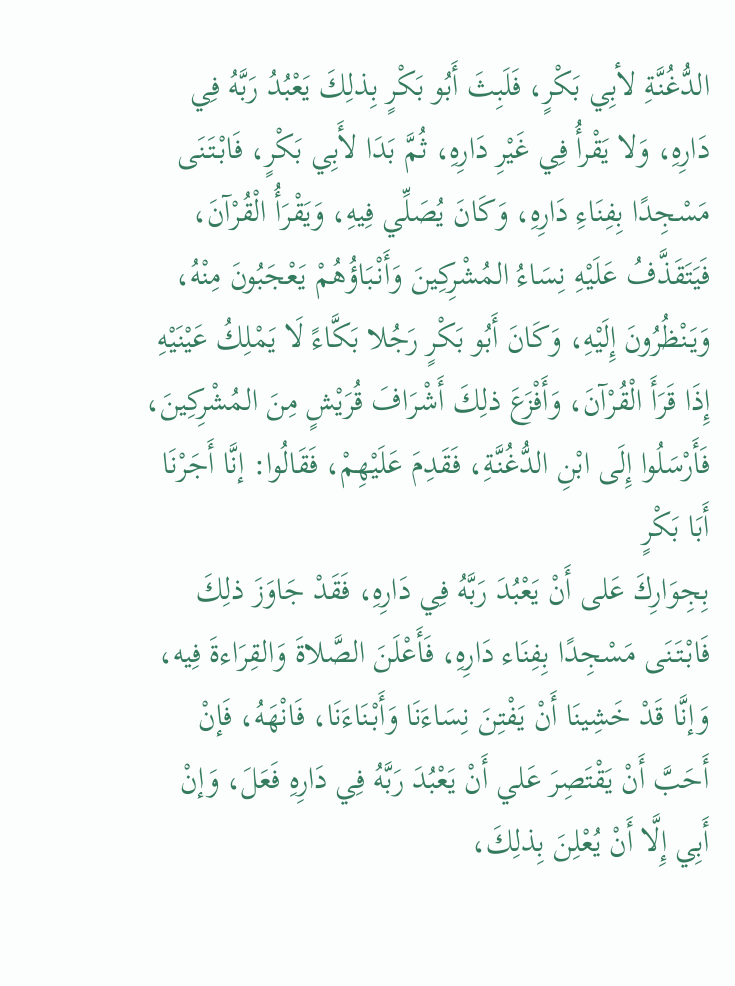الدُّغُنَّةِ لأبِي بَكْرٍ، فَلَبِثَ أَبُو بَكْرٍ بِذلِكَ يَعْبُدُ رَبَّهُ فِي دَارِهِ، وَلا يَقْرأُ فِي غَيْرِ دَارِهِ، ثُمَّ بَدَا لأَبِي بَكْرٍ، فَابْتَنَى مَسْجِدًا بِفِنَاءِ دَارِهِ، وَكَانَ يُصَلِّي فِيهِ، وَيَقْرَأُ الْقُرْآنَ، فَيَتَقَذَّفُ عَلَيْهِ نِسَاءُ المُشْرِكِينَ وَأَنْبَاؤُهُمْ يَعْجَبُونَ مِنْهُ، وَيَنْظُرُونَ إِلَيْهِ، وَكَانَ أَبُو بَكْرٍ رَجُلا بَكَّاءً لَا يَمْلِكُ عَيْنَيْهِ إِذَا قَرَأَ الْقُرْآنَ، وَأَفْزَعَ ذلِكَ أَشْرَافَ قُرَيْشٍ مِنَ المُشْرِكِينَ، فَأَرْسَلُوا إِلَى ابْنِ الدُّغُنَّةِ، فَقَدِمَ عَلَيْهِمْ، فَقَالُوا: إنَّا أَجَرْنَا أَبَا بَكْرٍ
بِجِوَارِكَ عَلى أَنْ يَعْبُدَ رَبَّهُ فِي دَارِهِ، فَقَدْ جَاوَزَ ذلِكَ فَابْتَنَى مَسْجِدًا بِفِنَاء دَارِهِ، فَأَعْلَنَ الصَّلاةَ وَالقِرَاءةَ فِيه، وَإنَّا قَدْ خَشِينَا أَنْ يَفْتِنَ نِسَاءَنَا وَأَبْنَاءَنَا، فَانْهَهُ، فَإنْ أَحَبَّ أَنْ يَقْتَصِرَ عَلي أَنْ يَعْبُدَ رَبَّهُ فِي دَارِهِ فَعَلَ، وَإنْ أَبِي إِلَّا أَنْ يُعْلِنَ بِذلِكَ،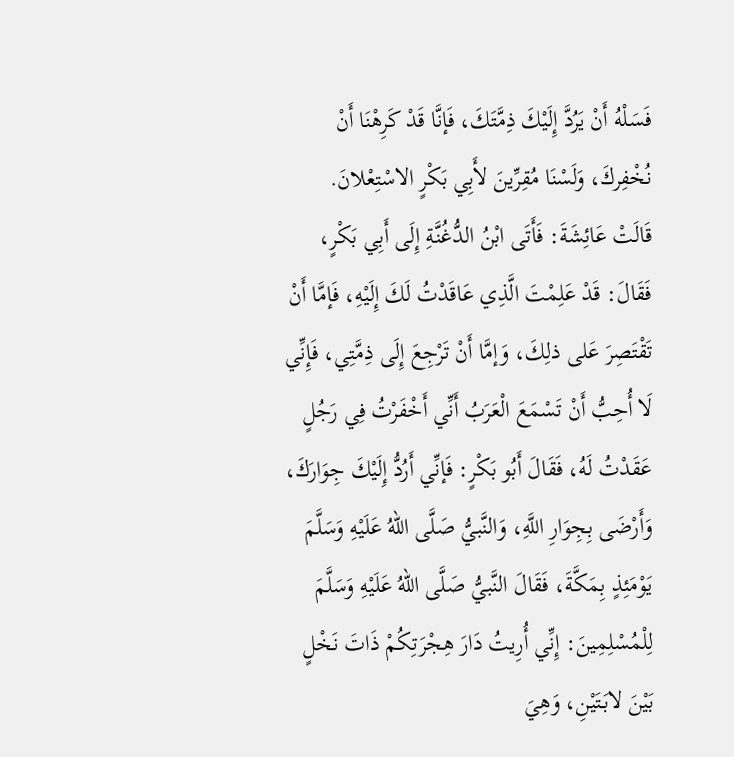فَسَلْهُ أَنْ يَرُدَّ إِلَيْكَ ذِمَّتَكَ، فَإنَّا قَدْ كَرِهْنَا أَنْ نُخْفِركَ، وَلَسْنَا مُقِرِّينَ لأَبِي بَكْرٍ الاسْتِعْلانَ.
قَالَتْ عَائِشَةَ: فَأَتَى ابْنُ الدُّغُنَّةِ إِلَى أَبِي بَكْرٍ، فَقَالَ: قَدْ عَلِمْتَ الَّذِي عَاقَدْتُ لَكَ إِلَيْهِ، فَإمَّا أَنْ تَقْتَصِرَ عَلى ذلِكَ، وَإمَّا أَنْ تَرْجِعَ إِلَى ذِمَّتِي، فَإِنِّي لَا أُحِبُّ أَنْ تَسْمَعَ الْعَرَبُ أَنِّي أَخْفَرْتُ فِي رَجُلٍ عَقَدْتُ لَهُ، فَقَالَ أَبُو بَكْرٍ: فَإنِّي أَرُدُّ إِلَيْكَ جِوَارَكَ، وَأَرْضَى بِجِوَارِ اللَّهِ، وَالنَّبيُّ صَلَّى اللهُ عَلَيْهِ وَسَلَّمَ يَوْمَئِذٍ بِمَكَّةَ، فَقَالَ النَّبيُّ صَلَّى اللهُ عَلَيْهِ وَسَلَّمَ لِلْمُسْلِمِينَ: إِنِّي أُرِيتُ دَارَ هِجْرَتِكُمْ ذَاتَ نَخْلٍ بَيْنَ لابَتَيْنِ، وَهِيَ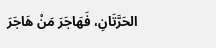الحَرَّتَانِ، فَهَاجَرَ مَنْ هَاجَرَ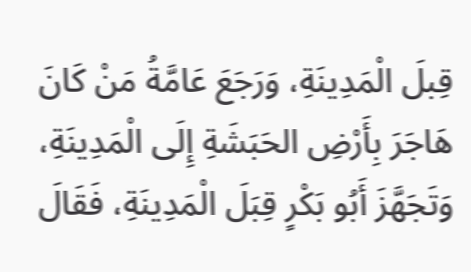قِبلَ الْمَدِينَةِ، وَرَجَعَ عَامَّةُ مَنْ كَانَ هَاجَرَ بِأَرْضِ الحَبَشَةِ إِلَى الْمَدِينَةِ، وَتَجَهَّزَ أَبُو بَكْرٍ قِبَلَ الْمَدِينَةِ، فَقَالَ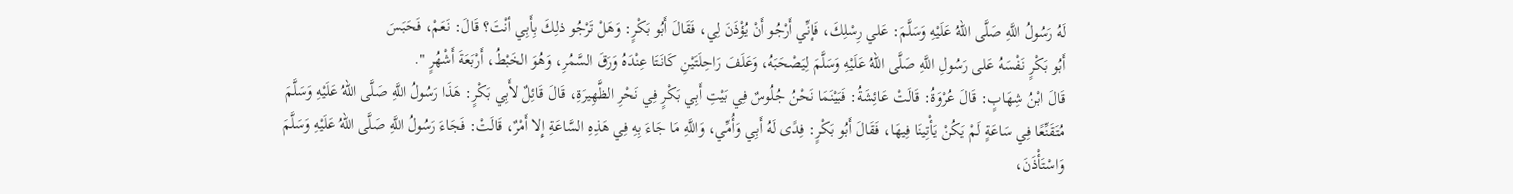لَهُ رَسُولُ اللَّهِ صَلَّى اللهُ عَلَيْهِ وَسَلَّمَ: عَلي رِسْلِكَ، فَإنِّي أَرْجُو أَنْ يُؤْذَنَ لِي، فَقَالَ أَبُو بَكْرٍ: وَهَلْ تَرْجُو ذلِكَ بِأَبِي أنْتَ؟ قَالَ: نَعَمْ، فَحَبَسَ
أَبُو بَكْرٍ نَفْسَهُ عَلى رَسُولِ اللَّهِ صَلَّى اللهُ عَلَيْهِ وَسَلَّمَ لِيَصْحَبَهُ، وَعَلَفَ رَاحِلَتَيْنِ كَانَتَا عِنْدَهُ وَرَقَ السَّمُرِ، وَهُوَ الخَبْطُ، أَرْبَعَةَ أَشْهُرٍ ".
قَالَ ابْنُ شِهَابٍ: قَالَ عُرْوَةُ: قَالَتْ عَائِشَةُ: فَبَيْنَمَا نَحْنُ جُلُوسٌ فِي بَيْتِ أَبِي بَكْرٍ فِي نَحْرِ الظَّهِيرَةِ، قَالَ قَائِلٌ لأَبِي بَكْرٍ: هَذَا رَسُولُ اللَّهِ صَلَّى اللهُ عَلَيْهِ وَسَلَّمَ مُتَقَنِّعًا فِي سَاعَةٍ لَمْ يَكُنْ يَأْتِينَا فِيهَا، فَقَالَ أَبُو بَكْرٍ: فِدًى لَهُ أَبِي وَأُمِّي، وَاللَّهِ مَا جَاءَ بِهِ فِي هَذِهِ السَّاعَةِ إِلا أَمْرٌ، قَالَتْ: فَجَاءَ رَسُولُ اللَّهِ صَلَّى اللهُ عَلَيْهِ وَسَلَّمَ وَاسْتَأْذَنَ،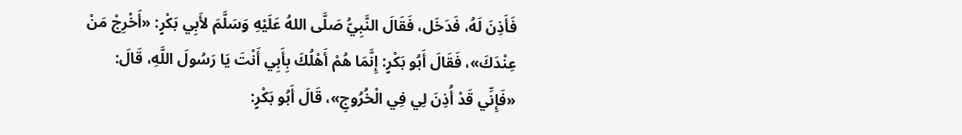فَأَذِنَ لَهُ، فَدَخَل، فَقَالَ النَّبِيُّ صَلَّى اللهُ عَلَيْهِ وَسَلَّمَ لأَبِي بَكْرٍ: «أَخْرِجْ مَنْ عِنْدَكَ»، فَقَالَ أَبُو بَكْرٍ: إِنَّمَا هُمْ أَهْلُكَ بِأَبِي أَنْتَ يَا رَسُولَ اللَّهِ، قَالَ: «فَإِنِّي قَدْ أُذِنَ لِي فِي الْخُرُوجِ»، قَالَ أَبُو بَكْرٍ: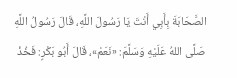الصَّحَابَةَ بِأَبِي أَنْتَ يَا رَسُولَ اللَّهِ، قَالَ رَسُولُ اللَّهِ صَلَّى اللهُ عَلَيْهِ وَسَلَّمَ: «نَعَمْ»، قَالَ أَبُو بَكْرٍ: فَخُذْ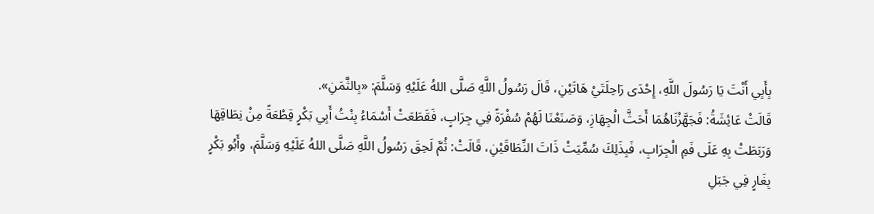بِأَبِي أَنْتَ يَا رَسُولَ اللَّهِ، إِحْدَى رَاحِلَتَيْ هَاتَيْنِ، قَالَ رَسُولُ اللَّهِ صَلَّى اللهُ عَلَيْهِ وَسَلَّمَ: «بِالثَّمَنِ».
قَالَتْ عَائِشَةُ: فَجَهَّزْنَاهُمَا أَحَثَّ الْجِهَازِ، وَصَنَعْنَا لَهُمْ سُفْرَةً فِي جِرَابٍ، فَقَطَعَتْ أَسْمَاءُ بِنْتُ أَبِي بَكْرٍ قِطْعَةً مِنْ نِطَاقِهَا وَرَبَطَتْ بِهِ عَلَى فَمِ الْجِرَابِ، فَبِذَلِكَ سُمِّيَتْ ذَاتَ النِّطَاقَيْنِ، قَالَتْ: ثُمَّ لَحِقَ رَسُولُ اللَّهِ صَلَّى اللهُ عَلَيْهِ وَسَلَّمَ، وأَبُو بَكْرٍ
بِغَارٍ فِي جَبَلِ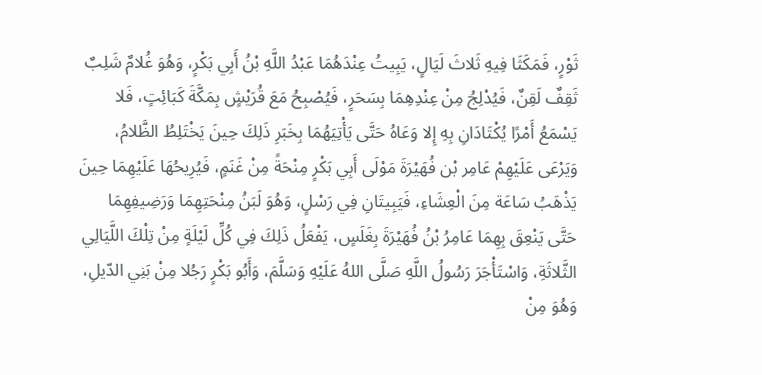ثَوْرٍ، فَمَكَثَا فِيهِ ثَلاثَ لَيَالٍ، يَبِيتُ عِنْدَهُمَا عَبْدُ اللَّهِ بْنُ أَبِي بَكْرٍ، وَهُوَ غُلامٌ شَلِبٌ ثَقِفٌ لَقِنٌ، فَيُدْلِجُ مِنْ عِنْدِهِمَا بِسَحَرٍ، فَيُصْبِحُ مَعَ قُرَيْشٍ بِمَكَّةَ كَبَائِتٍ، فَلا يَسْمَعُ أَمْرًا يُكْتَادَانِ بِهِ إِلا وَعَاهُ حَتَّى يَأْتِيَهُمَا بِخَبَرِ ذَلِكَ حِينَ يَخْتَلِطُ الظَّلامُ، وَيَرْعَى عَلَيْهِمْ عَامِر بْن فُهَيْرَةَ مَوْلَى أَبِي بَكْرٍ مِنْحَةً مِنْ غَنَمٍ، فَيُرِيحُهَا عَلَيْهِمَا حِينَ يَذْهَبُ سَاعَة مِنَ الْعِشَاءِ، فَيَبِيتَانِ فِي رَسْلٍ، وَهُوَ لَبَنُ مِنْحَتِهِمَا وَرَضِيفِهِمَا حَتَّى يَنْعِقَ بِهِمَا عَامِرُ بْنُ فُهَيْرَةَ بِغَلَسٍ، يَفْعَلُ ذَلِكَ فِي كُلِّ لَيْلَةٍ مِنْ تِلْكَ اللَّيَالِي الثَّلاثَةِ، وَاسْتَأْجَرَ رَسُولُ اللَّهِ صَلَّى اللهُ عَلَيْهِ وَسَلَّمَ، وَأَبُو بَكْرٍ رَجُلا مِنْ بَنِي الدّيلِ، وَهُوَ مِنْ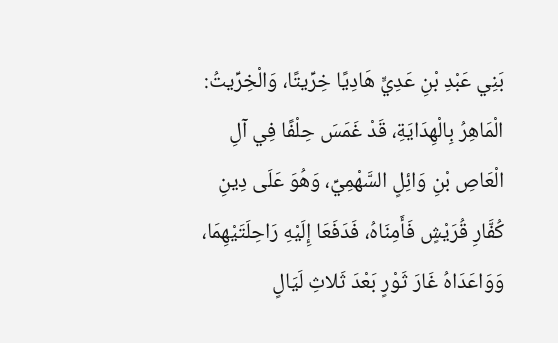بَنِي عَبْدِ بْنِ عَدِيٍّ هَادِيًا خِرِّيتًا، وَالْخِرِّيتُ: الْمَاهِرُ بِالْهِدَايَةِ، قَدْ غَمَسَ حِلْفًا فِي آلِ الْعَاصِ بْنِ وَائِلٍ السَّهْمِيِّ، وَهُوَ عَلَى دِينِ كُفَّارِ قُرَيْشٍ فَأَمِنَاهُ، فَدَفَعَا إِلَيْهِ رَاحِلَتَيْهِمَا، وَوَاعَدَاهُ غَارَ ثَوْرٍ بَعْدَ ثَلاثِ لَيَالٍ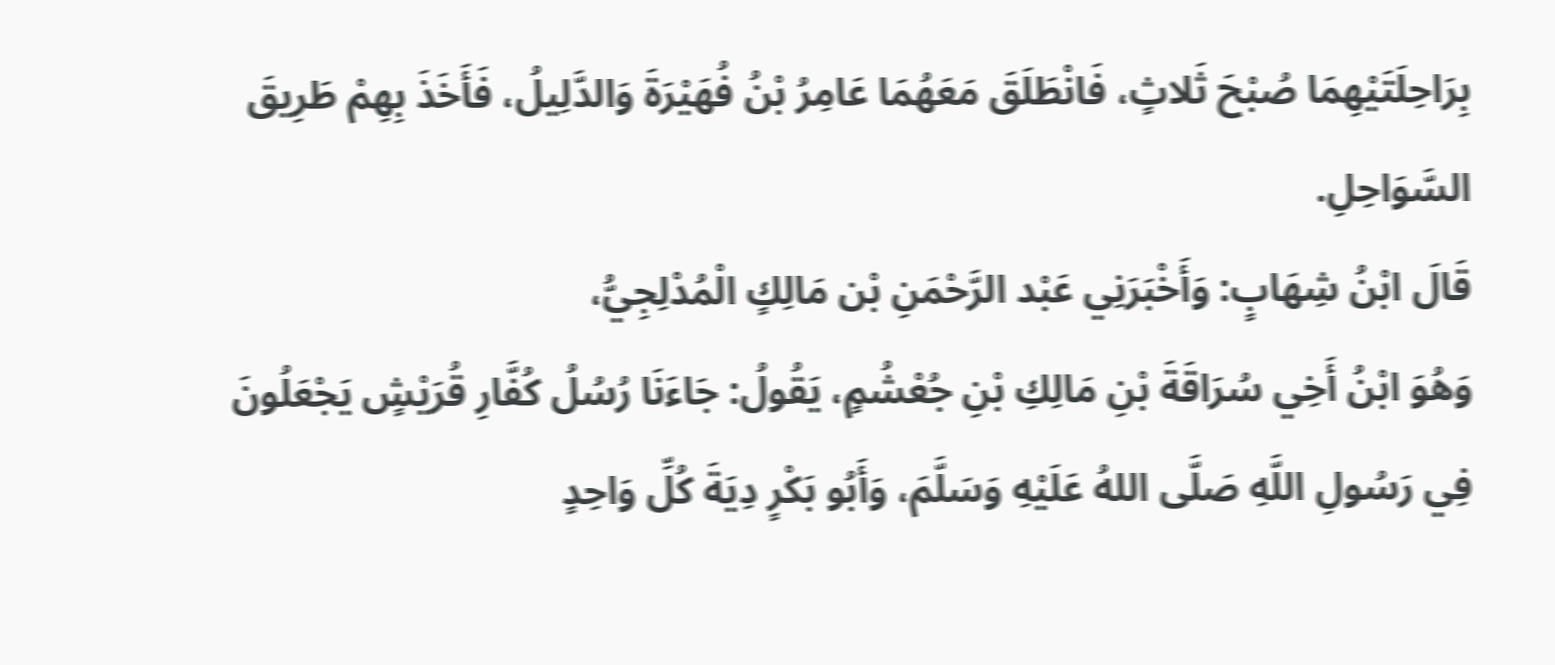بِرَاحِلَتَيْهِمَا صُبْحَ ثَلاثٍ، فَانْطَلَقَ مَعَهُمَا عَامِرُ بْنُ فُهَيْرَةَ وَالدَّلِيلُ، فَأَخَذَ بِهِمْ طَرِيقَ السَّوَاحِلِ.
قَالَ ابْنُ شِهَابٍ: وَأَخْبَرَنِي عَبْد الرَّحْمَنِ بْن مَالِكٍ الْمُدْلِجِيُّ،
وَهُوَ ابْنُ أَخِي سُرَاقَةَ بْنِ مَالِكِ بْنِ جُعْشُمٍ، يَقُولُ: جَاءَنَا رُسُلُ كُفَّارِ قُرَيْشٍ يَجْعَلُونَ فِي رَسُولِ اللَّهِ صَلَّى اللهُ عَلَيْهِ وَسَلَّمَ، وَأَبُو بَكْرٍ دِيَةَ كُلِّ وَاحِدٍ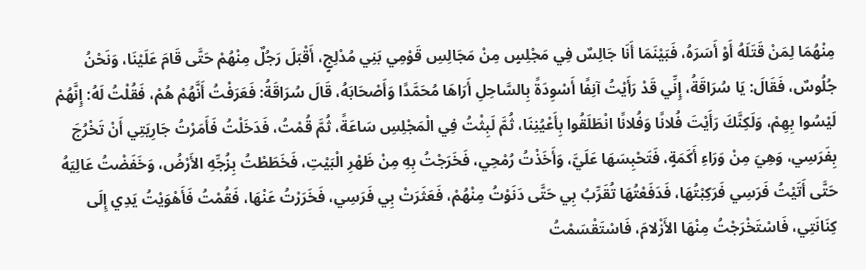مِنْهُمَا لِمَنْ قَتَلَهُ أَوْ أَسَرَهُ، فَبَيْنَمَا أَنَا جَالِسٌ فِي مَجْلِسٍ مِنْ مَجَالِسِ قَوْمِي بَنِي مُدْلِجٍ، أَقْبَلَ رَجُلٌ مِنْهُمْ حَتَّى قَامَ عَلَيْنَا، وَنَحْنُ جُلُوسٌ، فَقَالَ: يَا سُرَاقَةُ، إِنِّي قَدْ رَأَيْتُ آنِفًا أَسْوِدَةً بِالسَّاحِلِ أَرَاهَا مُحَمَّدًا وَأَصْحَابَهُ، قَالَ سُرَاقَةُ: فَعَرَفْتُ أَنَّهُمْ هُمْ، فَقُلْتُ لَهُ: إِنَّهُمْ لَيْسُوا بِهِمْ، وَلَكِنَّكَ رَأَيْتَ فُلانًا وَفُلانًا انْطَلَقُوا بِأَعْيُنِنَا، ثُمَّ لَبِثْتُ فِي الْمَجْلِسِ سَاعَةً، ثُمَّ قُمْتُ، فَدَخَلْتُ فَأَمَرْتُ جَارِيَتِي أَنْ تَخْرُجَ بِفَرَسِي، وَهِيَ مِنْ وَرَاءِ أَكَمَةٍ، فَتَحْبِسَهَا عَلَيَّ، وَأَخَذْتُ رُمْحِي، فَخَرَجْتُ بِهِ مِنْ ظَهْرِ الْبَيْتِ، فَخَطَطْتُ بِزُجِّهِ الأَرْضُ، وَخَفَضْتُ عَالِيَهُ حَتَّى أَتَيْتُ فَرَسِي فَرَكِبْتُهَا، فَدَفَعْتُهَا تُقَرِّبُ بِي حَتَّى دَنَوْتُ مِنْهُمْ، فَعَثَرَتْ بِي فَرَسِي، فَخَرَرْتُ عَنْهَا، فَقُمْتُ فَأَهْوَيْتُ يَدِي إِلَى كِنَانَتِي، فَاسْتَخْرَجْتُ مِنْهَا الأَزْلامَ، فَاسْتَقْسَمْتُ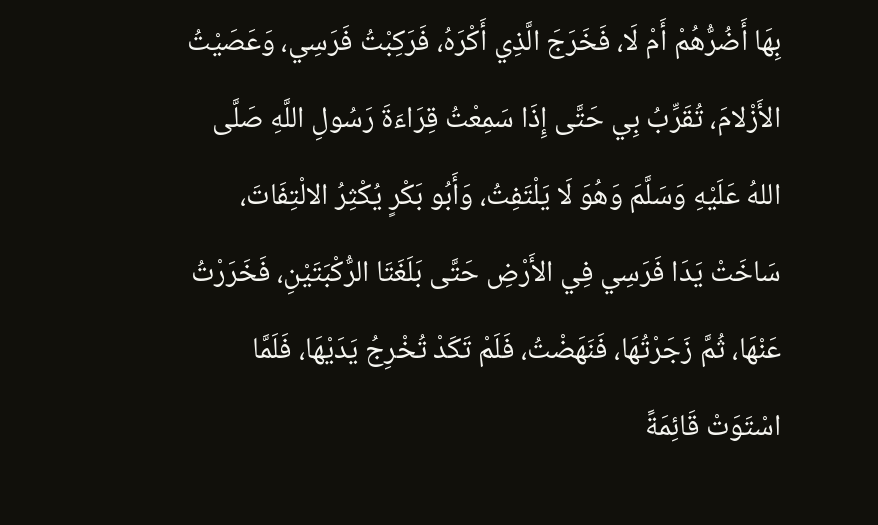بِهَا أَضُرُّهُمْ أَمْ لَا، فَخَرَجَ الَّذِي أَكْرَهُ، فَرَكِبْتُ فَرَسِي، وَعَصَيْتُ الأَزْلامَ، تُقَرِّبُ بِي حَتَّى إِذَا سَمِعْتُ قِرَاءَةَ رَسُولِ اللَّهِ صَلَّى اللهُ عَلَيْهِ وَسَلَّمَ وَهُوَ لَا يَلْتَفِتُ، وَأَبُو بَكْرٍ يُكْثِرُ الالْتِفَاتَ،
سَاخَتْ يَدَا فَرَسِي فِي الأَرْضِ حَتَّى بَلَغَتَا الرُّكْبَتَيْنِ، فَخَرَرْتُ عَنْهَا، ثُمَّ زَجَرْتُهَا، فَنَهَضْتُ، فَلَمْ تَكَدْ تُخْرِجُ يَدَيْهَا، فَلَمَّا اسْتَوَتْ قَائِمَةً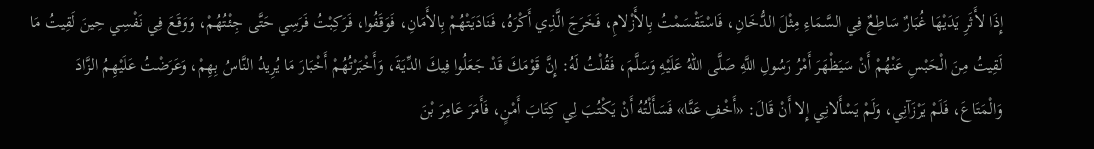إِذَا لأَثَرِ يَدَيْهَا غُبَارٌ سَاطِعٌ فِي السَّمَاءِ مِثْلَ الدُّخَانِ، فَاسْتَقْسَمْتُ بِالأَزْلامِ، فَخَرَجَ الَّذِي أَكْرَهُ، فَنَادَيَتْهُمْ بِالأَمَانِ، فَوَقَفُوا، فَرَكِبْتُ فَرَسِي حَتَّى جِئْتُهُمْ، وَوَقَعَ فِي نَفْسِي حِينَ لَقِيتُ مَا لَقِيتُ مِنَ الْحَبْسِ عَنْهُمْ أَنْ سَيَظْهَرَ أَمْرُ رَسُولِ اللَّهِ صَلَّى اللهُ عَلَيْهِ وَسَلَّمَ، فَقُلْتُ لَهُ: إِنَّ قَوْمَكَ قَدْ جَعَلُوا فِيكَ الدِّيَةَ، وَأَخْبَرْتُهُمْ أَخْبَارَ مَا يُرِيدُ النَّاسُ بِهِمْ، وَعَرَضْتُ عَلَيْهِمُ الزَّادَ وَالْمَتَاعَ، فَلَمْ يَرْزَآنِي، وَلَمْ يَسْأَلانِي إِلا أَنْ قَالَ: «أَخْفِ عَنَّا» فَسَأَلْتُهُ أَنْ يَكْتُبَ لِي كِتَابَ أَمْنٍ، فَأَمَرَ عَامِرَ بْنَ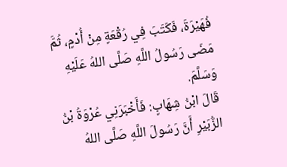فُهَيْرَةَ، فَكَتَبَ فِي رُقْعَةٍ مِنْ أُدْمٍ، ثُمَّ مَضَى رَسُولُ اللَّهِ صَلَّى اللهُ عَلَيْهِ وَسَلَّمَ.
قَالَ ابْنُ شِهَابٍ: فَأَخْبَرَنِي عُرْوَةُ بْنُ الزُّبَيْرِ أَنَّ رَسُولَ اللَّهِ صَلَّى اللهُ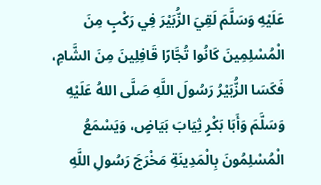عَلَيْهِ وَسَلَّمَ لَقِيَ الزُّبَيْرَ فِي رَكْبٍ مِنَ الْمُسْلِمِينَ كَانُوا تُجَّارًا قَافِلِينَ مِنَ الشَّامِ، فَكَسَا الزُّبَيْرُ رَسُولَ اللَّهِ صَلَّى اللهُ عَلَيْهِ وَسَلَّمَ وَأَبَا بَكْرٍ ثِيَابَ بَيَاضٍ، وَيَسْمَعُ الْمُسْلِمُونَ بِالْمَدِينَةِ مَخْرَجَ رَسُولِ اللَّهِ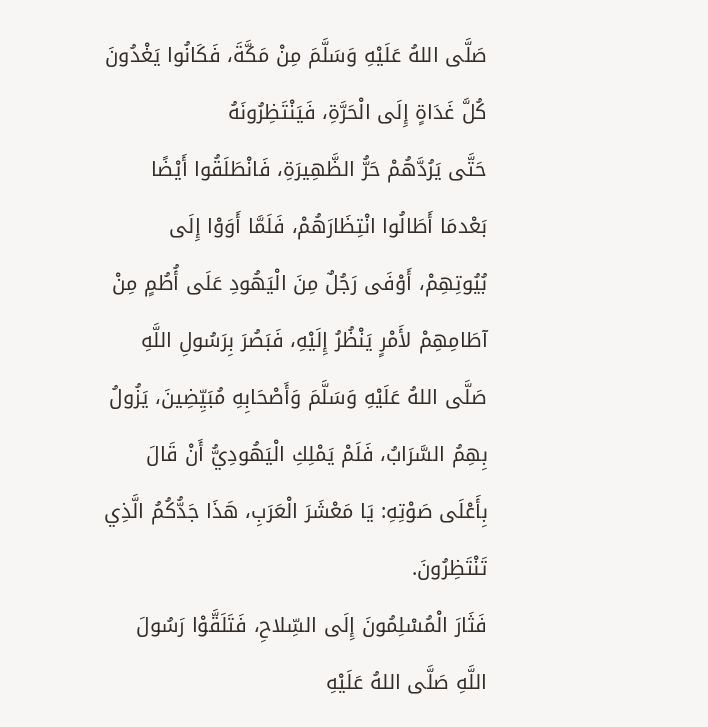صَلَّى اللهُ عَلَيْهِ وَسَلَّمَ مِنْ مَكَّةَ، فَكَانُوا يَغْدُونَ كُلَّ غَدَاةٍ إِلَى الْحَرَّةِ، فَيَنْتَظِرُونَهُ
حَتَّى يَرُدَّهُمْ حَرُّ الظَّهِيرَةِ، فَانْطَلَقُوا أَيْضًا بَعْدمَا أَطَالُوا انْتِظَارَهُمْ، فَلَمَّا أَوَوْا إِلَى بُيُوتِهِمْ، أَوْفَى رَجُلٌ مِنَ الْيَهُودِ عَلَى أُطُمٍ مِنْ آطَامِهِمْ لأَمْرٍ يَنْظُرُ إِلَيْهِ، فَبَصُرَ بِرَسُولِ اللَّهِ صَلَّى اللهُ عَلَيْهِ وَسَلَّمَ وَأَصْحَابِهِ مُبَيِّضِينَ، يَزُولُ بِهِمُ السَّرَابُ، فَلَمْ يَمْلِكِ الْيَهُودِيُّ أَنْ قَالَ بِأَعْلَى صَوْتِهِ: يَا مَعْشَرَ الْعَرَبِ، هَذَا جَدُّكُمُ الَّذِي تَنْتَظِرُونَ.
فَثَارَ الْمُسْلِمُونَ إِلَى السِّلاحِ، فَتَلَقَّوْا رَسُولَ اللَّهِ صَلَّى اللهُ عَلَيْهِ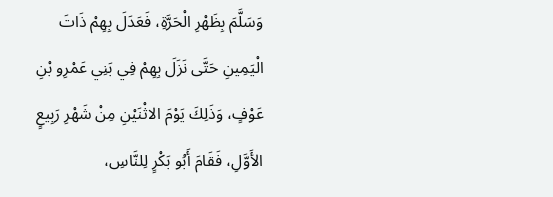وَسَلَّمَ بِظَهْرِ الْحَرَّةِ، فَعَدَلَ بِهِمْ ذَاتَ الْيَمِينِ حَتَّى نَزَلَ بِهِمْ فِي بَنِي عَمْرِو بْنِ عَوْفٍ، وَذَلِكَ يَوْمَ الاثْنَيْنِ مِنْ شَهْرِ رَبِيعٍ الأَوَّلِ، فَقَامَ أَبُو بَكْرٍ لِلنَّاسِ،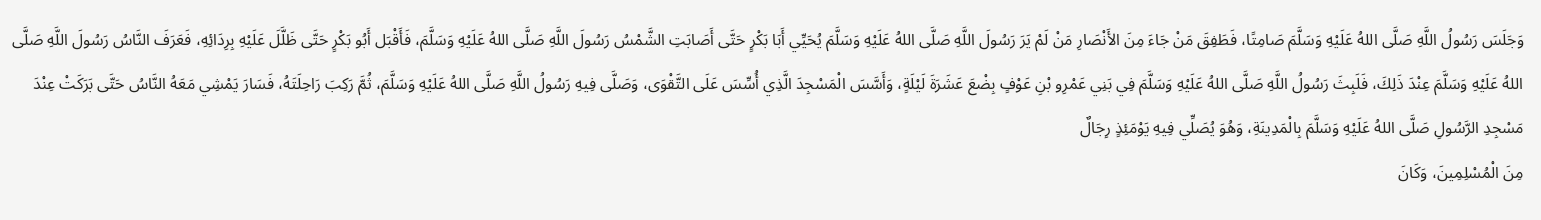وَجَلَسَ رَسُولُ اللَّهِ صَلَّى اللهُ عَلَيْهِ وَسَلَّمَ صَامِتًا، فَطَفِقَ مَنْ جَاءَ مِنَ الأَنْصَارِ مَنْ لَمْ يَرَ رَسُولَ اللَّهِ صَلَّى اللهُ عَلَيْهِ وَسَلَّمَ يُحَيِّي أَبَا بَكْرٍ حَتَّى أَصَابَتِ الشَّمْسُ رَسُولَ اللَّهِ صَلَّى اللهُ عَلَيْهِ وَسَلَّمَ، فَأَقْبَل أَبُو بَكْرٍ حَتَّى ظَلَّلَ عَلَيْهِ بِرِدَائِهِ، فَعَرَفَ النَّاسُ رَسُولَ اللَّهِ صَلَّى اللهُ عَلَيْهِ وَسَلَّمَ عِنْدَ ذَلِكَ، فَلَبِثَ رَسُولُ اللَّهِ صَلَّى اللهُ عَلَيْهِ وَسَلَّمَ فِي بَنِي عَمْرِو بْنِ عَوْفٍ بِضْعَ عَشَرَةَ لَيْلَةٍ، وَأَسَّسَ الْمَسْجِدَ الَّذِي أُسِّسَ عَلَى التَّقْوَى، وَصَلَّى فِيهِ رَسُولُ اللَّهِ صَلَّى اللهُ عَلَيْهِ وَسَلَّمَ، ثُمَّ رَكِبَ رَاحِلَتَهُ، فَسَارَ يَمْشِي مَعَهُ النَّاسُ حَتَّى بَرَكَتْ عِنْدَ مَسْجِدِ الرَّسُولِ صَلَّى اللهُ عَلَيْهِ وَسَلَّمَ بِالْمَدِينَةِ، وَهُوَ يُصَلِّي فِيهِ يَوْمَئِذٍ رِجَالٌ
مِنَ الْمُسْلِمِينَ، وَكَانَ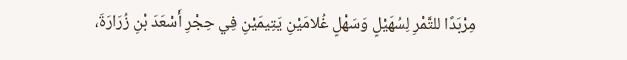مِرْبَدًا للتَّمْرِ لِسُهَيْلٍ وَسَهْلٍ غُلامَيْنِ يَتِيمَيْنِ فِي حِجْرِ أَسْعَدَ بْنِ زُرَارَةَ،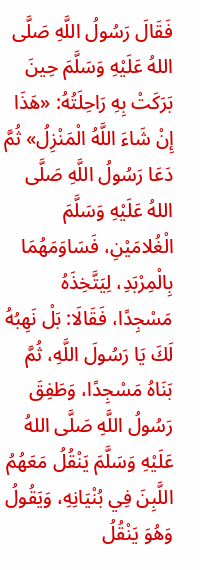فَقَالَ رَسُولُ اللَّهِ صَلَّى اللهُ عَلَيْهِ وَسَلَّمَ حِينَ بَرَكَتْ بِهِ رَاحِلَتُهُ: «هَذَا إِنْ شَاءَ اللَّهُ الْمَنْزِلُ» ثُمَّ دَعَا رَسُولُ اللَّهِ صَلَّى اللهُ عَلَيْهِ وَسَلَّمَ الْغُلامَيْنِ، فَسَاوَمَهُمَا بِالْمِرْبَدِ، لِيَتَّخِذَهُ مَسْجِدًا، فَقَالَا: بَلْ نَهِبُهُ لَكَ يَا رَسُولَ اللَّهِ، ثُمَّ بَنَاهُ مَسْجِدًا، وَطَفِقَ رَسُولُ اللَّهِ صَلَّى اللهُ عَلَيْهِ وَسَلَّمَ يَنْقُلُ مَعَهُمُ اللَّبِنَ فِي بُنْيَانِهِ، وَيَقُولُ وَهُوَ يَنْقُلُ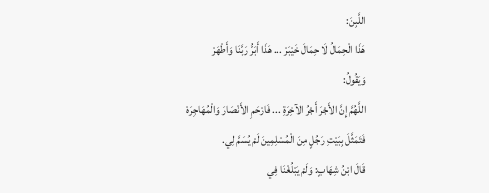اللَّبِنَ:
هَذَا الْحِمَالُ لَا حِمَالَ خَيْبَرْ ... هَذَا أَبَرُّ رَبَّنَا وَأَطْهَرْ
وَيَقُولُ:
اللَّهُمَّ إِنَّ الأَجْرَ أَجْرُ الآخِرَةِ ... فَارْحَمِ الأَنْصَارَ وَالْمُهَاجِرَهْ
فَتَمَثَّلَ بِبَيْتِ رَجُلٍ مِنَ الْمُسْلِمِينَ لَمْ يُسَمَّ لِي.
قَالَ ابْنُ شِهَابٍ: وَلَمْ يَبْلُغْنَا فِي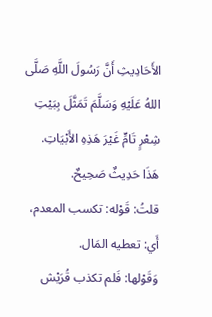الأَحَادِيثِ أَنَّ رَسُولَ اللَّهِ صَلَّى اللهُ عَلَيْهِ وَسَلَّمَ تَمَثَّلَ بِبَيْتِ شِعْرٍ تَامٍّ غَيْرَ هَذِهِ الأَبْيَاتِ.
هَذَا حَدِيثٌ صَحِيحٌ.
قلتُ: قَوْله: تكسب المعدم، أَي: تعطيه المَال.
وَقَوْلها: فَلم تكذب قُرَيْش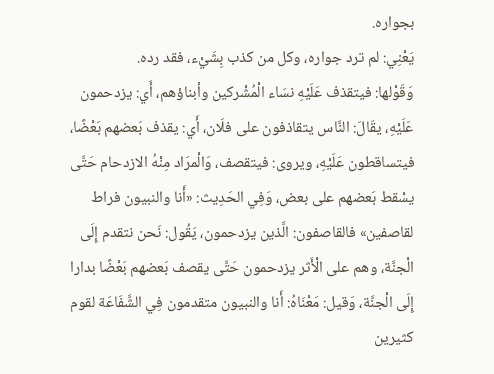بجواره.
يَعْنِي: لم ترد جواره، وكل من كذب بِشَيْء، فقد رده.
وَقَوْلها: فيتقذف عَلَيْهِ نسَاء الْمُشْركين وأبناؤهم، أَي: يزدحمون عَلَيْهِ، يقَالَ: النَّاس يتقاذفون على فلَان، أَي: يقذف بَعضهم بَعْضًا، فيتساقطون عَلَيْهِ، ويروى: فيتقصف، وَالْمرَاد مِنْهُ الازدحام حَتَّى يسْقط بَعضهم على بعض، وَفِي الحَدِيث: «أَنا والنبيون فراط لقاصفين» فالقاصفون: الَّذين يزدحمون، يَقُول: نَحن نتقدم إِلَى الْجنَّة، وهم على الْأَثر يزدحمون حَتَّى يقصف بَعضهم بَعْضًا بدارا إِلَى الْجنَّة، وَقيل: مَعْنَاهُ: أَنا والنبيون متقدمون فِي الشَّفَاعَة لقوم كثيرين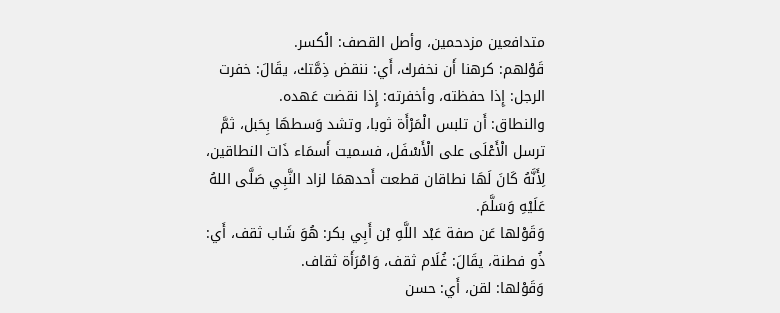متدافعين مزدحمين، وأصل القصف: الْكسر.
قَوْلهم: كرهنا أَن نخفرك، أَي: ننقض ذِمَّتك، يقَالَ: خفرت الرجل: إِذا حفظته، وأخفرته: إِذا نقضت عَهده.
والنطاق: أَن تلبس الْمَرْأَة ثوبا، وتشد وَسطهَا بِحَبل، ثمَّ ترسل الْأَعْلَى على الْأَسْفَل، فسميت أَسمَاء ذَات النطاقين، لِأَنَّهُ كَانَ لَهَا نطاقان قطعت أَحدهمَا لزاد النَّبِي صَلَّى اللهُ عَلَيْهِ وَسَلَّمَ.
وَقَوْلها عَن صفة عَبْد اللَّهِ بْن أَبِي بكر: هُوَ شَاب ثقف، أَي:
ذُو فطنة، يقَالَ: غُلَام ثقف، وَامْرَأَة ثقاف.
وَقَوْلها: لقن، أَي: حسن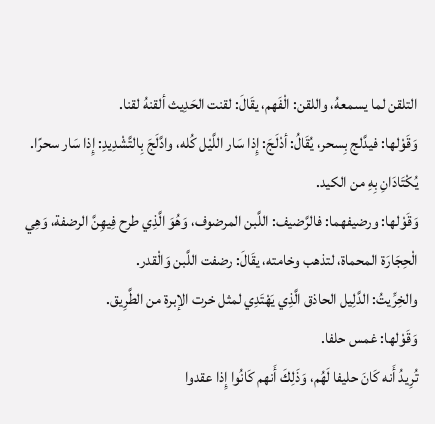التلقن لما يسمعهُ، واللقن: الْفَهم، يقَالَ: لقنت الحَدِيث ألقنهُ لقنا.
وَقَوْلها: فيدَّلج بِسحر، يُقَالُ: أدْلَجَ: إِذا سَار اللَّيْل كُله، وادَّلَجَ بِالتَّشْدِيدِ: إِذا سَار سحرًا.
يُكْتَادَانِ بِهِ من الكيد.
وَقَوْلها: ورضيفهما: فالرَّضيف: اللَّبن المرضوف، وَهُوَ الَّذِي طرح فِيهِنَّ الرضفة، وَهِي الْحِجَارَة المحماة، لتذهب وخامته، يقَالَ: رضفت اللَّبن وَالْقدر.
والخِرِّيتُ: الدَّلِيل الحاذق الَّذِي يَهْتَدِي لمثل خرت الإبرة من الطَّرِيق.
وَقَوْلها: غمس حلفا.
تُرِيدُ أَنه كَانَ حليفا لَهُم، وَذَلِكَ أَنهم كَانُوا إِذا عقدوا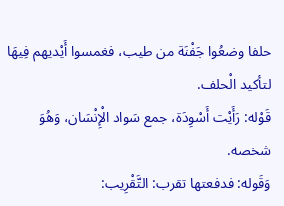حلفا وضعُوا جَفْنَة من طيب، فغمسوا أَيْديهم فِيهَا لتأكيد الْحلف.
قَوْله: رَأَيْت أَسْوِدَة، جمع سَواد الْإِنْسَان، وَهُوَ شخصه.
وَقَوله: فدفعتها تقرب: التَّقْرِيب: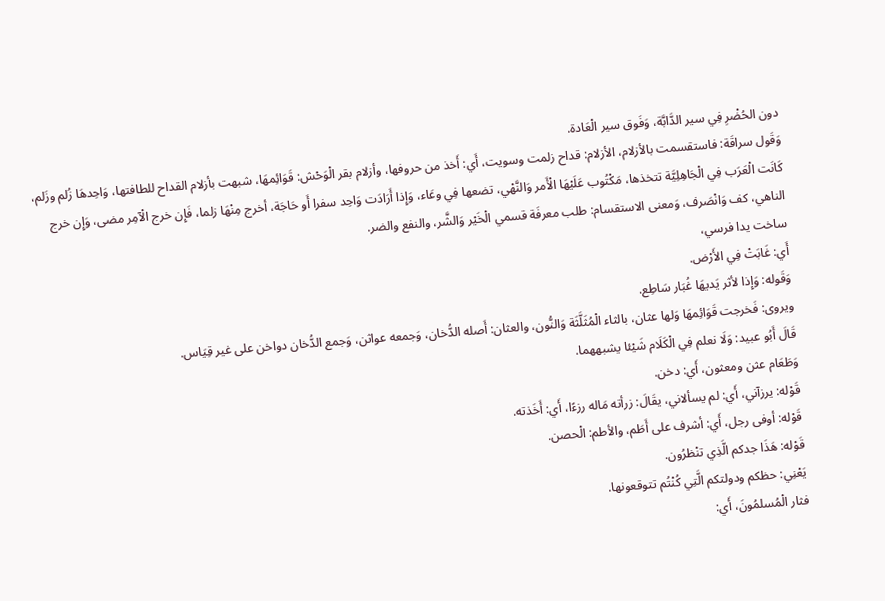دون الحُضْرِ فِي سير الدَّابَّة، وَفَوق سير الْعَادة.
وَقَول سراقَة: فاستقسمت بالأزلام، الأزلام: قداح زلمت وسويت، أَي: أَخذ من حروفها، وأزلام بقر الْوَحْش: قَوَائِمهَا، شبهت بأزلام القداح للطافتها، وَاحِدهَا زُلم وزَلم، كَانَت الْعَرَب فِي الْجَاهِلِيَّة تتخذها، مَكْتُوب عَلَيْهَا الْأَمر وَالنَّهْي، تضعها فِي وعَاء، وَإِذا أَرَادَت وَاحِد سفرا أَو حَاجَة، أخرج مِنْهَا زلما، فَإِن خرج الْآمِر مضى، وَإِن خرج الناهي، كف وَانْصَرف، وَمعنى الاستقسام: طلب معرفَة قسمي الْخَيْر وَالشَّر، والنفع والضر.
ساخت يدا فرسي،
أَي: غَابَتْ فِي الأَرْض.
وَقَوله: وَإِذا لأثر يَديهَا غُبَار سَاطِع.
ويروى: فَخرجت قَوَائِمهَا وَلها عثان، بالثاء الْمُثَلَّثَة وَالنُّون، والعثان: أَصله الدُّخان، وَجمعه عواثن، وَجمع الدُّخان دواخن على غير قِيَاس.
قَالَ أَبُو عبيد: وَلَا نعلم فِي الْكَلَام شَيْئا يشبههما.
وَطَعَام عثن ومعثون، أَي: دخن.
قَوْله: يرزآني، أَي: لم يسألاني، يقَالَ: زرأته مَاله رزءًا، أَي: أَخَذته.
قَوْله: أوفى رجل، أَي: أشرف على أَطَم، والأطم: الْحصن.
قَوْله: هَذَا جدكم الَّذِي تنْظرُون.
يَعْنِي: حظكم ودولتكم الَّتِي كُنْتُم تتوقعونها.
فثار الْمُسلمُونَ، أَي: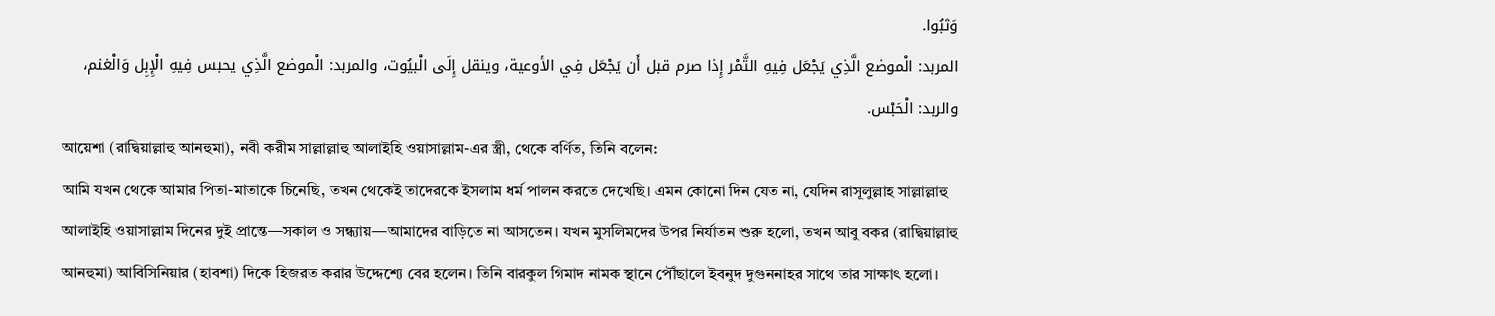وَثبُوا.
المربد: الْموضع الَّذِي يَجْعَل فِيهِ التَّمْر إِذا صرم قبل أَن يَجْعَل فِي الأوعية، وينقل إِلَى الْبيُوت، والمربد: الْموضع الَّذِي يحبس فِيهِ الْإِبِل وَالْغنم، والربد: الْحَبْس.
আয়েশা (রাদ্বিয়াল্লাহু আনহুমা), নবী করীম সাল্লাল্লাহু আলাইহি ওয়াসাল্লাম-এর স্ত্রী, থেকে বর্ণিত, তিনি বলেন:
আমি যখন থেকে আমার পিতা-মাতাকে চিনেছি, তখন থেকেই তাদেরকে ইসলাম ধর্ম পালন করতে দেখেছি। এমন কোনো দিন যেত না, যেদিন রাসূলুল্লাহ সাল্লাল্লাহু আলাইহি ওয়াসাল্লাম দিনের দুই প্রান্তে—সকাল ও সন্ধ্যায়—আমাদের বাড়িতে না আসতেন। যখন মুসলিমদের উপর নির্যাতন শুরু হলো, তখন আবু বকর (রাদ্বিয়াল্লাহু আনহুমা) আবিসিনিয়ার (হাবশা) দিকে হিজরত করার উদ্দেশ্যে বের হলেন। তিনি বারকুল গিমাদ নামক স্থানে পৌঁছালে ইবনুদ দুগুননাহর সাথে তার সাক্ষাৎ হলো।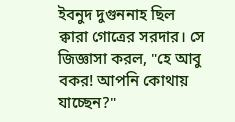ইবনুদ দুগুননাহ ছিল ক্বারা গোত্রের সরদার। সে জিজ্ঞাসা করল, "হে আবু বকর! আপনি কোথায় যাচ্ছেন?"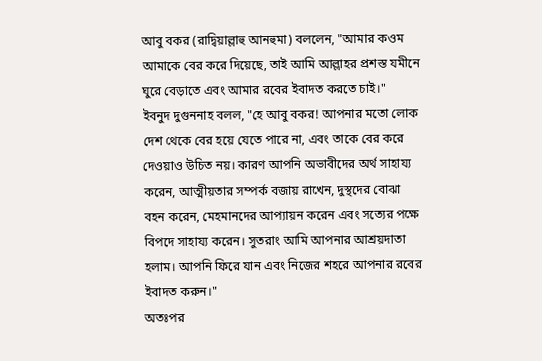আবু বকর (রাদ্বিয়াল্লাহু আনহুমা) বললেন, "আমার কওম আমাকে বের করে দিয়েছে, তাই আমি আল্লাহর প্রশস্ত যমীনে ঘুরে বেড়াতে এবং আমার রবের ইবাদত করতে চাই।"
ইবনুদ দুগুননাহ বলল, "হে আবু বকর! আপনার মতো লোক দেশ থেকে বের হয়ে যেতে পারে না, এবং তাকে বের করে দেওয়াও উচিত নয়। কারণ আপনি অভাবীদের অর্থ সাহায্য করেন, আত্মীয়তার সম্পর্ক বজায় রাখেন, দুস্থদের বোঝা বহন করেন, মেহমানদের আপ্যায়ন করেন এবং সত্যের পক্ষে বিপদে সাহায্য করেন। সুতরাং আমি আপনার আশ্রয়দাতা হলাম। আপনি ফিরে যান এবং নিজের শহরে আপনার রবের ইবাদত করুন।"
অতঃপর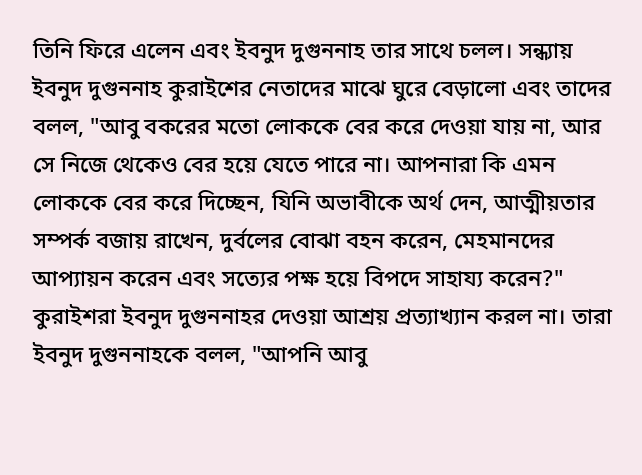তিনি ফিরে এলেন এবং ইবনুদ দুগুননাহ তার সাথে চলল। সন্ধ্যায় ইবনুদ দুগুননাহ কুরাইশের নেতাদের মাঝে ঘুরে বেড়ালো এবং তাদের বলল, "আবু বকরের মতো লোককে বের করে দেওয়া যায় না, আর সে নিজে থেকেও বের হয়ে যেতে পারে না। আপনারা কি এমন লোককে বের করে দিচ্ছেন, যিনি অভাবীকে অর্থ দেন, আত্মীয়তার সম্পর্ক বজায় রাখেন, দুর্বলের বোঝা বহন করেন, মেহমানদের আপ্যায়ন করেন এবং সত্যের পক্ষ হয়ে বিপদে সাহায্য করেন?" কুরাইশরা ইবনুদ দুগুননাহর দেওয়া আশ্রয় প্রত্যাখ্যান করল না। তারা ইবনুদ দুগুননাহকে বলল, "আপনি আবু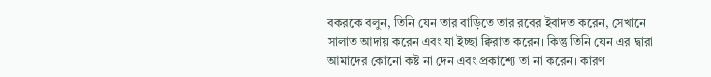বকরকে বলুন, তিনি যেন তার বাড়িতে তার রবের ইবাদত করেন, সেখানে সালাত আদায় করেন এবং যা ইচ্ছা ক্বিরাত করেন। কিন্তু তিনি যেন এর দ্বারা আমাদের কোনো কষ্ট না দেন এবং প্রকাশ্যে তা না করেন। কারণ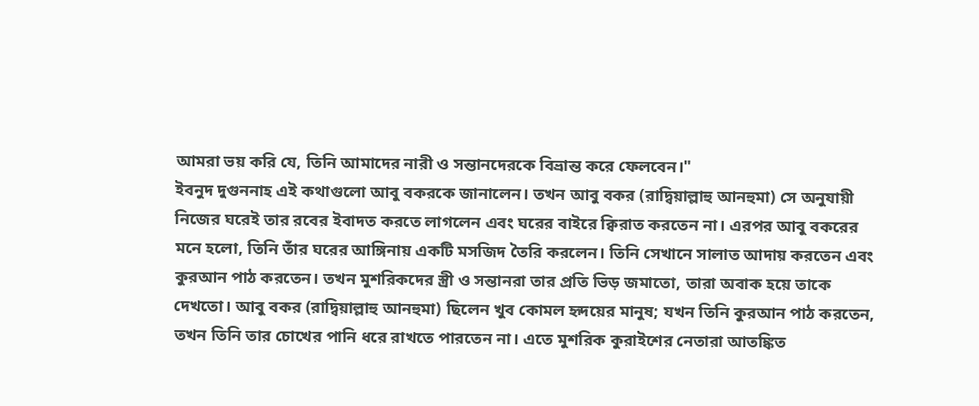আমরা ভয় করি যে, তিনি আমাদের নারী ও সন্তানদেরকে বিভ্রান্ত করে ফেলবেন।"
ইবনুদ দুগুননাহ এই কথাগুলো আবু বকরকে জানালেন। তখন আবু বকর (রাদ্বিয়াল্লাহু আনহুমা) সে অনুযায়ী নিজের ঘরেই তার রবের ইবাদত করতে লাগলেন এবং ঘরের বাইরে ক্বিরাত করতেন না। এরপর আবু বকরের মনে হলো, তিনি তাঁর ঘরের আঙ্গিনায় একটি মসজিদ তৈরি করলেন। তিনি সেখানে সালাত আদায় করতেন এবং কুরআন পাঠ করতেন। তখন মুশরিকদের স্ত্রী ও সন্তানরা তার প্রতি ভিড় জমাতো, তারা অবাক হয়ে তাকে দেখতো। আবু বকর (রাদ্বিয়াল্লাহু আনহুমা) ছিলেন খুব কোমল হৃদয়ের মানুষ; যখন তিনি কুরআন পাঠ করতেন, তখন তিনি তার চোখের পানি ধরে রাখতে পারতেন না। এতে মুশরিক কুরাইশের নেতারা আতঙ্কিত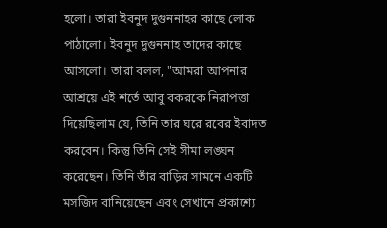হলো। তারা ইবনুদ দুগুননাহর কাছে লোক পাঠালো। ইবনুদ দুগুননাহ তাদের কাছে আসলো। তারা বলল, "আমরা আপনার আশ্রয়ে এই শর্তে আবু বকরকে নিরাপত্তা দিয়েছিলাম যে, তিনি তার ঘরে রবের ইবাদত করবেন। কিন্তু তিনি সেই সীমা লঙ্ঘন করেছেন। তিনি তাঁর বাড়ির সামনে একটি মসজিদ বানিয়েছেন এবং সেখানে প্রকাশ্যে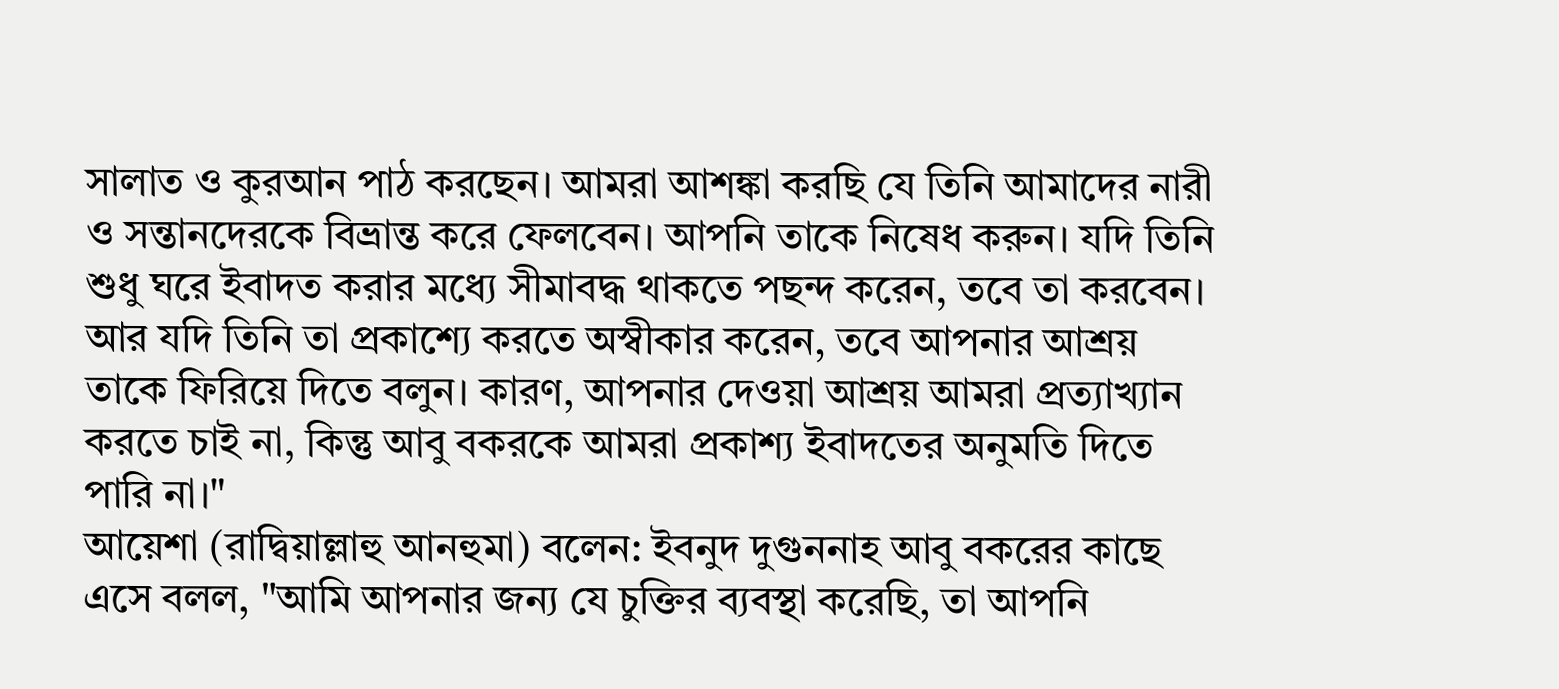সালাত ও কুরআন পাঠ করছেন। আমরা আশঙ্কা করছি যে তিনি আমাদের নারী ও সন্তানদেরকে বিভ্রান্ত করে ফেলবেন। আপনি তাকে নিষেধ করুন। যদি তিনি শুধু ঘরে ইবাদত করার মধ্যে সীমাবদ্ধ থাকতে পছন্দ করেন, তবে তা করবেন। আর যদি তিনি তা প্রকাশ্যে করতে অস্বীকার করেন, তবে আপনার আশ্রয় তাকে ফিরিয়ে দিতে বলুন। কারণ, আপনার দেওয়া আশ্রয় আমরা প্রত্যাখ্যান করতে চাই না, কিন্তু আবু বকরকে আমরা প্রকাশ্য ইবাদতের অনুমতি দিতে পারি না।"
আয়েশা (রাদ্বিয়াল্লাহু আনহুমা) বলেন: ইবনুদ দুগুননাহ আবু বকরের কাছে এসে বলল, "আমি আপনার জন্য যে চুক্তির ব্যবস্থা করেছি, তা আপনি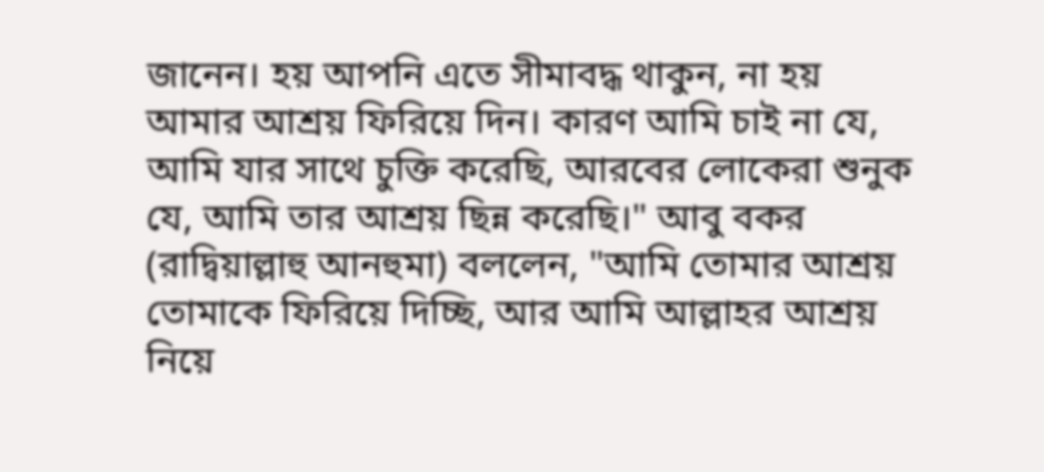জানেন। হয় আপনি এতে সীমাবদ্ধ থাকুন, না হয় আমার আশ্রয় ফিরিয়ে দিন। কারণ আমি চাই না যে, আমি যার সাথে চুক্তি করেছি, আরবের লোকেরা শুনুক যে, আমি তার আশ্রয় ছিন্ন করেছি।" আবু বকর (রাদ্বিয়াল্লাহু আনহুমা) বললেন, "আমি তোমার আশ্রয় তোমাকে ফিরিয়ে দিচ্ছি, আর আমি আল্লাহর আশ্রয় নিয়ে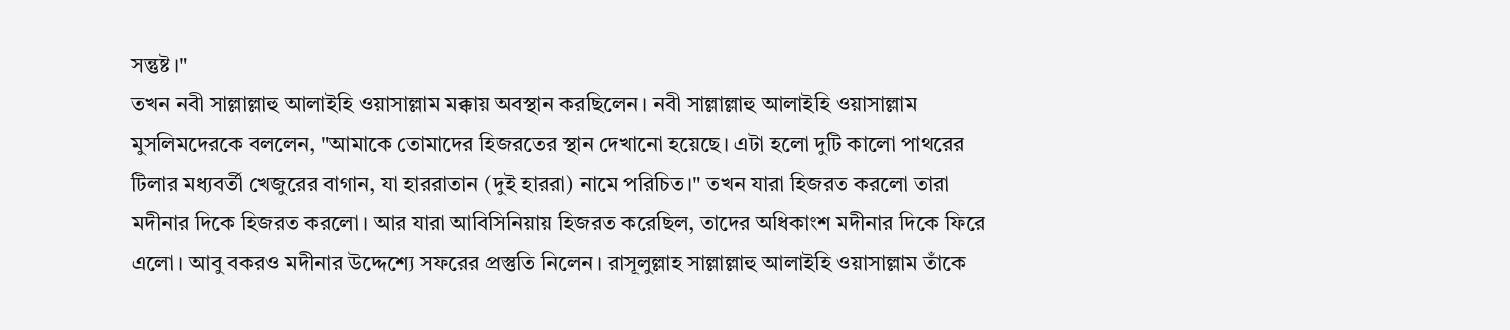সন্তুষ্ট।"
তখন নবী সাল্লাল্লাহু আলাইহি ওয়াসাল্লাম মক্কায় অবস্থান করছিলেন। নবী সাল্লাল্লাহু আলাইহি ওয়াসাল্লাম মুসলিমদেরকে বললেন, "আমাকে তোমাদের হিজরতের স্থান দেখানো হয়েছে। এটা হলো দুটি কালো পাথরের টিলার মধ্যবর্তী খেজুরের বাগান, যা হাররাতান (দুই হাররা) নামে পরিচিত।" তখন যারা হিজরত করলো তারা মদীনার দিকে হিজরত করলো। আর যারা আবিসিনিয়ায় হিজরত করেছিল, তাদের অধিকাংশ মদীনার দিকে ফিরে এলো। আবু বকরও মদীনার উদ্দেশ্যে সফরের প্রস্তুতি নিলেন। রাসূলুল্লাহ সাল্লাল্লাহু আলাইহি ওয়াসাল্লাম তাঁকে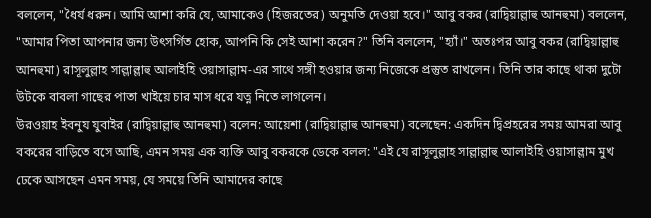বললেন, "ধৈর্য ধরুন। আমি আশা করি যে, আমাকেও (হিজরতের) অনুমতি দেওয়া হবে।" আবু বকর (রাদ্বিয়াল্লাহু আনহুমা) বললেন, "আমার পিতা আপনার জন্য উৎসর্গিত হোক, আপনি কি সেই আশা করেন?" তিনি বললেন, "হ্যাঁ।" অতঃপর আবু বকর (রাদ্বিয়াল্লাহু আনহুমা) রাসূলুল্লাহ সাল্লাল্লাহু আলাইহি ওয়াসাল্লাম-এর সাথে সঙ্গী হওয়ার জন্য নিজেকে প্রস্তুত রাখলেন। তিনি তার কাছে থাকা দুটো উটকে বাবলা গাছের পাতা খাইয়ে চার মাস ধরে যত্ন নিতে লাগলেন।
উরওয়াহ ইবনুয যুবাইর (রাদ্বিয়াল্লাহু আনহুমা) বলেন: আয়েশা (রাদ্বিয়াল্লাহু আনহুমা) বলেছেন: একদিন দ্বিপ্রহরের সময় আমরা আবু বকরের বাড়িতে বসে আছি, এমন সময় এক ব্যক্তি আবু বকরকে ডেকে বলল: "এই যে রাসূলুল্লাহ সাল্লাল্লাহু আলাইহি ওয়াসাল্লাম মুখ ঢেকে আসছেন এমন সময়, যে সময়ে তিনি আমাদের কাছে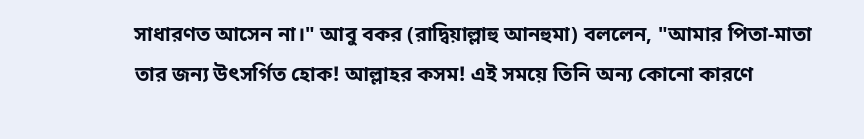সাধারণত আসেন না।" আবু বকর (রাদ্বিয়াল্লাহু আনহুমা) বললেন, "আমার পিতা-মাতা তার জন্য উৎসর্গিত হোক! আল্লাহর কসম! এই সময়ে তিনি অন্য কোনো কারণে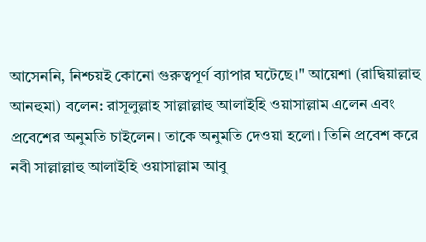আসেননি, নিশ্চয়ই কোনো গুরুত্বপূর্ণ ব্যাপার ঘটেছে।" আয়েশা (রাদ্বিয়াল্লাহু আনহুমা) বলেন: রাসূলুল্লাহ সাল্লাল্লাহু আলাইহি ওয়াসাল্লাম এলেন এবং প্রবেশের অনুমতি চাইলেন। তাকে অনুমতি দেওয়া হলো। তিনি প্রবেশ করে নবী সাল্লাল্লাহু আলাইহি ওয়াসাল্লাম আবু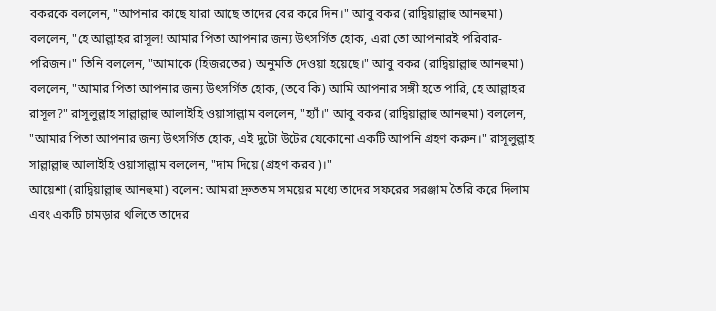বকরকে বললেন, "আপনার কাছে যারা আছে তাদের বের করে দিন।" আবু বকর (রাদ্বিয়াল্লাহু আনহুমা) বললেন, "হে আল্লাহর রাসূল! আমার পিতা আপনার জন্য উৎসর্গিত হোক, এরা তো আপনারই পরিবার-পরিজন।" তিনি বললেন, "আমাকে (হিজরতের) অনুমতি দেওয়া হয়েছে।" আবু বকর (রাদ্বিয়াল্লাহু আনহুমা) বললেন, "আমার পিতা আপনার জন্য উৎসর্গিত হোক, (তবে কি) আমি আপনার সঙ্গী হতে পারি, হে আল্লাহর রাসূল?" রাসূলুল্লাহ সাল্লাল্লাহু আলাইহি ওয়াসাল্লাম বললেন, "হ্যাঁ।" আবু বকর (রাদ্বিয়াল্লাহু আনহুমা) বললেন, "আমার পিতা আপনার জন্য উৎসর্গিত হোক, এই দুটো উটের যেকোনো একটি আপনি গ্রহণ করুন।" রাসূলুল্লাহ সাল্লাল্লাহু আলাইহি ওয়াসাল্লাম বললেন, "দাম দিয়ে (গ্রহণ করব)।"
আয়েশা (রাদ্বিয়াল্লাহু আনহুমা) বলেন: আমরা দ্রুততম সময়ের মধ্যে তাদের সফরের সরঞ্জাম তৈরি করে দিলাম এবং একটি চামড়ার থলিতে তাদের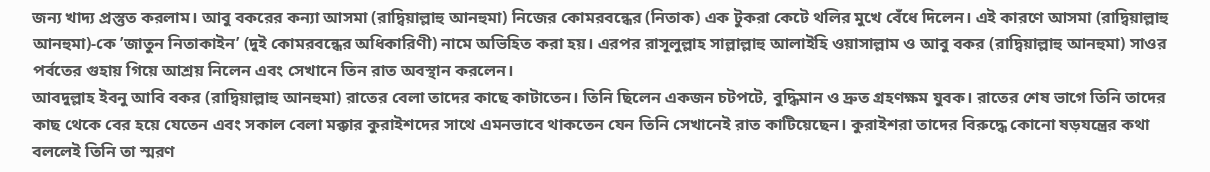জন্য খাদ্য প্রস্তুত করলাম। আবু বকরের কন্যা আসমা (রাদ্বিয়াল্লাহু আনহুমা) নিজের কোমরবন্ধের (নিতাক) এক টুকরা কেটে থলির মুখে বেঁধে দিলেন। এই কারণে আসমা (রাদ্বিয়াল্লাহু আনহুমা)-কে ’জাতুন নিতাকাইন’ (দুই কোমরবন্ধের অধিকারিণী) নামে অভিহিত করা হয়। এরপর রাসূলুল্লাহ সাল্লাল্লাহু আলাইহি ওয়াসাল্লাম ও আবু বকর (রাদ্বিয়াল্লাহু আনহুমা) সাওর পর্বতের গুহায় গিয়ে আশ্রয় নিলেন এবং সেখানে তিন রাত অবস্থান করলেন।
আবদুল্লাহ ইবনু আবি বকর (রাদ্বিয়াল্লাহু আনহুমা) রাতের বেলা তাদের কাছে কাটাতেন। তিনি ছিলেন একজন চটপটে, বুদ্ধিমান ও দ্রুত গ্রহণক্ষম যুবক। রাতের শেষ ভাগে তিনি তাদের কাছ থেকে বের হয়ে যেতেন এবং সকাল বেলা মক্কার কুরাইশদের সাথে এমনভাবে থাকতেন যেন তিনি সেখানেই রাত কাটিয়েছেন। কুরাইশরা তাদের বিরুদ্ধে কোনো ষড়যন্ত্রের কথা বললেই তিনি তা স্মরণ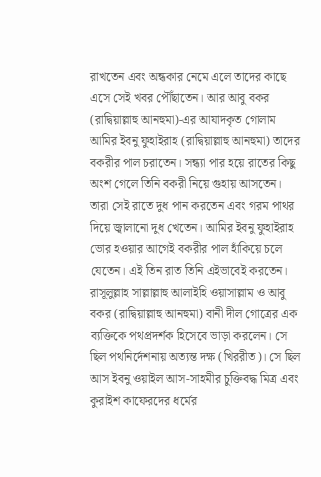রাখতেন এবং অন্ধকার নেমে এলে তাদের কাছে এসে সেই খবর পৌঁছাতেন। আর আবু বকর (রাদ্বিয়াল্লাহু আনহুমা)-এর আযাদকৃত গোলাম আমির ইবনু ফুহাইরাহ (রাদ্বিয়াল্লাহু আনহুমা) তাদের বকরীর পাল চরাতেন। সন্ধ্যা পার হয়ে রাতের কিছু অংশ গেলে তিনি বকরী নিয়ে গুহায় আসতেন। তারা সেই রাতে দুধ পান করতেন এবং গরম পাথর দিয়ে জ্বালানো দুধ খেতেন। আমির ইবনু ফুহাইরাহ ভোর হওয়ার আগেই বকরীর পাল হাঁকিয়ে চলে যেতেন। এই তিন রাত তিনি এইভাবেই করতেন।
রাসূলুল্লাহ সাল্লাল্লাহু আলাইহি ওয়াসাল্লাম ও আবু বকর (রাদ্বিয়াল্লাহু আনহুমা) বানী দীল গোত্রের এক ব্যক্তিকে পথপ্রদর্শক হিসেবে ভাড়া করলেন। সে ছিল পথনির্দেশনায় অত্যন্ত দক্ষ (খিররীত)। সে ছিল আস ইবনু ওয়াইল আস-সাহমীর চুক্তিবদ্ধ মিত্র এবং কুরাইশ কাফেরদের ধর্মের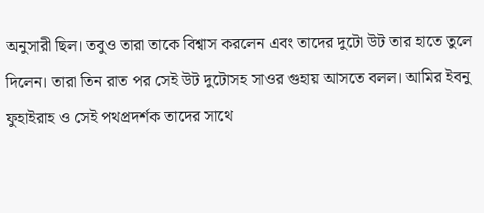অনুসারী ছিল। তবুও তারা তাকে বিশ্বাস করলেন এবং তাদের দুটো উট তার হাতে তুলে দিলেন। তারা তিন রাত পর সেই উট দুটোসহ সাওর গুহায় আসতে বলল। আমির ইবনু ফুহাইরাহ ও সেই পথপ্রদর্শক তাদের সাথে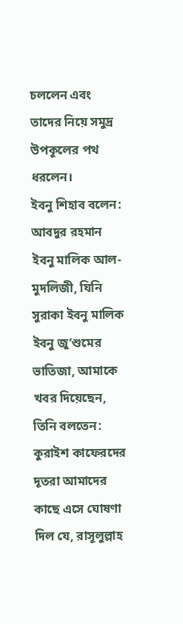চললেন এবং তাদের নিয়ে সমুদ্র উপকূলের পথ ধরলেন।
ইবনু শিহাব বলেন: আবদুর রহমান ইবনু মালিক আল-মুদলিজী, যিনি সুরাকা ইবনু মালিক ইবনু জু’শুমের ভাতিজা, আমাকে খবর দিয়েছেন, তিনি বলতেন: কুরাইশ কাফেরদের দূতরা আমাদের কাছে এসে ঘোষণা দিল যে, রাসূলুল্লাহ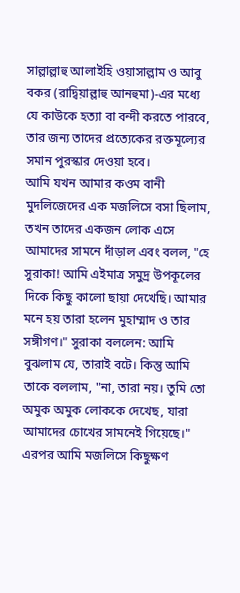সাল্লাল্লাহু আলাইহি ওয়াসাল্লাম ও আবু বকর (রাদ্বিয়াল্লাহু আনহুমা)-এর মধ্যে যে কাউকে হত্যা বা বন্দী করতে পারবে, তার জন্য তাদের প্রত্যেকের রক্তমূল্যের সমান পুরস্কার দেওয়া হবে।
আমি যখন আমার কওম বানী মুদলিজেদের এক মজলিসে বসা ছিলাম, তখন তাদের একজন লোক এসে আমাদের সামনে দাঁড়াল এবং বলল, "হে সুরাকা! আমি এইমাত্র সমুদ্র উপকূলের দিকে কিছু কালো ছায়া দেখেছি। আমার মনে হয় তারা হলেন মুহাম্মাদ ও তার সঙ্গীগণ।" সুরাকা বললেন: আমি বুঝলাম যে, তারাই বটে। কিন্তু আমি তাকে বললাম, "না, তারা নয়। তুমি তো অমুক অমুক লোককে দেখেছ, যারা আমাদের চোখের সামনেই গিয়েছে।" এরপর আমি মজলিসে কিছুক্ষণ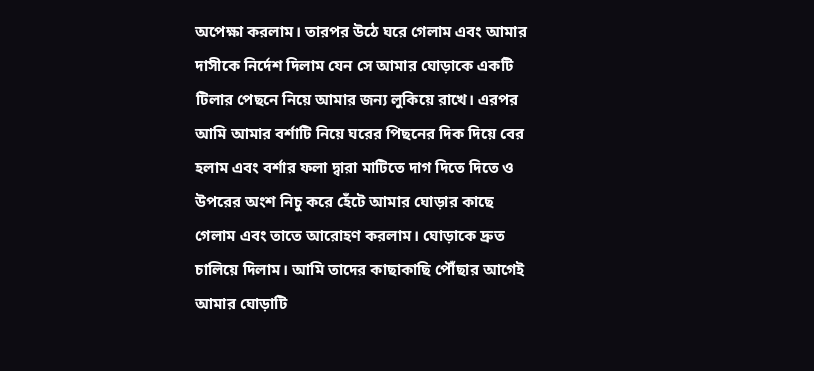অপেক্ষা করলাম। তারপর উঠে ঘরে গেলাম এবং আমার দাসীকে নির্দেশ দিলাম যেন সে আমার ঘোড়াকে একটি টিলার পেছনে নিয়ে আমার জন্য লুকিয়ে রাখে। এরপর আমি আমার বর্শাটি নিয়ে ঘরের পিছনের দিক দিয়ে বের হলাম এবং বর্শার ফলা দ্বারা মাটিতে দাগ দিতে দিতে ও উপরের অংশ নিচু করে হেঁটে আমার ঘোড়ার কাছে গেলাম এবং তাতে আরোহণ করলাম। ঘোড়াকে দ্রুত চালিয়ে দিলাম। আমি তাদের কাছাকাছি পৌঁছার আগেই আমার ঘোড়াটি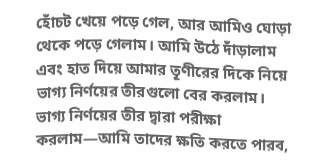হোঁচট খেয়ে পড়ে গেল, আর আমিও ঘোড়া থেকে পড়ে গেলাম। আমি উঠে দাঁড়ালাম এবং হাত দিয়ে আমার তূণীরের দিকে নিয়ে ভাগ্য নির্ণয়ের তীরগুলো বের করলাম। ভাগ্য নির্ণয়ের তীর দ্বারা পরীক্ষা করলাম—আমি তাদের ক্ষতি করতে পারব,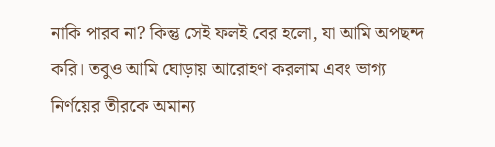নাকি পারব না? কিন্তু সেই ফলই বের হলো, যা আমি অপছন্দ করি। তবুও আমি ঘোড়ায় আরোহণ করলাম এবং ভাগ্য নির্ণয়ের তীরকে অমান্য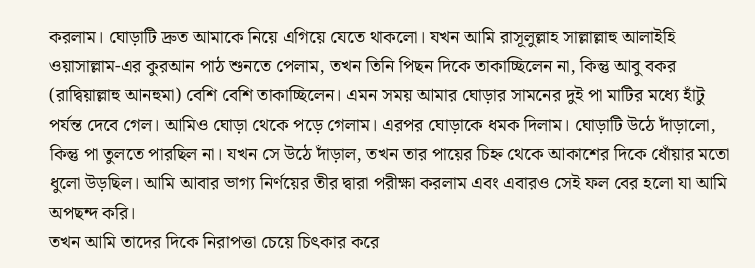করলাম। ঘোড়াটি দ্রুত আমাকে নিয়ে এগিয়ে যেতে থাকলো। যখন আমি রাসূলুল্লাহ সাল্লাল্লাহু আলাইহি ওয়াসাল্লাম-এর কুরআন পাঠ শুনতে পেলাম, তখন তিনি পিছন দিকে তাকাচ্ছিলেন না, কিন্তু আবু বকর (রাদ্বিয়াল্লাহু আনহুমা) বেশি বেশি তাকাচ্ছিলেন। এমন সময় আমার ঘোড়ার সামনের দুই পা মাটির মধ্যে হাঁটু পর্যন্ত দেবে গেল। আমিও ঘোড়া থেকে পড়ে গেলাম। এরপর ঘোড়াকে ধমক দিলাম। ঘোড়াটি উঠে দাঁড়ালো, কিন্তু পা তুলতে পারছিল না। যখন সে উঠে দাঁড়াল, তখন তার পায়ের চিহ্ন থেকে আকাশের দিকে ধোঁয়ার মতো ধুলো উড়ছিল। আমি আবার ভাগ্য নির্ণয়ের তীর দ্বারা পরীক্ষা করলাম এবং এবারও সেই ফল বের হলো যা আমি অপছন্দ করি।
তখন আমি তাদের দিকে নিরাপত্তা চেয়ে চিৎকার করে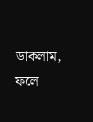ডাকলাম, ফলে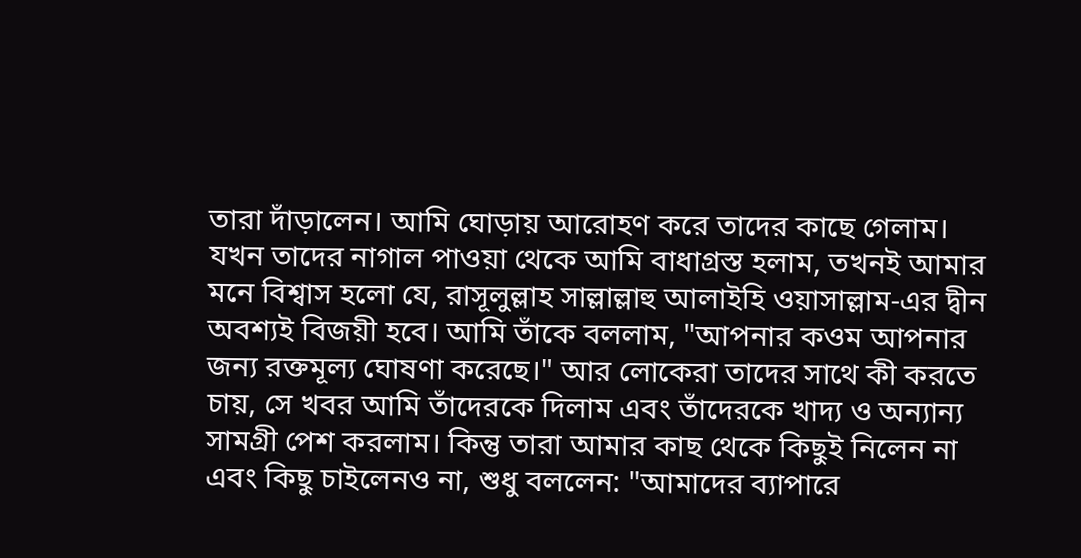তারা দাঁড়ালেন। আমি ঘোড়ায় আরোহণ করে তাদের কাছে গেলাম। যখন তাদের নাগাল পাওয়া থেকে আমি বাধাগ্রস্ত হলাম, তখনই আমার মনে বিশ্বাস হলো যে, রাসূলুল্লাহ সাল্লাল্লাহু আলাইহি ওয়াসাল্লাম-এর দ্বীন অবশ্যই বিজয়ী হবে। আমি তাঁকে বললাম, "আপনার কওম আপনার জন্য রক্তমূল্য ঘোষণা করেছে।" আর লোকেরা তাদের সাথে কী করতে চায়, সে খবর আমি তাঁদেরকে দিলাম এবং তাঁদেরকে খাদ্য ও অন্যান্য সামগ্রী পেশ করলাম। কিন্তু তারা আমার কাছ থেকে কিছুই নিলেন না এবং কিছু চাইলেনও না, শুধু বললেন: "আমাদের ব্যাপারে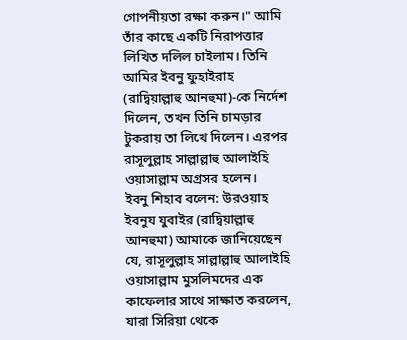গোপনীয়তা রক্ষা করুন।" আমি তাঁর কাছে একটি নিরাপত্তার লিখিত দলিল চাইলাম। তিনি আমির ইবনু ফুহাইরাহ (রাদ্বিয়াল্লাহু আনহুমা)-কে নির্দেশ দিলেন, তখন তিনি চামড়ার টুকরায় তা লিখে দিলেন। এরপর রাসূলুল্লাহ সাল্লাল্লাহু আলাইহি ওয়াসাল্লাম অগ্রসর হলেন।
ইবনু শিহাব বলেন: উরওয়াহ ইবনুয যুবাইর (রাদ্বিয়াল্লাহু আনহুমা) আমাকে জানিয়েছেন যে, রাসূলুল্লাহ সাল্লাল্লাহু আলাইহি ওয়াসাল্লাম মুসলিমদের এক কাফেলার সাথে সাক্ষাত করলেন, যারা সিরিয়া থেকে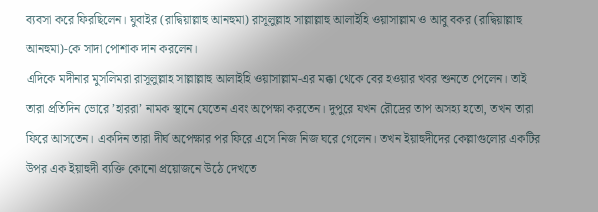ব্যবসা করে ফিরছিলেন। যুবাইর (রাদ্বিয়াল্লাহু আনহুমা) রাসূলুল্লাহ সাল্লাল্লাহু আলাইহি ওয়াসাল্লাম ও আবু বকর (রাদ্বিয়াল্লাহু আনহুমা)-কে সাদা পোশাক দান করলেন।
এদিকে মদীনার মুসলিমরা রাসূলুল্লাহ সাল্লাল্লাহু আলাইহি ওয়াসাল্লাম-এর মক্কা থেকে বের হওয়ার খবর শুনতে পেলেন। তাই তারা প্রতিদিন ভোরে ’হাররা’ নামক স্থানে যেতেন এবং অপেক্ষা করতেন। দুপুরে যখন রৌদ্রের তাপ অসহ্য হতো, তখন তারা ফিরে আসতেন। একদিন তারা দীর্ঘ অপেক্ষার পর ফিরে এসে নিজ নিজ ঘরে গেলেন। তখন ইয়াহুদীদের কেল্লাগুলোর একটির উপর এক ইয়াহুদী ব্যক্তি কোনো প্রয়োজনে উঠে দেখতে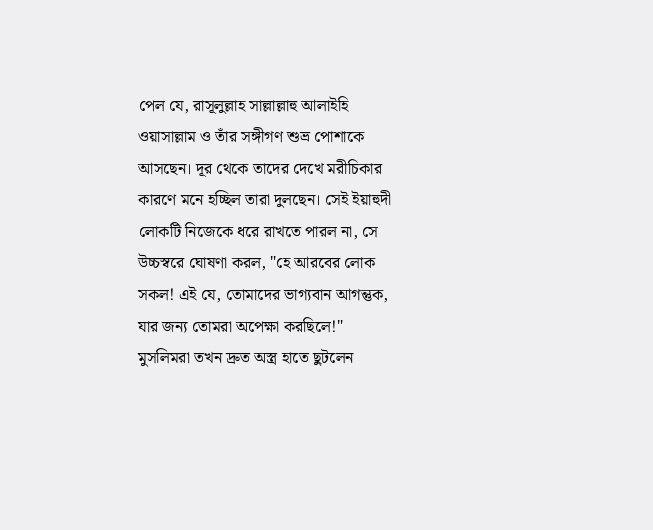পেল যে, রাসূলুল্লাহ সাল্লাল্লাহু আলাইহি ওয়াসাল্লাম ও তাঁর সঙ্গীগণ শুভ্র পোশাকে আসছেন। দূর থেকে তাদের দেখে মরীচিকার কারণে মনে হচ্ছিল তারা দুলছেন। সেই ইয়াহুদী লোকটি নিজেকে ধরে রাখতে পারল না, সে উচ্চস্বরে ঘোষণা করল, "হে আরবের লোক সকল! এই যে, তোমাদের ভাগ্যবান আগন্তুক, যার জন্য তোমরা অপেক্ষা করছিলে!"
মুসলিমরা তখন দ্রুত অস্ত্র হাতে ছুটলেন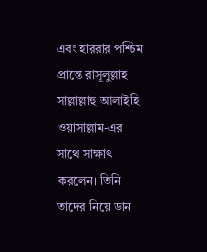এবং হাররার পশ্চিম প্রান্তে রাসূলুল্লাহ সাল্লাল্লাহু আলাইহি ওয়াসাল্লাম-এর সাথে সাক্ষাৎ করলেন। তিনি তাদের নিয়ে ডান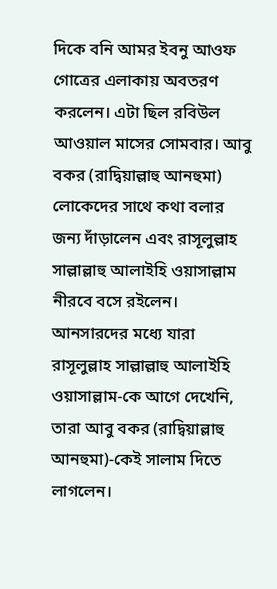দিকে বনি আমর ইবনু আওফ গোত্রের এলাকায় অবতরণ করলেন। এটা ছিল রবিউল আওয়াল মাসের সোমবার। আবু বকর (রাদ্বিয়াল্লাহু আনহুমা) লোকেদের সাথে কথা বলার জন্য দাঁড়ালেন এবং রাসূলুল্লাহ সাল্লাল্লাহু আলাইহি ওয়াসাল্লাম নীরবে বসে রইলেন। আনসারদের মধ্যে যারা রাসূলুল্লাহ সাল্লাল্লাহু আলাইহি ওয়াসাল্লাম-কে আগে দেখেনি, তারা আবু বকর (রাদ্বিয়াল্লাহু আনহুমা)-কেই সালাম দিতে লাগলেন।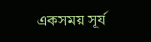একসময় সূর্য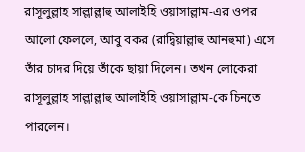রাসূলুল্লাহ সাল্লাল্লাহু আলাইহি ওয়াসাল্লাম-এর ওপর আলো ফেললে, আবু বকর (রাদ্বিয়াল্লাহু আনহুমা) এসে তাঁর চাদর দিয়ে তাঁকে ছায়া দিলেন। তখন লোকেরা রাসূলুল্লাহ সাল্লাল্লাহু আলাইহি ওয়াসাল্লাম-কে চিনতে পারলেন।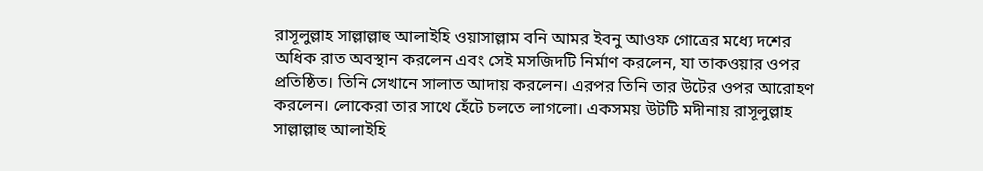রাসূলুল্লাহ সাল্লাল্লাহু আলাইহি ওয়াসাল্লাম বনি আমর ইবনু আওফ গোত্রের মধ্যে দশের অধিক রাত অবস্থান করলেন এবং সেই মসজিদটি নির্মাণ করলেন, যা তাকওয়ার ওপর প্রতিষ্ঠিত। তিনি সেখানে সালাত আদায় করলেন। এরপর তিনি তার উটের ওপর আরোহণ করলেন। লোকেরা তার সাথে হেঁটে চলতে লাগলো। একসময় উটটি মদীনায় রাসূলুল্লাহ সাল্লাল্লাহু আলাইহি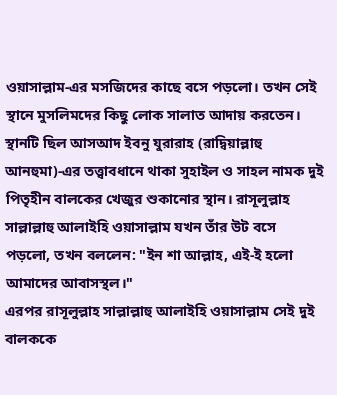ওয়াসাল্লাম-এর মসজিদের কাছে বসে পড়লো। তখন সেই স্থানে মুসলিমদের কিছু লোক সালাত আদায় করতেন। স্থানটি ছিল আসআদ ইবনু যুরারাহ (রাদ্বিয়াল্লাহু আনহুমা)-এর তত্ত্বাবধানে থাকা সুহাইল ও সাহল নামক দুই পিতৃহীন বালকের খেজুর শুকানোর স্থান। রাসূলুল্লাহ সাল্লাল্লাহু আলাইহি ওয়াসাল্লাম যখন তাঁর উট বসে পড়লো, তখন বললেন: "ইন শা আল্লাহ, এই-ই হলো আমাদের আবাসস্থল।"
এরপর রাসূলুল্লাহ সাল্লাল্লাহু আলাইহি ওয়াসাল্লাম সেই দুই বালককে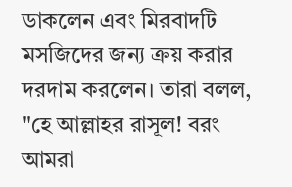ডাকলেন এবং মিরবাদটি মসজিদের জন্য ক্রয় করার দরদাম করলেন। তারা বলল, "হে আল্লাহর রাসূল! বরং আমরা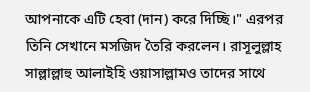আপনাকে এটি হেবা (দান) করে দিচ্ছি।" এরপর তিনি সেখানে মসজিদ তৈরি করলেন। রাসূলুল্লাহ সাল্লাল্লাহু আলাইহি ওয়াসাল্লামও তাদের সাথে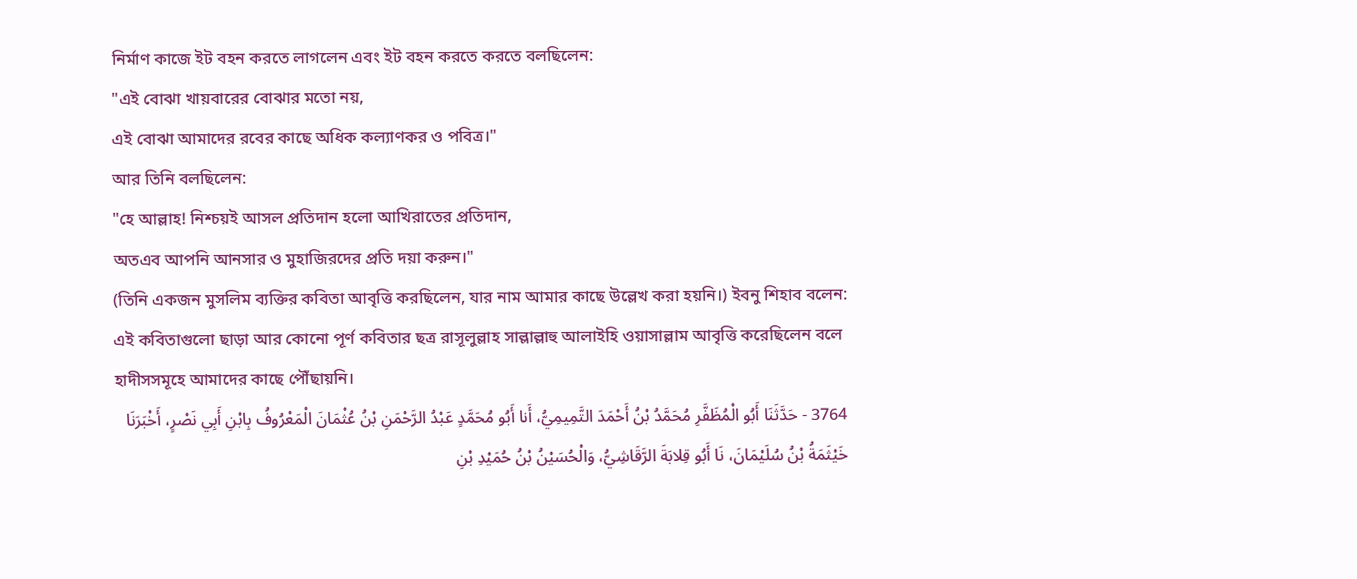নির্মাণ কাজে ইট বহন করতে লাগলেন এবং ইট বহন করতে করতে বলছিলেন:
"এই বোঝা খায়বারের বোঝার মতো নয়,
এই বোঝা আমাদের রবের কাছে অধিক কল্যাণকর ও পবিত্র।"
আর তিনি বলছিলেন:
"হে আল্লাহ! নিশ্চয়ই আসল প্রতিদান হলো আখিরাতের প্রতিদান,
অতএব আপনি আনসার ও মুহাজিরদের প্রতি দয়া করুন।"
(তিনি একজন মুসলিম ব্যক্তির কবিতা আবৃত্তি করছিলেন, যার নাম আমার কাছে উল্লেখ করা হয়নি।) ইবনু শিহাব বলেন: এই কবিতাগুলো ছাড়া আর কোনো পূর্ণ কবিতার ছত্র রাসূলুল্লাহ সাল্লাল্লাহু আলাইহি ওয়াসাল্লাম আবৃত্তি করেছিলেন বলে হাদীসসমূহে আমাদের কাছে পৌঁছায়নি।
3764 - حَدَّثَنَا أَبُو الْمُظَفَّرِ مُحَمَّدُ بْنُ أَحْمَدَ التَّمِيمِيُّ، أَنا أَبُو مُحَمَّدٍ عَبْدُ الرَّحْمَنِ بْنُ عُثْمَانَ الْمَعْرُوفُ بِابْنِ أَبِي نَصْرٍ، أَخْبَرَنَا خَيْثَمَةُ بْنُ سُلَيْمَانَ، نَا أَبُو قِلابَةَ الرَّقَاشِيُّ، وَالْحُسَيْنُ بْنُ حُمَيْدِ بْنِ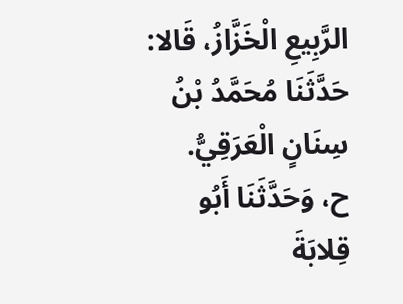الرَّبِيعِ الْخَزَّازُ، قَالا: حَدَّثَنَا مُحَمَّدُ بْنُ سِنَانٍ الْعَرَقِيُّ.
ح، وَحَدَّثَنَا أَبُو قِلابَةَ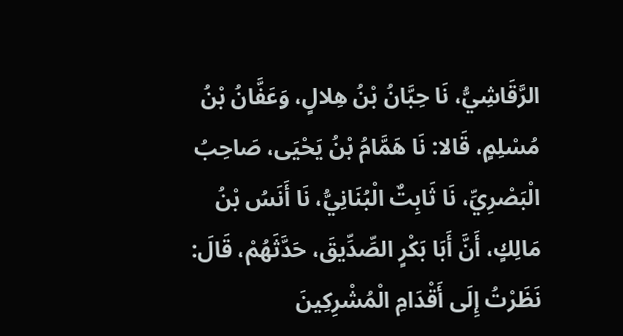الرَّقَاشِيُّ، نَا حِبَّانُ بْنُ هِلالٍ، وَعَفَّانُ بْنُ مُسْلِمٍ، قَالا: نَا هَمَّامُ بْنُ يَحْيَى، صَاحِبُ الْبَصْرِيِّ، نَا ثَابِتٌ الْبُنَانِيُّ، نَا أَنَسُ بْنُ مَالِكٍ، أَنَّ أَبَا بَكْرٍ الصِّدِّيقَ، حَدَّثَهُمْ، قَالَ: نَظَرْتُ إِلَى أَقْدَامِ الْمُشْرِكِينَ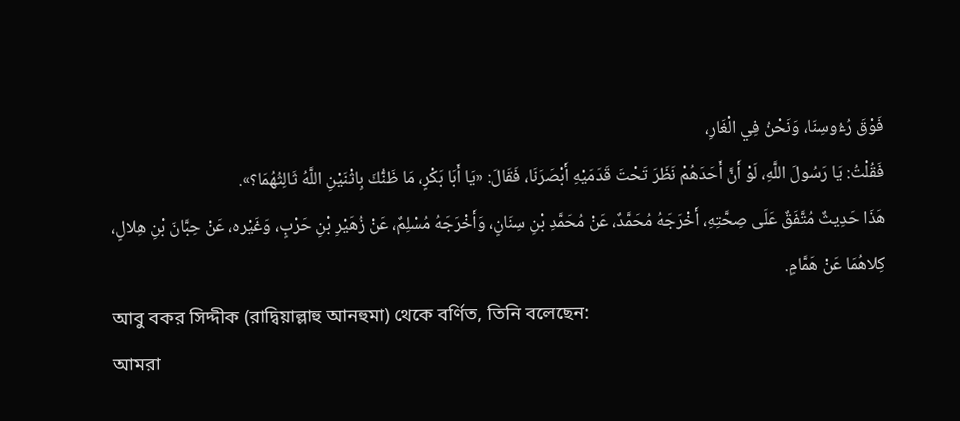فَوْقَ رُءُوسِنَا، وَنَحْنُ فِي الْغَارِ،
فَقُلْتُ: يَا رَسُولَ اللَّهِ، لَوْ أَنَّ أَحَدَهُمْ نَظَرَ تَحْتَ قَدَمَيْهِ أَبْصَرَنَا، فَقَالَ: «يَا أَبَا بَكْرٍ، مَا ظَنُّكَ بِاثْنَيْنِ اللَّهُ ثَالِثُهُمَا؟».
هَذَا حَدِيثٌ مُتَّفَقٌ عَلَى صِحَّتِهِ، أَخْرَجَهُ مُحَمَّدٌ، عَنْ مُحَمَّدِ بْنِ سِنَانٍ، وَأَخْرَجَهُ مُسْلِمٌ، عَنْ زُهَيْرِ بْنِ حَرْبٍ، وَغَيْره، عَنْ حِبَّانَ بْنِ هِلالٍ، كِلاهُمَا عَنْ هَمَّامٍ.
আবু বকর সিদ্দীক (রাদ্বিয়াল্লাহু আনহুমা) থেকে বর্ণিত, তিনি বলেছেন:
আমরা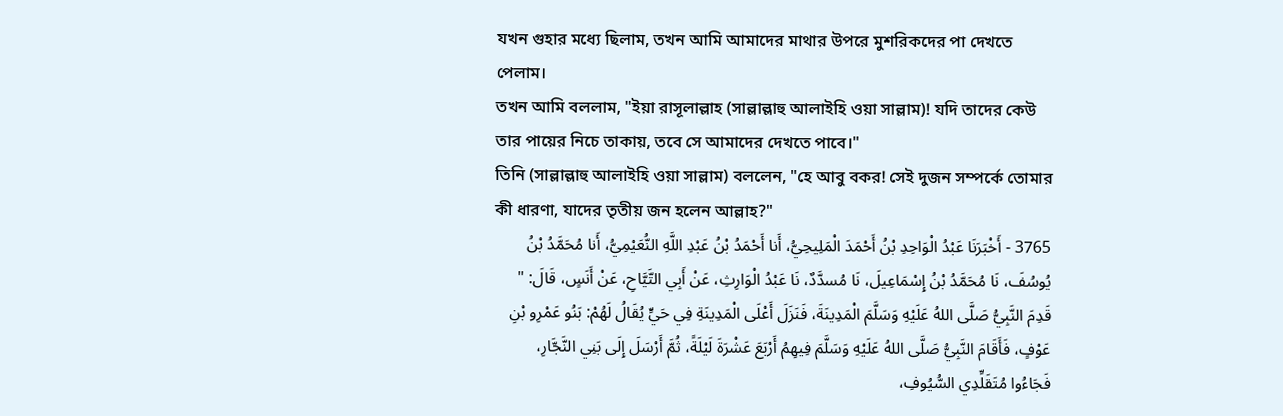যখন গুহার মধ্যে ছিলাম, তখন আমি আমাদের মাথার উপরে মুশরিকদের পা দেখতে পেলাম।
তখন আমি বললাম, "ইয়া রাসূলাল্লাহ (সাল্লাল্লাহু আলাইহি ওয়া সাল্লাম)! যদি তাদের কেউ তার পায়ের নিচে তাকায়, তবে সে আমাদের দেখতে পাবে।"
তিনি (সাল্লাল্লাহু আলাইহি ওয়া সাল্লাম) বললেন, "হে আবু বকর! সেই দুজন সম্পর্কে তোমার কী ধারণা, যাদের তৃতীয় জন হলেন আল্লাহ?"
3765 - أَخْبَرَنَا عَبْدُ الْوَاحِدِ بْنُ أَحْمَدَ الْمَلِيحِيُّ، أَنا أَحْمَدُ بْنُ عَبْدِ اللَّهِ النُّعَيْمِيُّ، أَنا مُحَمَّدُ بْنُ يُوسُفَ، نَا مُحَمَّدُ بْنُ إِسْمَاعِيلَ، نَا مُسدَّدٌ، نَا عَبْدُ الْوَارِثِ، عَنْ أَبِي التَّيَّاحِ، عَنْ أَنَسٍ، قَالَ: " قَدِمَ النَّبِيُّ صَلَّى اللهُ عَلَيْهِ وَسَلَّمَ الْمَدِينَةَ، فَنَزَلَ أَعْلَى الْمَدِينَةِ فِي حَيٍّ يُقَالُ لَهُمْ: بَنُو عَمْرِو بْنِ عَوْفٍ، فَأَقَامَ النَّبِيُّ صَلَّى اللهُ عَلَيْهِ وَسَلَّمَ فِيهِمُ أَرْبَعَ عَشْرَةَ لَيْلَةً، ثُمَّ أَرْسَلَ إِلَى بَنِي النَّجَّارِ، فَجَاءُوا مُتَقَلِّدِي السُّيُوفِ،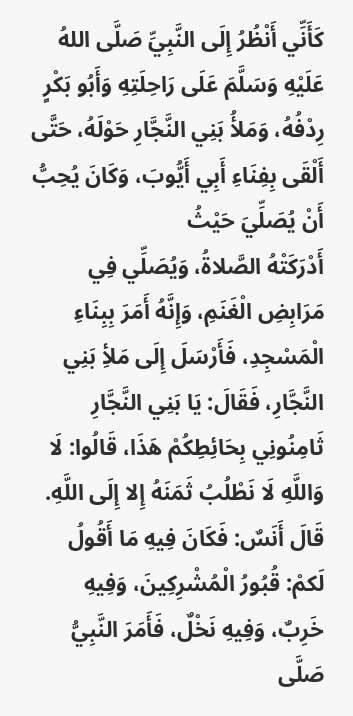كَأَنِّي أَنْظُرُ إِلَى النَّبِيِّ صَلَّى اللهُ عَلَيْهِ وَسَلَّمَ عَلَى رَاحِلَتِهِ وَأَبُو بَكْرٍ رِدْفُهُ، وَمَلأُ بَنِي النَّجَّارِ حَوْلَهُ، حَتَّى أَلْقَى بِفِنَاءِ أَبِي أَيُّوبَ، وَكَانَ يُحِبُّ أَنْ يُصَلِّيَ حَيْثُ
أَدْرَكَتْهُ الصَّلاةُ، وَيُصَلِّي فِي مَرَابِضِ الْغَنَمِ، وَإِنَّهُ أَمَرَ بِبِنَاءِ الْمَسْجِدِ، فَأَرْسَلَ إِلَى مَلأِ بَنِي النَّجَّارِ، فَقَالَ: يَا بَنِي النَّجَّارِ ثَامِنُونِي بِحَائِطِكُمْ هَذَا، قَالُوا: لَا وَاللَّهِ لَا نَطْلُبُ ثَمَنَهُ إِلا إِلَى اللَّهِ.
قَالَ أَنَسٌ: فَكَانَ فِيهِ مَا أَقُولُ لَكمْ: قُبُورُ الْمُشْرِكِينَ، وَفِيهِ خَرِبٌ، وَفِيهِ نَخْلٌ، فَأَمَرَ النَّبِيُّ صَلَّى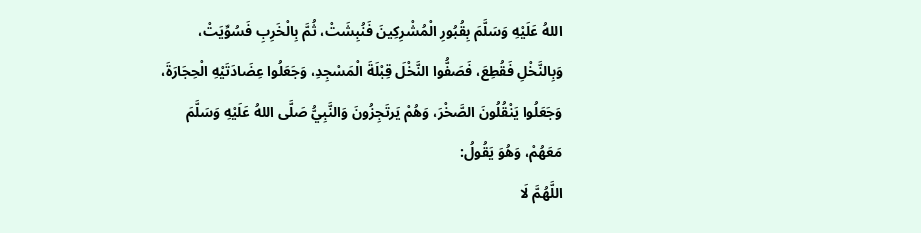اللهُ عَلَيْهِ وَسَلَّمَ بِقُبُورِ الْمُشْرِكِينَ فَنُبِشَتْ، ثُمَّ بِالْخَرِبِ فَسُوِّيَتْ، وَبِالنَّخْلِ فَقُطِعَ، فَصَفُّوا النَّخْلَ قِبْلَةَ الْمَسْجِدِ، وَجَعَلُوا عِضَادَتَيْهِ الْحِجَارَةَ، وَجَعَلُوا يَنْقُلُونَ الصَّخْرَ، وَهُمْ يَرتَجِزُونَ وَالنَّبِيُّ صَلَّى اللهُ عَلَيْهِ وَسَلَّمَ مَعَهُمْ، وَهُوَ يَقُولُ:
اللَّهُمَّ لَا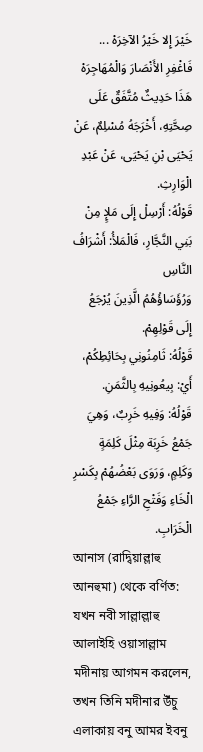خَيْرَ إِلا خَيْرُ الآخِرَهْ ... فَاغْفِرِ الأَنْصَارَ وَالْمُهَاجِرَهْ
هَذَا حَدِيثٌ مُتَّفَقٌ عَلَى صِحَّتِهِ، أَخْرَجَهُ مُسْلِمٌ، عَنْ يَحْيَى بْنِ يَحْيَى، عَنْ عَبْدِ الْوَارِثِ.
قَوْلُهُ: أَرْسِلْ إِلَى مَلإٍ مِنْ بَنِي النَّجَّارِ، فَالْمَلأُ: أَشْرَافُ النَّاسِ
وَرُؤَسَاؤُهُمُ الَّذِينَ يُرْجَعُ إِلَى قَوْلِهِمْ.
قَوْلُهُ: ثَامِنُونِي بِحَائِطِكُمْ، أَيْ: بِيعُونِيهِ بِالثَّمَنِ.
قَوْلُهُ: وَفِيهِ خَرِبٌ، وَهِيَ جَمْعُ خَرِبَة مِثْلَ كَلِمَةٍ وَكَلِمٍ، وَرَوَى بَعْضُهُمْ بِكَسْرِ الْخَاءِ وَفَتْحِ الرَّاءِ جَمْعُ الْخَرَابِ.
আনাস (রাদ্বিয়াল্লাহু আনহুমা) থেকে বর্ণিত:
যখন নবী সাল্লাল্লাহু আলাইহি ওয়াসাল্লাম মদীনায় আগমন করলেন, তখন তিনি মদীনার উঁচু এলাকায় বনু আমর ইবনু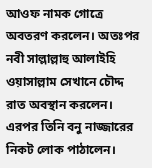আওফ নামক গোত্রে অবতরণ করলেন। অতঃপর নবী সাল্লাল্লাহু আলাইহি ওয়াসাল্লাম সেখানে চৌদ্দ রাত অবস্থান করলেন। এরপর তিনি বনু নাজ্জারের নিকট লোক পাঠালেন।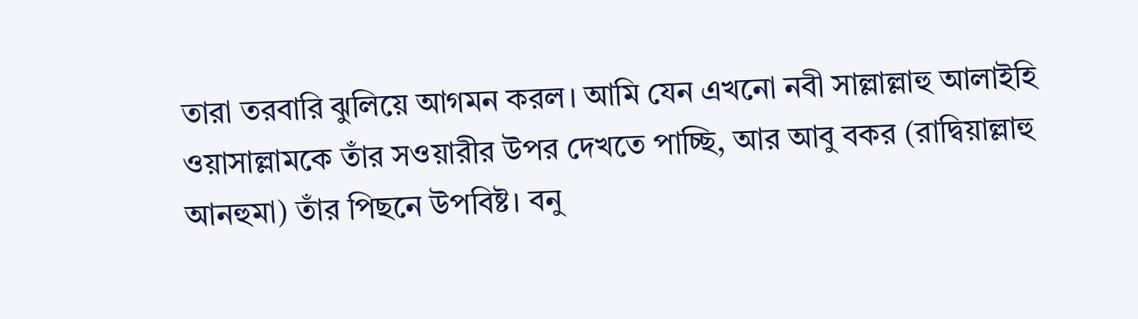তারা তরবারি ঝুলিয়ে আগমন করল। আমি যেন এখনো নবী সাল্লাল্লাহু আলাইহি ওয়াসাল্লামকে তাঁর সওয়ারীর উপর দেখতে পাচ্ছি, আর আবু বকর (রাদ্বিয়াল্লাহু আনহুমা) তাঁর পিছনে উপবিষ্ট। বনু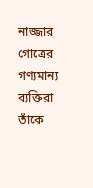নাজ্জার গোত্রের গণ্যমান্য ব্যক্তিরা তাঁকে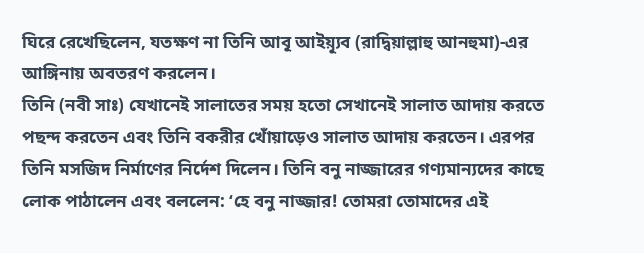ঘিরে রেখেছিলেন, যতক্ষণ না তিনি আবূ আইয়্যূব (রাদ্বিয়াল্লাহু আনহুমা)-এর আঙ্গিনায় অবতরণ করলেন।
তিনি (নবী সাঃ) যেখানেই সালাতের সময় হতো সেখানেই সালাত আদায় করতে পছন্দ করতেন এবং তিনি বকরীর খোঁয়াড়েও সালাত আদায় করতেন। এরপর তিনি মসজিদ নির্মাণের নির্দেশ দিলেন। তিনি বনু নাজ্জারের গণ্যমান্যদের কাছে লোক পাঠালেন এবং বললেন: ‘হে বনু নাজ্জার! তোমরা তোমাদের এই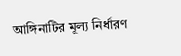আঙ্গিনাটির মূল্য নির্ধারণ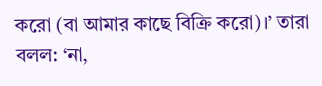করো (বা আমার কাছে বিক্রি করো)।’ তারা বলল: ‘না,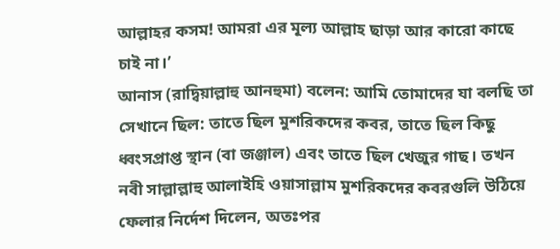আল্লাহর কসম! আমরা এর মূল্য আল্লাহ ছাড়া আর কারো কাছে চাই না।’
আনাস (রাদ্বিয়াল্লাহু আনহুমা) বলেন: আমি তোমাদের যা বলছি তা সেখানে ছিল: তাতে ছিল মুশরিকদের কবর, তাতে ছিল কিছু ধ্বংসপ্রাপ্ত স্থান (বা জঞ্জাল) এবং তাতে ছিল খেজুর গাছ। তখন নবী সাল্লাল্লাহু আলাইহি ওয়াসাল্লাম মুশরিকদের কবরগুলি উঠিয়ে ফেলার নির্দেশ দিলেন, অতঃপর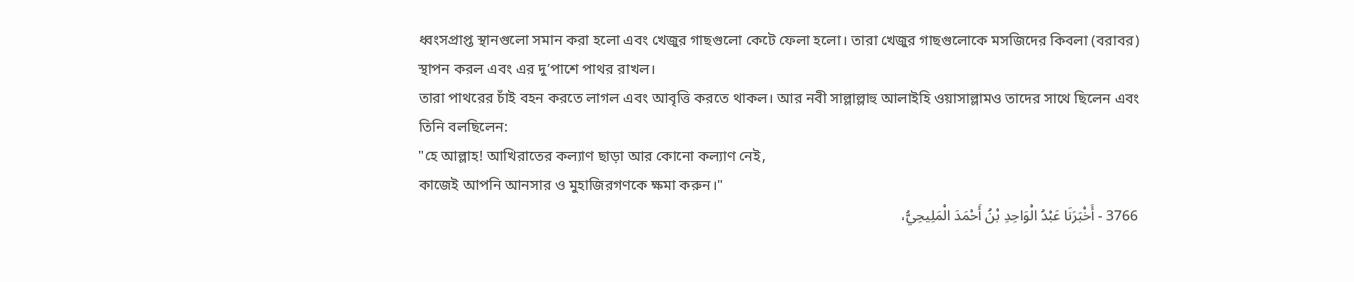ধ্বংসপ্রাপ্ত স্থানগুলো সমান করা হলো এবং খেজুর গাছগুলো কেটে ফেলা হলো। তারা খেজুর গাছগুলোকে মসজিদের কিবলা (বরাবর) স্থাপন করল এবং এর দু’পাশে পাথর রাখল।
তারা পাথরের চাঁই বহন করতে লাগল এবং আবৃত্তি করতে থাকল। আর নবী সাল্লাল্লাহু আলাইহি ওয়াসাল্লামও তাদের সাথে ছিলেন এবং তিনি বলছিলেন:
"হে আল্লাহ! আখিরাতের কল্যাণ ছাড়া আর কোনো কল্যাণ নেই,
কাজেই আপনি আনসার ও মুহাজিরগণকে ক্ষমা করুন।"
3766 - أَخْبَرَنَا عَبْدُ الْوَاحِدِ بْنُ أَحْمَدَ الْمَلِيحِيُّ،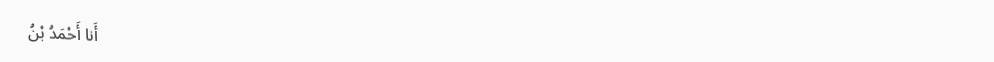أَنا أَحْمَدُ بْنُ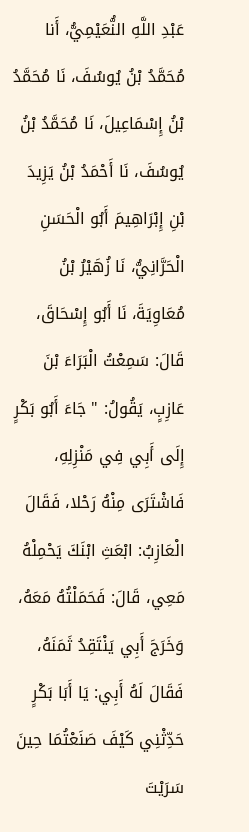عَبْدِ اللَّهِ النُّعَيْمِيُّ، أَنا مُحَمَّدُ بْنُ يُوسُفَ، نَا مُحَمَّدُ بْنُ إِسْمَاعِيلَ، نَا مُحَمَّدُ بْنُ يُوسُفَ، نَا أَحْمَدُ بْنُ يَزِيدَ بْنِ إِبْرَاهِيمَ أَبُو الْحَسَنِ الْحَرَّانِيُّ، نَا زُهَيْرُ بْنُ مُعَاوِيَةَ، نَا أَبُو إِسْحَاقَ، قَالَ: سَمِعْتُ الْبَرَاءَ بْنَ عَازِبٍ، يَقُولُ: " جَاءَ أَبُو بَكْرٍ إِلَى أَبِي فِي مَنْزِلِهِ، فَاشْتَرَى مِنْهُ رَحْلا، فَقَالَ الْعَازِبُ: ابْعَثِ ابْنَكَ يَحْمِلْهُ مَعِي، قَالَ: فَحَمَلْتُهُ مَعَهُ، وَخَرَجَ أَبِي يَنْتَقِدُ ثَمَنَهُ، فَقَالَ لَهُ أَبِي: يَا أَبَا بَكْرٍ حَدِّثْنِي كَيْفَ صَنَعْتُمَا حِينَ سَرَيْتَ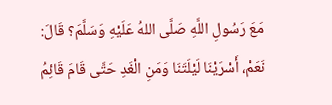مَعَ رَسُولِ اللَّهِ صَلَّى اللهُ عَلَيْهِ وَسَلَّمَ؟ قَالَ: نَعَمْ، أَسْرَيْنَا لَيْلَتَنَا وَمَنِ الْغَدِ حَتَّى قَامَ قَائِمُ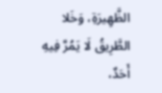الظَّهِيرَةِ، وَخَلا الطَّرِيقُ لَا يَمُرَّ فِيهِ أَحَدٌ،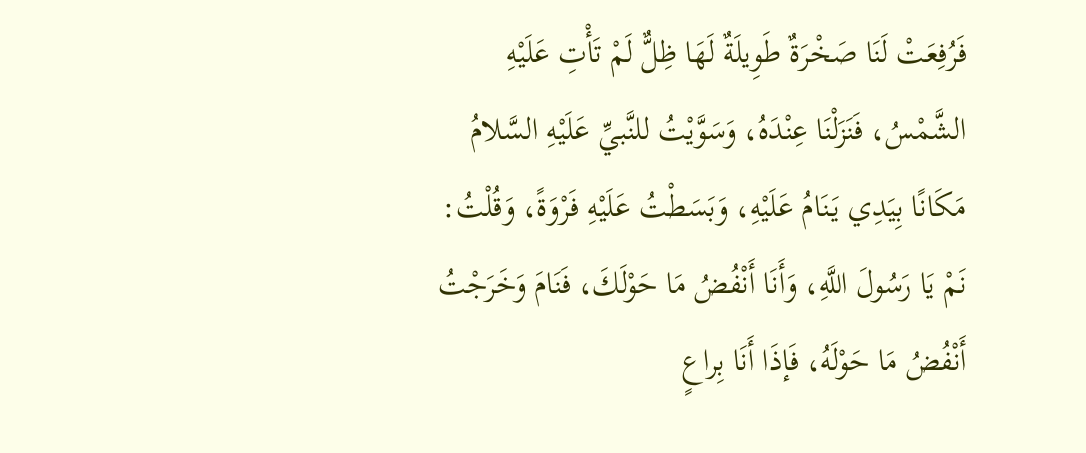فَرُفِعَتْ لَنَا صَخْرَةٌ طَوِيلَةٌ لَهَا ظِلٌّ لَمْ تَأْتِ عَلَيْهِ الشَّمْسُ، فَنَزَلْنَا عِنْدَهُ، وَسَوَّيْتُ للنَّبيِّ عَلَيْهِ السَّلامُ مَكَانًا بِيَدِي يَنَامُ عَلَيْهِ، وَبَسَطْتُ عَلَيْهِ فَرْوَةً، وَقُلْتُ: نَمْ يَا رَسُولَ اللَّهِ، وَأَنَا أَنْفُضُ مَا حَوْلَكَ، فَنَامَ وَخَرَجْتُ أَنْفُضُ مَا حَوْلَهُ، فَإذَا أَنَا بِراعٍ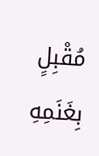مُقْبِلٍ بِغَنَمِهِ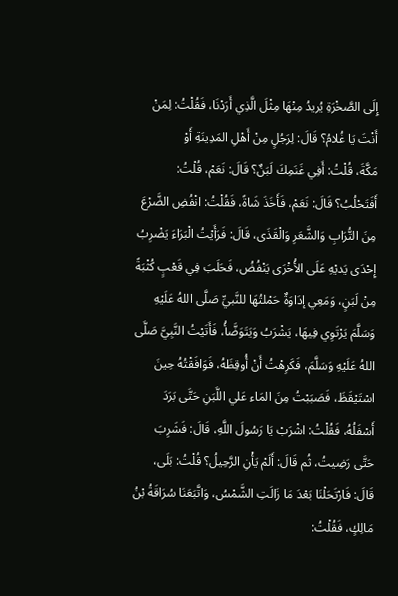إِلَى الصَّخْرَةِ يُريدُ مِنْهَا مِثْلَ الَّذِي أَرَدْنَا، فَقُلْتُ: لِمَنْ أَنْتَ يَا غُلامُ؟ قَالَ: لِرَجُلٍ مِنْ أَهْلِ المَدِينَةِ أَوْ
مَكَّةَ، قُلْتُ: أَفِي غَنَمِكَ لَبَنٌ؟ قَالَ: نَعَمْ، قُلْتُ: أَفَتَحْلُبُ؟ قَالَ: نَعَمْ، فَأَخَذَ شَاةً، فَقُلْتُ: انْفُضِ الضَّرْعَ مِنَ التُّرَابِ وَالشَّعَرِ وَالْقَذَى، قَالَ: فَرَأَيْتُ الْبَرَاءَ يَضْرِبُ إِحْدَى يَديْهِ عَلَى الأُخْرَى يَنْفُضُ، فَحَلَبَ فِي قَعْبٍ كُثْبَةً مِنْ لَبَنٍ، وَمَعِي إدَاوَةٌ حَمْلتُهَا للنَّبيِّ صَلَّى اللهُ عَلَيْهِ وَسَلَّمَ يَرْتَوِي فِيهَا، يَشْرَبُ وَيَتَوَضَّأُ، فَأَتَيْتُ النَّبِيَّ صَلَّى اللهُ عَلَيْهِ وَسَلَّمَ، فَكَرِهْتُ أَنْ أُوقِظَهُ، فَوَافَقْتُهُ حِينَ اسْتَيْقَظَ، فَصَبَبْتُ مِنَ المَاء عَلي اللَّبَنِ حَتَّى بَرَدَ أَسْفَلُهُ، فَقُلْتُ: اشْرَبْ يَا رَسُولَ اللَّهِ، قَالَ: فَشَرِبَ حَتَّى رَضِيتُ، ثُم قَالَ: أَلَمْ يَأْنِ الرَّحِيلُ؟ قُلْتُ: بَلَى، قَالَ: فَارْتَحَلْنَا بَعْدَ مَا زَالَتِ الشَّمْسُ، وَاتَّبَعَنَا سُرَاقَةُ بْنُ مَالِكٍ، فَقُلْتُ: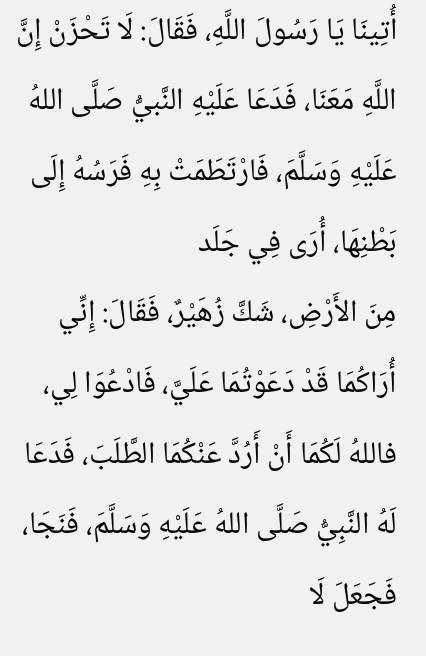أُتِينَا يَا رَسُولَ اللَّهِ، فَقَالَ: لَا تَحْزَنْ إِنَّ اللَّهِ مَعَنَا، فَدَعَا عَلَيْهِ النَّبيُّ صَلَّى اللهُ عَلَيْهِ وَسَلَّمَ، فَارْتَطَمَتْ بِهِ فَرَسُهُ إِلَى بَطْنِهَا، أُرَى فِي جَلَد
مِنَ الأَرْضِ، شَكَّ زُهَيْرٌ، فَقَالَ: إِنِّي أُرَاكُمَا قَدْ دَعَوْتُمَا عَلَيَّ، فَادْعُوَا لِي، فاللهُ لَكُمَا أَنْ أَرُدَّ عَنْكُمَا الطَّلَبَ، فَدَعَا لَهُ النَّبِيُّ صَلَّى اللهُ عَلَيْهِ وَسَلَّمَ، فَنَجَا، فَجَعَلَ لَا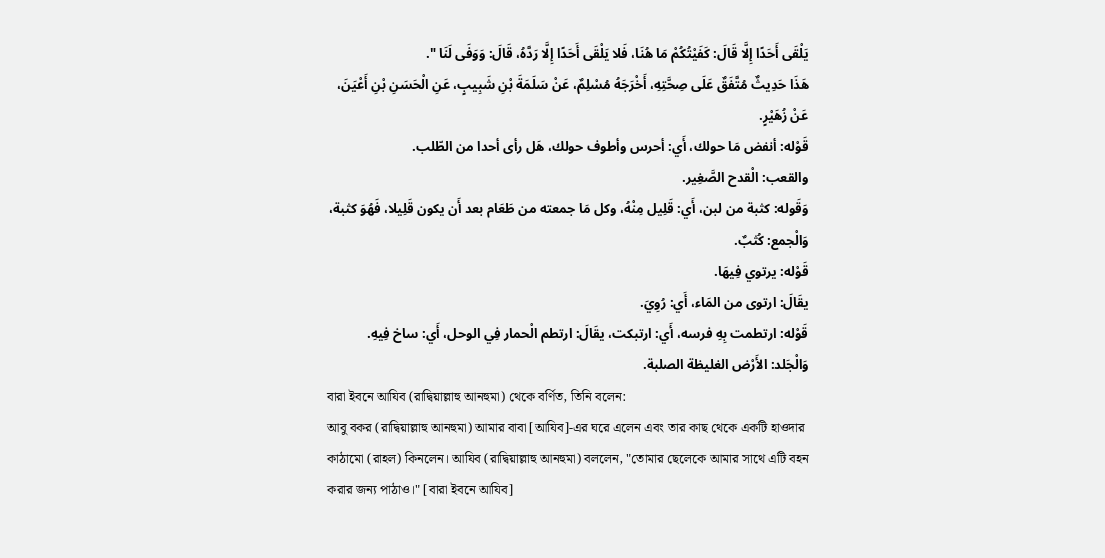يَلْقَى أَحَدًا إِلَّا قَالَ: كَفَيْتُكُمْ مَا هُنَا، فَلا يَلْقَى أَحَدًا إِلَّا رَدَّهُ، قَالَ: وَوَفَى لَنَا ".
هَذَا حَدِيثٌ مُتَّفَقٌ عَلَى صِحَّتِهِ، أَخْرَجَهُ مُسْلِمٌ، عَنْ سَلَمَةَ بْنِ شَبِيبٍ، عَنِ الْحَسَنِ بْنِ أَعْيَنَ، عَنْ زُهَيْرٍ.
قَوْله: أنفض مَا حولك، أَي: أحرس وأطوف حولك، هَل رأى أحدا من الطّلب.
والقعب: الْقدح الصَّغِير.
وَقَوله: كثبة من لبن، أَي: قَلِيل مِنْهُ، وكل مَا جمعته من طَعَام بعد أَن يكون قَلِيلا، فَهُوَ كثبة، وَالْجمع: كُثبٌ.
قَوْله: يرتوي فِيهَا.
يقَالَ: ارتوى من المَاء، أَي: رُوِيَ.
قَوْله: ارتطمت بِهِ فرسه، أَي: ارتبكت، يقَالَ: ارتطم الْحمار فِي الوحل، أَي: ساخ فِيهِ.
وَالْجَلد: الأَرْض الغليظة الصلبة.
বারা ইবনে আযিব (রাদ্বিয়াল্লাহু আনহুমা) থেকে বর্ণিত, তিনি বলেন:
আবু বকর (রাদ্বিয়াল্লাহু আনহুমা) আমার বাবা [আযিব]-এর ঘরে এলেন এবং তার কাছ থেকে একটি হাওদার কাঠামো (রাহল) কিনলেন। আযিব (রাদ্বিয়াল্লাহু আনহুমা) বললেন, "তোমার ছেলেকে আমার সাথে এটি বহন করার জন্য পাঠাও।" [বারা ইবনে আযিব]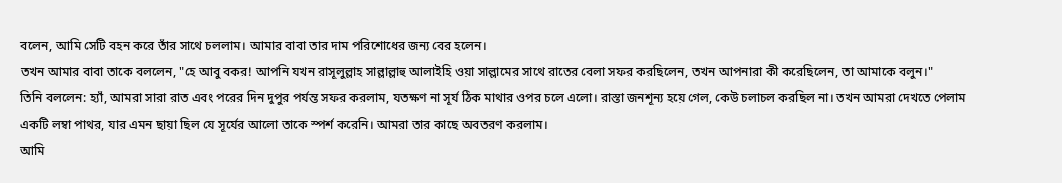বলেন, আমি সেটি বহন করে তাঁর সাথে চললাম। আমার বাবা তার দাম পরিশোধের জন্য বের হলেন।
তখন আমার বাবা তাকে বললেন, "হে আবু বকর! আপনি যখন রাসূলুল্লাহ সাল্লাল্লাহু আলাইহি ওয়া সাল্লামের সাথে রাতের বেলা সফর করছিলেন, তখন আপনারা কী করেছিলেন, তা আমাকে বলুন।"
তিনি বললেন: হ্যাঁ, আমরা সারা রাত এবং পরের দিন দুপুর পর্যন্ত সফর করলাম, যতক্ষণ না সূর্য ঠিক মাথার ওপর চলে এলো। রাস্তা জনশূন্য হয়ে গেল, কেউ চলাচল করছিল না। তখন আমরা দেখতে পেলাম একটি লম্বা পাথর, যার এমন ছায়া ছিল যে সূর্যের আলো তাকে স্পর্শ করেনি। আমরা তার কাছে অবতরণ করলাম।
আমি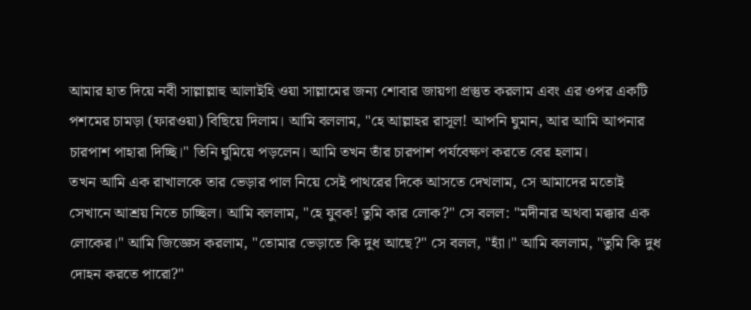আমার হাত দিয়ে নবী সাল্লাল্লাহু আলাইহি ওয়া সাল্লামের জন্য শোবার জায়গা প্রস্তুত করলাম এবং এর ওপর একটি পশমের চামড়া (ফারওয়া) বিছিয়ে দিলাম। আমি বললাম, "হে আল্লাহর রাসূল! আপনি ঘুমান, আর আমি আপনার চারপাশ পাহারা দিচ্ছি।" তিনি ঘুমিয়ে পড়লেন। আমি তখন তাঁর চারপাশ পর্যবেক্ষণ করতে বের হলাম।
তখন আমি এক রাখালকে তার ভেড়ার পাল নিয়ে সেই পাথরের দিকে আসতে দেখলাম, সে আমাদের মতোই সেখানে আশ্রয় নিতে চাচ্ছিল। আমি বললাম, "হে যুবক! তুমি কার লোক?" সে বলল: "মদীনার অথবা মক্কার এক লোকের।" আমি জিজ্ঞেস করলাম, "তোমার ভেড়াতে কি দুধ আছে?" সে বলল, "হ্যাঁ।" আমি বললাম, "তুমি কি দুধ দোহন করতে পারো?"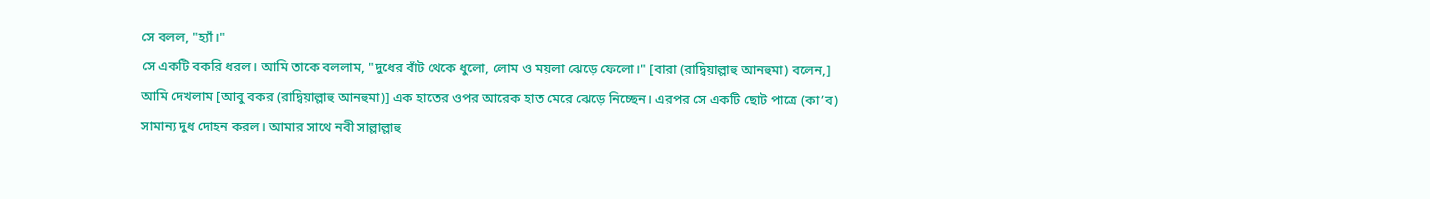সে বলল, "হ্যাঁ।"
সে একটি বকরি ধরল। আমি তাকে বললাম, "দুধের বাঁট থেকে ধুলো, লোম ও ময়লা ঝেড়ে ফেলো।" [বারা (রাদ্বিয়াল্লাহু আনহুমা) বলেন,] আমি দেখলাম [আবু বকর (রাদ্বিয়াল্লাহু আনহুমা)] এক হাতের ওপর আরেক হাত মেরে ঝেড়ে নিচ্ছেন। এরপর সে একটি ছোট পাত্রে (কা’ব) সামান্য দুধ দোহন করল। আমার সাথে নবী সাল্লাল্লাহু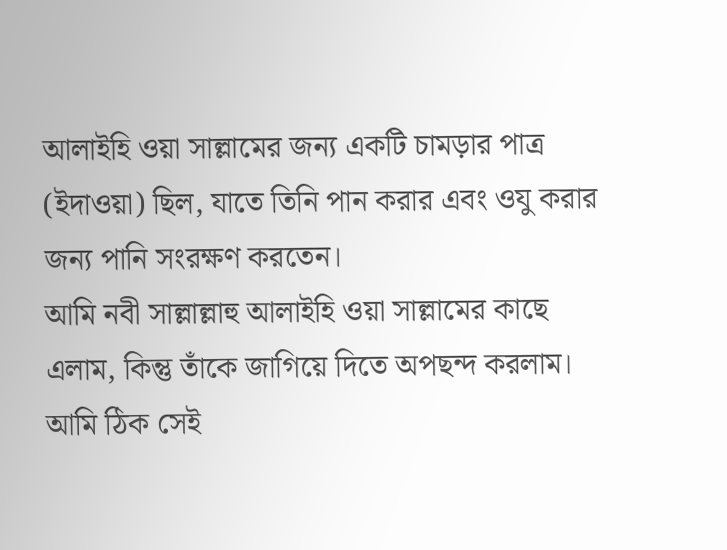আলাইহি ওয়া সাল্লামের জন্য একটি চামড়ার পাত্র (ইদাওয়া) ছিল, যাতে তিনি পান করার এবং ওযু করার জন্য পানি সংরক্ষণ করতেন।
আমি নবী সাল্লাল্লাহু আলাইহি ওয়া সাল্লামের কাছে এলাম, কিন্তু তাঁকে জাগিয়ে দিতে অপছন্দ করলাম। আমি ঠিক সেই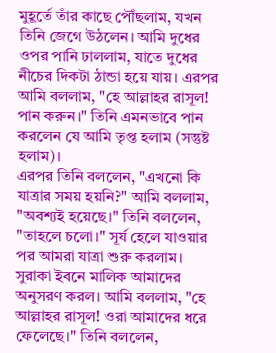মুহূর্তে তাঁর কাছে পৌঁছলাম, যখন তিনি জেগে উঠলেন। আমি দুধের ওপর পানি ঢাললাম, যাতে দুধের নীচের দিকটা ঠান্ডা হয়ে যায়। এরপর আমি বললাম, "হে আল্লাহর রাসূল! পান করুন।" তিনি এমনভাবে পান করলেন যে আমি তৃপ্ত হলাম (সন্তুষ্ট হলাম)।
এরপর তিনি বললেন, "এখনো কি যাত্রার সময় হয়নি?" আমি বললাম, "অবশ্যই হয়েছে।" তিনি বললেন, "তাহলে চলো।" সূর্য হেলে যাওয়ার পর আমরা যাত্রা শুরু করলাম। সুরাকা ইবনে মালিক আমাদের অনুসরণ করল। আমি বললাম, "হে আল্লাহর রাসূল! ওরা আমাদের ধরে ফেলেছে।" তিনি বললেন,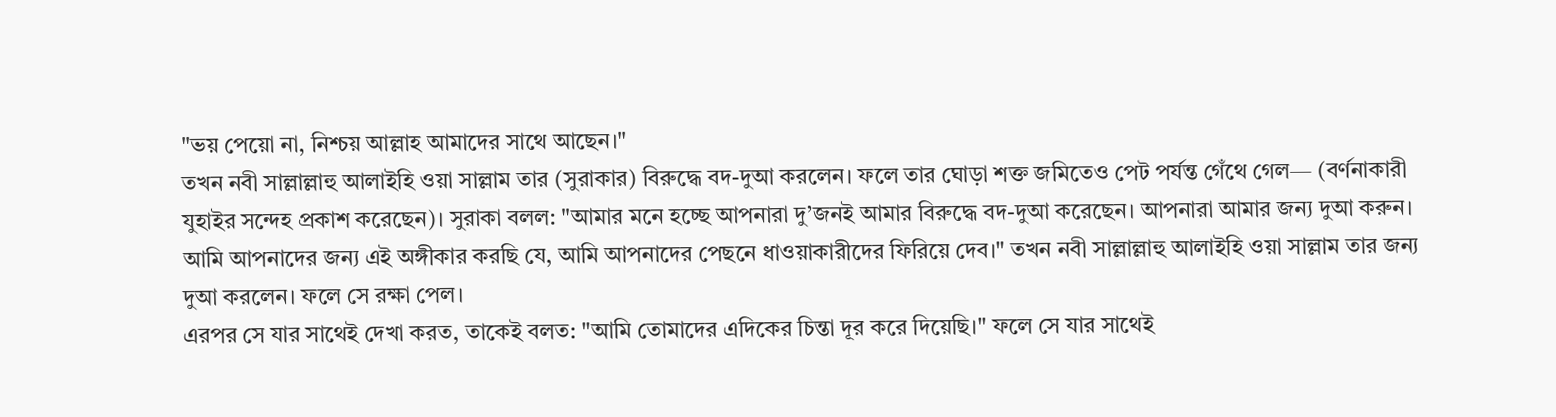"ভয় পেয়ো না, নিশ্চয় আল্লাহ আমাদের সাথে আছেন।"
তখন নবী সাল্লাল্লাহু আলাইহি ওয়া সাল্লাম তার (সুরাকার) বিরুদ্ধে বদ-দুআ করলেন। ফলে তার ঘোড়া শক্ত জমিতেও পেট পর্যন্ত গেঁথে গেল— (বর্ণনাকারী যুহাইর সন্দেহ প্রকাশ করেছেন)। সুরাকা বলল: "আমার মনে হচ্ছে আপনারা দু’জনই আমার বিরুদ্ধে বদ-দুআ করেছেন। আপনারা আমার জন্য দুআ করুন। আমি আপনাদের জন্য এই অঙ্গীকার করছি যে, আমি আপনাদের পেছনে ধাওয়াকারীদের ফিরিয়ে দেব।" তখন নবী সাল্লাল্লাহু আলাইহি ওয়া সাল্লাম তার জন্য দুআ করলেন। ফলে সে রক্ষা পেল।
এরপর সে যার সাথেই দেখা করত, তাকেই বলত: "আমি তোমাদের এদিকের চিন্তা দূর করে দিয়েছি।" ফলে সে যার সাথেই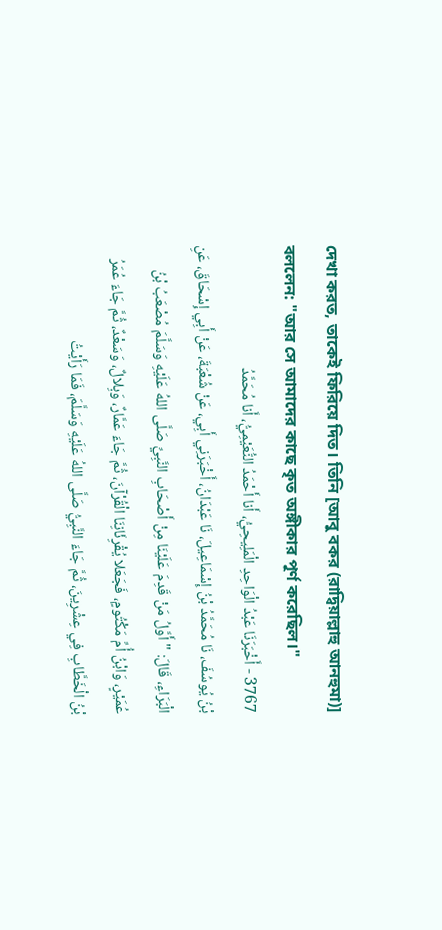দেখা করত, তাকেই ফিরিয়ে দিত। তিনি [আবু বকর (রাদ্বিয়াল্লাহু আনহুমা)] বললেন: "আর সে আমাদের কাছে কৃত অঙ্গীকার পূর্ণ করেছিল।"
3767 - أَخْبَرَنَا عَبْدُ الْوَاحِدِ الْمَلِيحِيُّ، أَنا أَحْمَدُ النُّعَيْمِيُّ، أَنا مُحَمَّدُ
بْنُ يُوسُفَ، نَا مُحَمَّدُ بْنُ إِسْمَاعِيلَ، نَا عَبْدَانُ، أَخْبَرَنِي أَبِي، عَنْ شُعْبَةَ، عَنْ أَبِي إِسْحَاقَ، عَنِ الْبَرَاءِ، قَالَ: " أَوَّلُ مَنْ قَدِمَ عَلَيْنَا مِنْ أَصْحَابِ النَّبِيِّ صَلَّى اللهُ عَلَيْهِ وَسَلَّمَ مُصْعَبُ بْنُ عُمَيْرٍ، وَابْنُ أُمِّ مَكْتُومٍ، فَجَعَلا يُقْرِئَانِنَا الْقُرْآنَ، ثُمَّ جَاءَ عَمَّارٌ، وَبِلالٌ، وَسَعْدٌ، ثُمَّ جَاءَ عُمَرُ بْنُ الْخَطَّابِ فِي عِشْرِينَ، ثُمَّ جَاءَ النَّبِيُّ صَلَّى اللهُ عَلَيْهِ وَسَلَّمَ، فَمَا رَأَيْتُ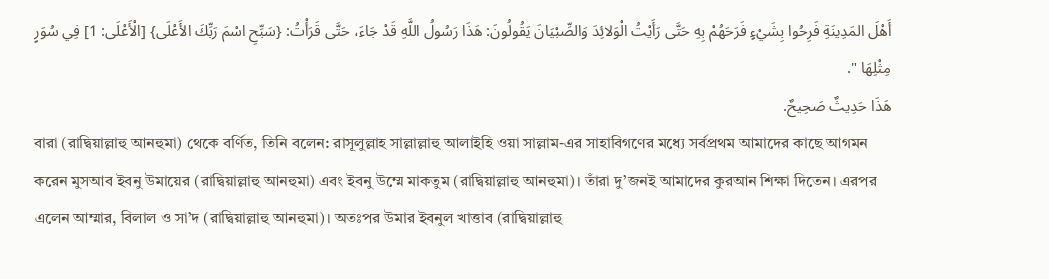أَهْلَ المَدِينَةِ فَرِحُوا بِشَيْءٍ فَرَحَهُمْ بِهِ حَتَّى رَأَيْتُ الْوَلائِدَ وَالصِّبْيَانَ يَقُولُونَ: هَذَا رَسُولُ اللَّهِ قَدْ جَاءَ، حَتَّى قَرَأْتُ: {سَبِّحِ اسْمَ رَبِّكَ الأَعْلَى} [الْأَعْلَى: 1] فِي سُوَرٍ مِثْلِهَا ".
هَذَا حَدِيثٌ صَحِيحٌ.
বারা (রাদ্বিয়াল্লাহু আনহুমা) থেকে বর্ণিত, তিনি বলেন: রাসূলুল্লাহ সাল্লাল্লাহু আলাইহি ওয়া সাল্লাম-এর সাহাবিগণের মধ্যে সর্বপ্রথম আমাদের কাছে আগমন করেন মুসআব ইবনু উমায়ের (রাদ্বিয়াল্লাহু আনহুমা) এবং ইবনু উম্মে মাকতুম (রাদ্বিয়াল্লাহু আনহুমা)। তাঁরা দু’জনই আমাদের কুরআন শিক্ষা দিতেন। এরপর এলেন আম্মার, বিলাল ও সা’দ (রাদ্বিয়াল্লাহু আনহুমা)। অতঃপর উমার ইবনুল খাত্তাব (রাদ্বিয়াল্লাহু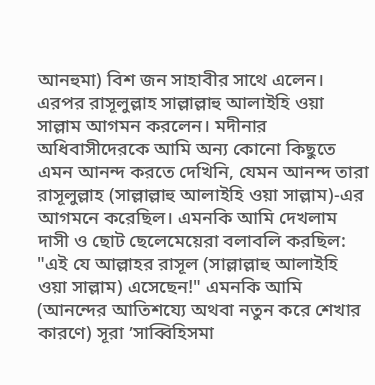আনহুমা) বিশ জন সাহাবীর সাথে এলেন। এরপর রাসূলুল্লাহ সাল্লাল্লাহু আলাইহি ওয়া সাল্লাম আগমন করলেন। মদীনার অধিবাসীদেরকে আমি অন্য কোনো কিছুতে এমন আনন্দ করতে দেখিনি, যেমন আনন্দ তারা রাসূলুল্লাহ (সাল্লাল্লাহু আলাইহি ওয়া সাল্লাম)-এর আগমনে করেছিল। এমনকি আমি দেখলাম দাসী ও ছোট ছেলেমেয়েরা বলাবলি করছিল: "এই যে আল্লাহর রাসূল (সাল্লাল্লাহু আলাইহি ওয়া সাল্লাম) এসেছেন!" এমনকি আমি (আনন্দের আতিশয্যে অথবা নতুন করে শেখার কারণে) সূরা ’সাব্বিহিসমা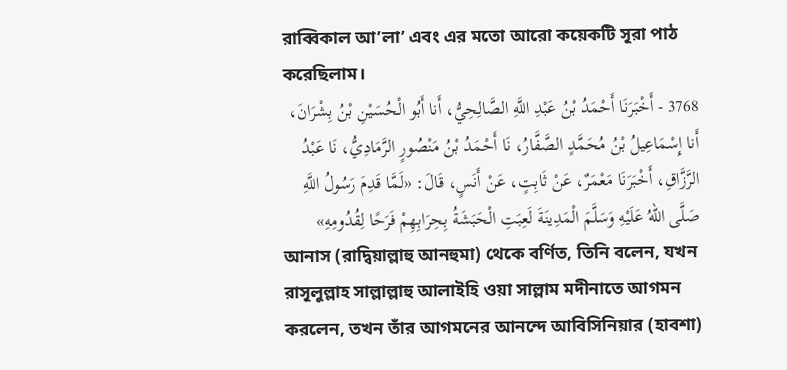রাব্বিকাল আ’লা’ এবং এর মতো আরো কয়েকটি সূরা পাঠ করেছিলাম।
3768 - أَخْبَرَنَا أَحْمَدُ بْنُ عَبْدِ اللَّهِ الصَّالِحِيُّ، أَنا أَبُو الْحُسَيْنِ بْنُ بِشْرَانَ، أَنا إِسْمَاعِيلُ بْنُ مُحَمَّدٍ الصَّفَّارُ، نَا أَحْمَدُ بْنُ مَنْصُورٍ الرَّمَادِيُّ، نَا عَبْدُ الرَّزَّاقِ، أَخْبَرَنَا مَعْمَرٌ، عَنْ ثَابِتٍ، عَنْ أَنَسٍ، قَالَ: «لَمَّا قَدِمَ رَسُولُ اللَّهِ صَلَّى اللهُ عَلَيْهِ وَسَلَّمَ الْمَدِينَةَ لَعِبَتِ الْحَبَشَةُ بِحِرَابِهِمْ فَرَحًا لِقُدُومِهِ»
আনাস (রাদ্বিয়াল্লাহু আনহুমা) থেকে বর্ণিত, তিনি বলেন, যখন রাসূলুল্লাহ সাল্লাল্লাহু আলাইহি ওয়া সাল্লাম মদীনাতে আগমন করলেন, তখন তাঁর আগমনের আনন্দে আবিসিনিয়ার (হাবশা)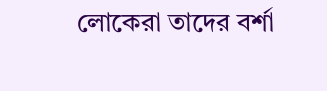লোকেরা তাদের বর্শা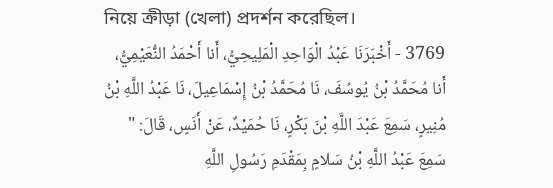নিয়ে ক্রীড়া (খেলা) প্রদর্শন করেছিল।
3769 - أَخْبَرَنَا عَبْدُ الْوَاحِدِ الْمَلِيحِيُّ، أَنا أَحْمَدُ النُّعَيْمِيُّ، أَنا مُحَمَّدُ بْنُ يُوسُفَ، نَا مُحَمَّدُ بْنُ إِسْمَاعِيلَ، نَا عَبْدُ اللَّهِ بْنُ مُنِيرٍ، سَمِعَ عَبْدَ اللَّهِ بْنَ بَكْرٍ، نَا حُمَيْدٌ، عَنْ أَنَسٍ، قَالَ: " سَمِعَ عَبْدُ اللَّهِ بْنُ سَلامٍ بِمَقْدَمِ رَسُولِ اللَّهِ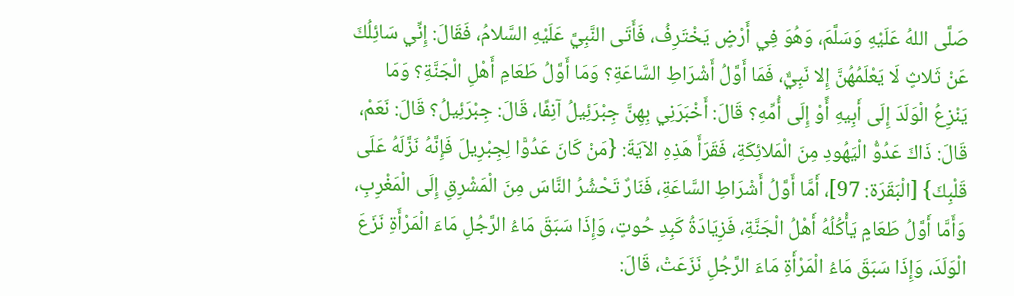صَلَّى اللهُ عَلَيْهِ وَسَلَّمَ، وَهُوَ فِي أَرْضٍ يَخْتَرِفُ، فَأَتَى النَّبِيَّ عَلَيْهِ السَّلامُ، فَقَالَ: إِنِّي سَائِلُكَ عَنْ ثَلاثٍ لَا يَعْلَمُهُنَّ إِلا نَبِيٌّ، فَمَا أَوَّلُ أَشْرَاطِ السَّاعَةِ؟ وَمَا أَوَّلُ طَعَامِ أَهْلِ الْجَنَّةِ؟ وَمَا يَنْزِعُ الْوَلَدَ إِلَى أَبِيهِ أًوْ إِلَى أُمِّهِ؟ قَالَ: أَخْبَرَنِي بِهِنَّ جِبْرَئِيلُ آنِفًا، قَالَ: جِبْرَئِيلُ؟ قَالَ: نَعَمْ، قَالَ: ذَاكَ عَدُوُّ الْيَهُودِ مِنَ الْمَلائِكَةِ، فَقَرَأَ هَذِهِ الآيَةَ: {مَنْ كَانَ عَدُوًّا لِجِبْرِيلَ فَإِنَّهُ نَزَّلَهُ عَلَى قَلْبِكَ} [الْبَقَرَة: 97]، أَمَّا أَوَّلُ أَشْرَاطِ السَّاعَةِ، فَنَارٌ تَحْشُرُ النَّاسَ مِنَ الْمَشْرِقِ إِلَى الْمَغْرِبِ، وَأَمَّا أَوَّلُ طَعَامٍ يَأْكُلُهُ أَهْلُ الْجَنَّةِ، فَزِيَادَةُ كَبِدِ حُوتٍ، وَإِذَا سَبَقَ مَاءُ الرَّجُلِ مَاءَ الْمَرْأَةِ نَزَعَ الْوَلَدَ، وَإِذَا سَبَقَ مَاءُ الْمَرْأَةِ مَاءَ الرَّجُلِ نَزَعَتْ، قَالَ: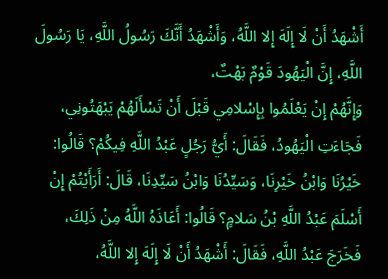أَشْهَدُ أَنْ لَا إِلَهَ إِلا اللَّهُ، وَأَشْهَدُ أَنَّكَ رَسُولُ اللَّهِ، يَا رَسُولَ اللَّهِ، إِنَّ الْيَهُودَ قَوْمٌ بَهْتٌ،
وَإِنَّهُمْ إِنْ يَعْلَمُوا بِإِسْلامِي قَبْلَ أَنْ تَسْأَلَهُمْ يَبْهَتُونِي، فَجَاءَتِ الْيَهُودُ، فَقَالَ: أَيُّ رَجُلٍ عَبْدُ اللَّهِ فِيكُمْ؟ قَالُوا: خَيْرُنَا وَابْنُ خَيْرِنَا، وَسَيِّدُنَا وَابْنُ سَيِّدِنَا، قَالَ: أَرَأَيْتُمْ إِنْ أَسْلَمَ عَبْدُ اللَّهِ بْنُ سَلامٍ؟ قَالُوا: أَعَاذَهُ اللَّهُ مِنْ ذَلِكَ، فَخَرَجَ عَبْدُ اللَّهِ، فَقَالَ: أَشْهَدُ أَنْ لَا إِلَهَ إِلا اللَّهُ،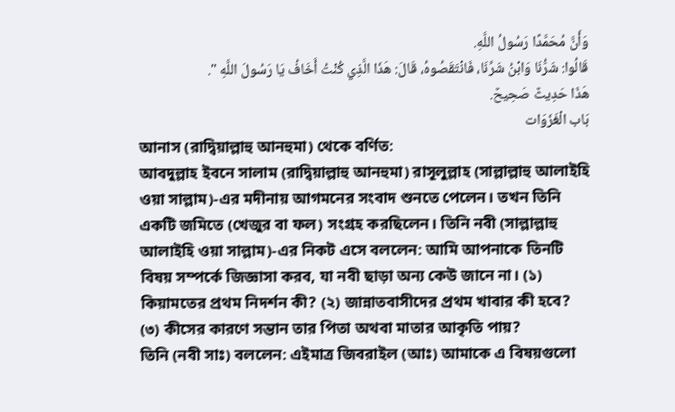وَأَنَّ مُحَمَّدًا رَسُولُ اللَّهِ.
قَالُوا: شَرُّنَا وَابْنُ شَرِّنَا، فَانْتَقَصُوهُ، قَالَ: هَذَا الَّذِي كُنْتُ أَخَافُ يَا رَسُولَ اللَّهِ ".
هَذَا حَدِيثٌ صَحِيحٌ.
بَاب الْغَزَوَات
আনাস (রাদ্বিয়াল্লাহু আনহুমা) থেকে বর্ণিত:
আবদুল্লাহ ইবনে সালাম (রাদ্বিয়াল্লাহু আনহুমা) রাসূলুল্লাহ (সাল্লাল্লাহু আলাইহি ওয়া সাল্লাম)-এর মদীনায় আগমনের সংবাদ শুনতে পেলেন। তখন তিনি একটি জমিতে (খেজুর বা ফল) সংগ্রহ করছিলেন। তিনি নবী (সাল্লাল্লাহু আলাইহি ওয়া সাল্লাম)-এর নিকট এসে বললেন: আমি আপনাকে তিনটি বিষয় সম্পর্কে জিজ্ঞাসা করব, যা নবী ছাড়া অন্য কেউ জানে না। (১) কিয়ামতের প্রথম নিদর্শন কী? (২) জান্নাতবাসীদের প্রথম খাবার কী হবে? (৩) কীসের কারণে সন্তান তার পিতা অথবা মাতার আকৃতি পায়?
তিনি (নবী সাঃ) বললেন: এইমাত্র জিবরাইল (আঃ) আমাকে এ বিষয়গুলো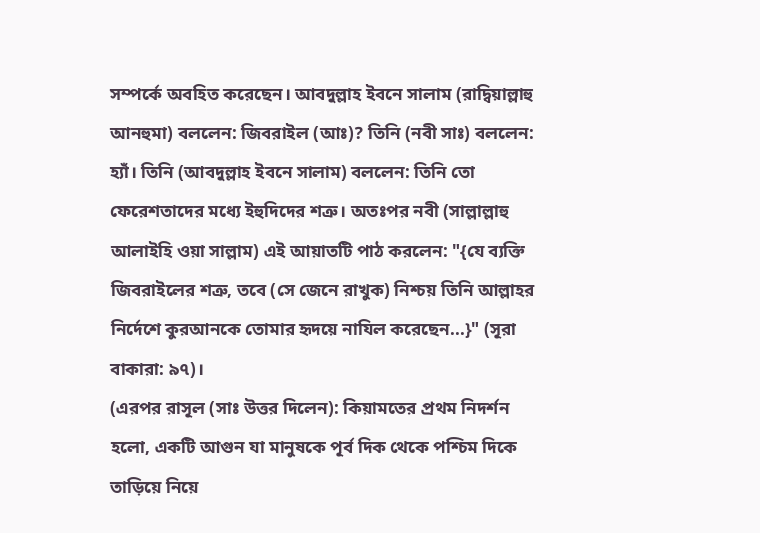সম্পর্কে অবহিত করেছেন। আবদুল্লাহ ইবনে সালাম (রাদ্বিয়াল্লাহু আনহুমা) বললেন: জিবরাইল (আঃ)? তিনি (নবী সাঃ) বললেন: হ্যাঁ। তিনি (আবদুল্লাহ ইবনে সালাম) বললেন: তিনি তো ফেরেশতাদের মধ্যে ইহুদিদের শত্রু। অতঃপর নবী (সাল্লাল্লাহু আলাইহি ওয়া সাল্লাম) এই আয়াতটি পাঠ করলেন: "{যে ব্যক্তি জিবরাইলের শত্রু, তবে (সে জেনে রাখুক) নিশ্চয় তিনি আল্লাহর নির্দেশে কুরআনকে তোমার হৃদয়ে নাযিল করেছেন...}" (সূরা বাকারা: ৯৭)।
(এরপর রাসূল (সাঃ উত্তর দিলেন): কিয়ামতের প্রথম নিদর্শন হলো, একটি আগুন যা মানুষকে পূর্ব দিক থেকে পশ্চিম দিকে তাড়িয়ে নিয়ে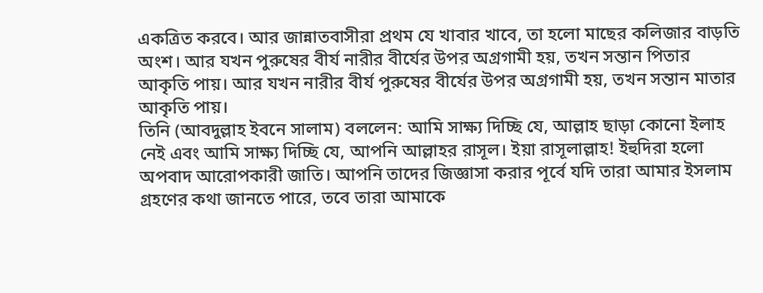একত্রিত করবে। আর জান্নাতবাসীরা প্রথম যে খাবার খাবে, তা হলো মাছের কলিজার বাড়তি অংশ। আর যখন পুরুষের বীর্য নারীর বীর্যের উপর অগ্রগামী হয়, তখন সন্তান পিতার আকৃতি পায়। আর যখন নারীর বীর্য পুরুষের বীর্যের উপর অগ্রগামী হয়, তখন সন্তান মাতার আকৃতি পায়।
তিনি (আবদুল্লাহ ইবনে সালাম) বললেন: আমি সাক্ষ্য দিচ্ছি যে, আল্লাহ ছাড়া কোনো ইলাহ নেই এবং আমি সাক্ষ্য দিচ্ছি যে, আপনি আল্লাহর রাসূল। ইয়া রাসূলাল্লাহ! ইহুদিরা হলো অপবাদ আরোপকারী জাতি। আপনি তাদের জিজ্ঞাসা করার পূর্বে যদি তারা আমার ইসলাম গ্রহণের কথা জানতে পারে, তবে তারা আমাকে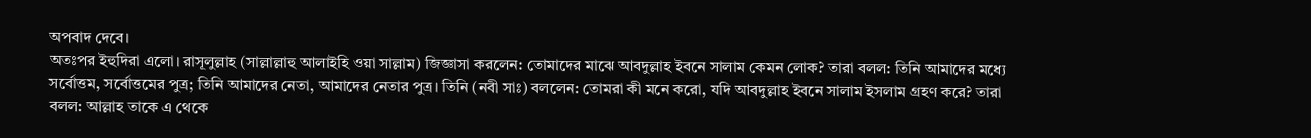অপবাদ দেবে।
অতঃপর ইহুদিরা এলো। রাসূলুল্লাহ (সাল্লাল্লাহু আলাইহি ওয়া সাল্লাম) জিজ্ঞাসা করলেন: তোমাদের মাঝে আবদুল্লাহ ইবনে সালাম কেমন লোক? তারা বলল: তিনি আমাদের মধ্যে সর্বোত্তম, সর্বোত্তমের পুত্র; তিনি আমাদের নেতা, আমাদের নেতার পুত্র। তিনি (নবী সাঃ) বললেন: তোমরা কী মনে করো, যদি আবদুল্লাহ ইবনে সালাম ইসলাম গ্রহণ করে? তারা বলল: আল্লাহ তাকে এ থেকে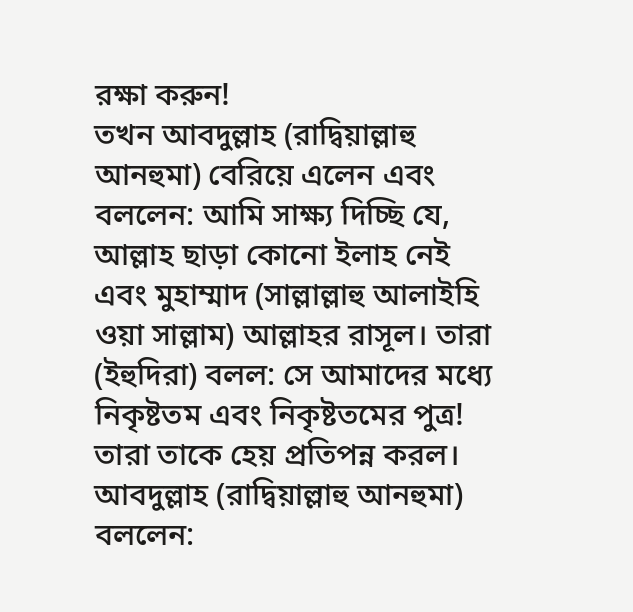রক্ষা করুন!
তখন আবদুল্লাহ (রাদ্বিয়াল্লাহু আনহুমা) বেরিয়ে এলেন এবং বললেন: আমি সাক্ষ্য দিচ্ছি যে, আল্লাহ ছাড়া কোনো ইলাহ নেই এবং মুহাম্মাদ (সাল্লাল্লাহু আলাইহি ওয়া সাল্লাম) আল্লাহর রাসূল। তারা (ইহুদিরা) বলল: সে আমাদের মধ্যে নিকৃষ্টতম এবং নিকৃষ্টতমের পুত্র! তারা তাকে হেয় প্রতিপন্ন করল। আবদুল্লাহ (রাদ্বিয়াল্লাহু আনহুমা) বললেন: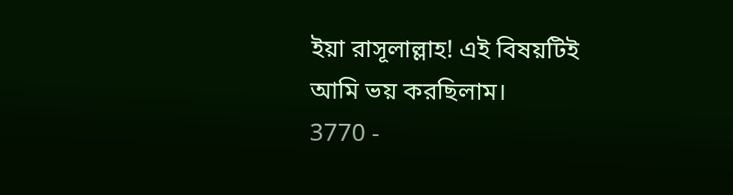ইয়া রাসূলাল্লাহ! এই বিষয়টিই আমি ভয় করছিলাম।
3770 -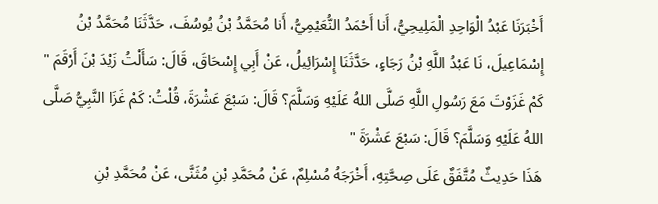أَخْبَرَنَا عَبْدُ الْوَاحِدِ الْمَلِيحِيُّ، أَنا أَحْمَدُ النُّعَيْمِيُّ، أَنا مُحَمَّدُ بْنُ يُوسُفَ، حَدَّثَنَا مُحَمَّدُ بْنُ إِسْمَاعِيلَ، نَا عَبْدُ اللَّهِ بْنُ رَجَاءٍ، حَدَّثَنَا إِسْرَائِيلُ، عَنْ أَبِي إِسْحَاقَ، قَالَ: سَأَلْتُ زَيْدَ بْنَ أَرْقَمَ " كَمْ غَزَوْتَ مَعَ رَسُولِ اللَّهِ صَلَّى اللهُ عَلَيْهِ وَسَلَّمَ؟ قَالَ: سَبْعَ عَشْرَةَ، قُلْتُ: كَمْ غَزَا النَّبِيُّ صَلَّى اللهُ عَلَيْهِ وَسَلَّمَ؟ قَالَ: سَبْعَ عَشْرَةَ "
هَذَا حَدِيثٌ مُتَّفَقٌ عَلَى صِحَّتِهِ، أَخْرَجَهُ مُسْلِمٌ، عَنْ مُحَمَّدِ بْنِ مُثَنَّى، عَنْ مُحَمَّدِ بْنِ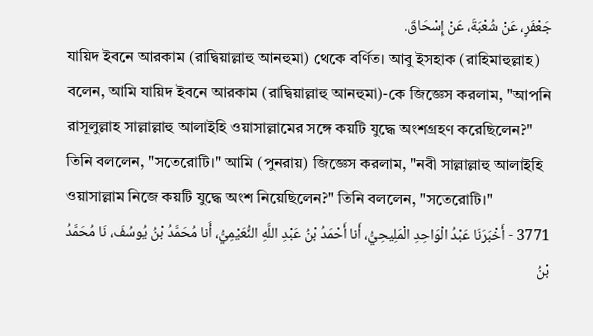جَعْفَرٍ، عَنْ شُعْبَةَ، عَنْ إِسْحَاقَ.
যায়িদ ইবনে আরকাম (রাদ্বিয়াল্লাহু আনহুমা) থেকে বর্ণিত। আবু ইসহাক (রাহিমাহুল্লাহ) বলেন, আমি যায়িদ ইবনে আরকাম (রাদ্বিয়াল্লাহু আনহুমা)-কে জিজ্ঞেস করলাম, "আপনি রাসূলুল্লাহ সাল্লাল্লাহু আলাইহি ওয়াসাল্লামের সঙ্গে কয়টি যুদ্ধে অংশগ্রহণ করেছিলেন?" তিনি বললেন, "সতেরোটি।" আমি (পুনরায়) জিজ্ঞেস করলাম, "নবী সাল্লাল্লাহু আলাইহি ওয়াসাল্লাম নিজে কয়টি যুদ্ধে অংশ নিয়েছিলেন?" তিনি বললেন, "সতেরোটি।"
3771 - أَخْبَرَنَا عَبْدُ الْوَاحِدِ الْمَلِيحِيُّ، أَنا أَحْمَدُ بْنُ عَبْدِ اللَّهِ النُّعَيْمِيُّ، أَنا مُحَمَّدُ بْنُ يُوسُفَ، نَا مُحَمَّدُ بْنُ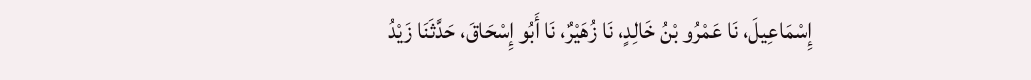إِسْمَاعِيلَ، نَا عَمْرُو بْنُ خَالِدٍ، نَا زُهَيْرٌ، نَا أَبُو إِسْحَاقَ، حَدَّثَنَا زَيْدُ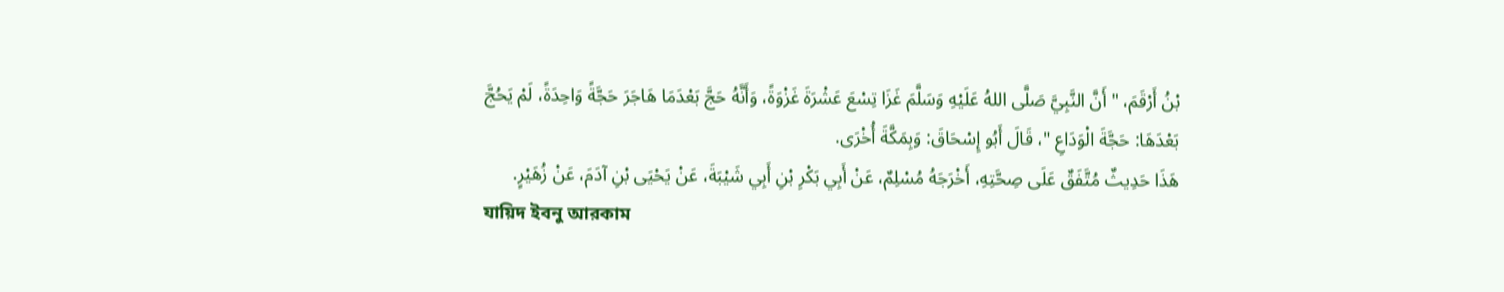بْنُ أَرْقَمَ، " أَنَّ النَّبِيَّ صَلَّى اللهُ عَلَيْهِ وَسَلَّمَ غَزَا تِسْعَ عَشْرَةَ غَزْوَةً، وَأَنَّهُ حَجَّ بَعْدَمَا هَاجَرَ حَجَّةً وَاحِدَةً، لَمْ يَحُجَّ
بَعْدَهَا: حَجَّةَ الْوَدَاعِ "، قَالَ أَبُو إِسْحَاقَ: وَبِمَكَّةَ أُخْرَى.
هَذَا حَدِيثٌ مُتَّفَقٌ عَلَى صِحَّتِهِ، أَخْرَجَهُ مُسْلِمٌ، عَنْ أَبِي بَكْرِ بْنِ أَبِي شَيْبَةَ، عَنْ يَحْيَى بْنِ آدَمَ، عَنْ زُهَيْرٍ.
যায়িদ ইবনু আরকাম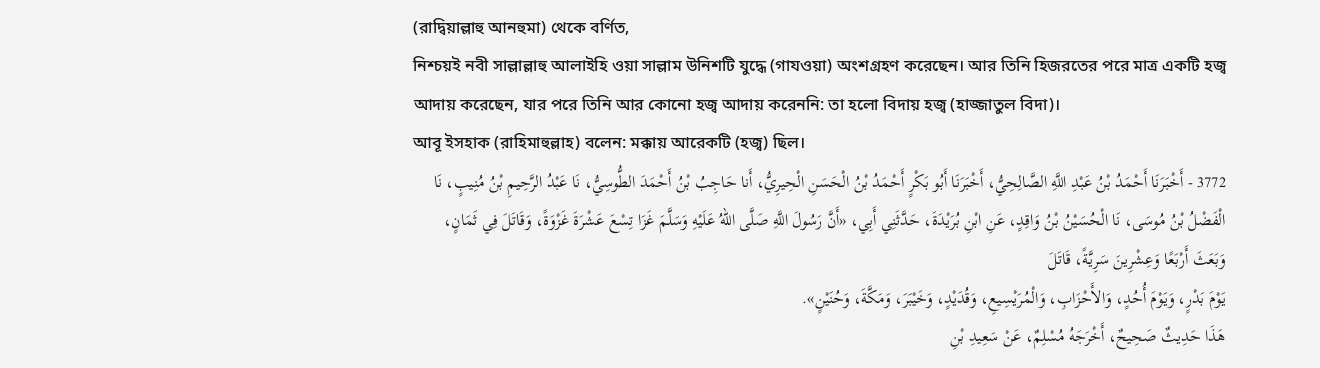(রাদ্বিয়াল্লাহু আনহুমা) থেকে বর্ণিত,
নিশ্চয়ই নবী সাল্লাল্লাহু আলাইহি ওয়া সাল্লাম উনিশটি যুদ্ধে (গাযওয়া) অংশগ্রহণ করেছেন। আর তিনি হিজরতের পরে মাত্র একটি হজ্ব আদায় করেছেন, যার পরে তিনি আর কোনো হজ্ব আদায় করেননি: তা হলো বিদায় হজ্ব (হাজ্জাতুল বিদা)।
আবূ ইসহাক (রাহিমাহুল্লাহ) বলেন: মক্কায় আরেকটি (হজ্ব) ছিল।
3772 - أَخْبَرَنَا أَحْمَدُ بْنُ عَبْدِ اللَّهِ الصَّالِحِيُّ، أَخْبَرَنَا أَبُو بَكْرٍ أَحْمَدُ بْنُ الْحَسَنِ الْحِيرِيُّ، أَنا حَاجِبُ بْنُ أَحْمَدَ الطُّوسِيُّ، نَا عَبْدُ الرَّحِيمِ بْنُ مُنِيبٍ، نَا الْفَضْلُ بْنُ مُوسَى، نَا الْحُسَيْنُ بْنُ وَاقِدٍ، عَنِ ابْنِ بُرَيْدَةَ، حَدَّثَنِي أَبِي، «أَنَّ رَسُولَ اللَّهِ صَلَّى اللهُ عَلَيْهِ وَسَلَّمَ غَزَا تِسْعَ عَشْرَةَ غَزْوَةً، وَقَاتَلَ فِي ثَمَانٍ، وَبَعَثَ أَرْبَعًا وَعِشْرِينَ سَرِيَّةً، قَاتَلَ
يَوْمَ بَدْرٍ، وَيَوْمَ أُحُدٍ، وَالأَحْزَابِ، وَالْمُرَيْسِيعِ، وَقُدَيْدٍ، وَخَيْبَرَ، وَمَكَّةَ، وَحُنَيْنٍ».
هَذَا حَدِيثٌ صَحِيحٌ، أَخْرَجَهُ مُسْلِمٌ، عَنْ سَعِيدِ بْنِ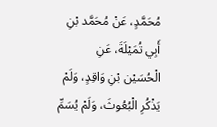مُحَمَّدٍ، عَنْ مُحَمَّد بْنِ أَبِي تُمَيْلَةَ، عَنِ الْحُسَيْن بْنِ وَاقِدٍ، وَلَمْ يَذْكُرِ الْبُعُوثَ، وَلَمْ يُسَمِّ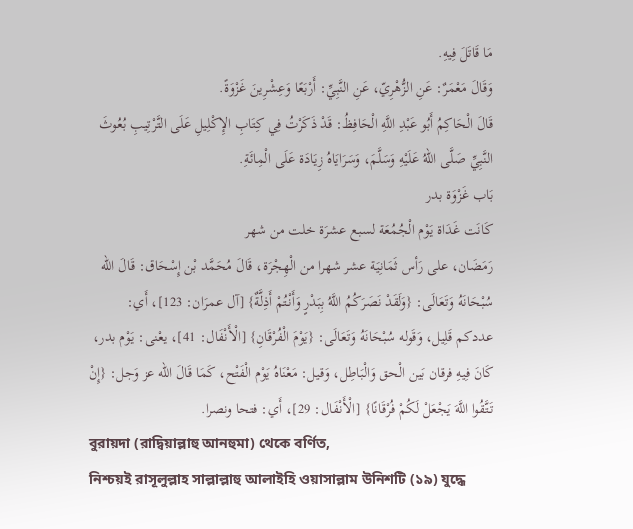مَا قَاتَلَ فِيهِ.
وَقَالَ مَعْمَرٌ: عَنِ الزُّهْرِيّ، عَنِ النَّبِيِّ: أَرْبَعًا وَعِشْرِينَ غَزْوَةً.
قَالَ الْحَاكِمُ أَبُو عَبْدِ اللَّهِ الْحَافِظُ: قَدْ ذَكَرْتُ فِي كِتَابِ الإِكْلِيلِ عَلَى التَّرْتِيبِ بُعُوثَ النَّبِيِّ صَلَّى اللهُ عَلَيْهِ وَسَلَّمَ، وَسَرَايَاهُ زِيَادَة عَلَى الْمِائَةِ.
بَاب غَزْوَة بدر
كَانَت غَدَاة يَوْم الْجُمُعَة لسبع عشرَة خلت من شهر
رَمَضَان، على رَأس ثَمَانِيَة عشر شهرا من الْهِجْرَة، قَالَ مُحَمَّد بْن إِسْحَاق: قَالَ الله سُبْحَانَهُ وَتَعَالَى: {وَلَقَدْ نَصَرَكُمُ اللَّهُ بِبَدْرٍ وَأَنْتُمْ أَذِلَّةٌ} [آل عمرَان: 123]، أَي: عددكم قَلِيل، وَقَوله سُبْحَانَهُ وَتَعَالَى: {يَوْمَ الْفُرْقَانِ} [الْأَنْفَال: 41]، يعْنى: يَوْم بدر، كَانَ فِيهِ فرقان بَين الْحق وَالْبَاطِل، وَقيل: مَعْنَاهُ يَوْم الْفَتْح، كَمَا قَالَ الله عز وَجل: {إِنْ تَتَّقُوا اللَّهَ يَجْعَلْ لَكُمْ فُرْقَانًا} [الْأَنْفَال: 29]، أَي: فتحا ونصرا.
বুরায়দা (রাদ্বিয়াল্লাহু আনহুমা) থেকে বর্ণিত,
নিশ্চয়ই রাসূলুল্লাহ সাল্লাল্লাহু আলাইহি ওয়াসাল্লাম উনিশটি (১৯) যুদ্ধে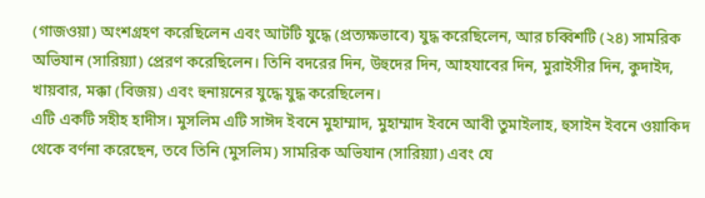(গাজওয়া) অংশগ্রহণ করেছিলেন এবং আটটি যুদ্ধে (প্রত্যক্ষভাবে) যুদ্ধ করেছিলেন, আর চব্বিশটি (২৪) সামরিক অভিযান (সারিয়্যা) প্রেরণ করেছিলেন। তিনি বদরের দিন, উহুদের দিন, আহযাবের দিন, মুরাইসীর দিন, কুদাইদ, খায়বার, মক্কা (বিজয়) এবং হুনায়নের যুদ্ধে যুদ্ধ করেছিলেন।
এটি একটি সহীহ হাদীস। মুসলিম এটি সাঈদ ইবনে মুহাম্মাদ, মুহাম্মাদ ইবনে আবী তুমাইলাহ, হুসাইন ইবনে ওয়াকিদ থেকে বর্ণনা করেছেন, তবে তিনি (মুসলিম) সামরিক অভিযান (সারিয়্যা) এবং যে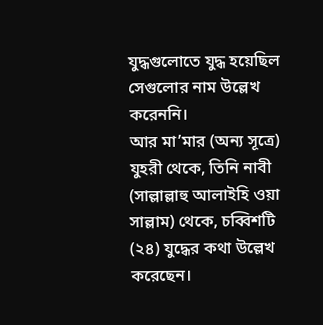যুদ্ধগুলোতে যুদ্ধ হয়েছিল সেগুলোর নাম উল্লেখ করেননি।
আর মা’মার (অন্য সূত্রে) যুহরী থেকে, তিনি নাবী (সাল্লাল্লাহু আলাইহি ওয়া সাল্লাম) থেকে, চব্বিশটি (২৪) যুদ্ধের কথা উল্লেখ করেছেন।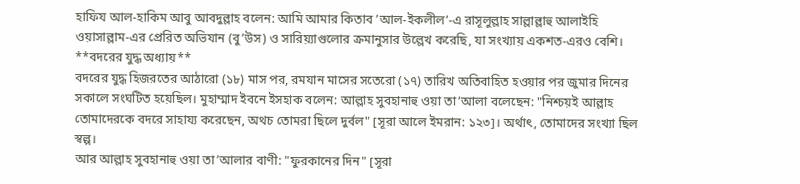হাফিয আল-হাকিম আবু আবদুল্লাহ বলেন: আমি আমার কিতাব ’আল-ইকলীল’-এ রাসূলুল্লাহ সাল্লাল্লাহু আলাইহি ওয়াসাল্লাম-এর প্রেরিত অভিযান (বু’উস) ও সারিয়্যাগুলোর ক্রমানুসার উল্লেখ করেছি, যা সংখ্যায় একশত-এরও বেশি।
**বদরের যুদ্ধ অধ্যায়**
বদরের যুদ্ধ হিজরতের আঠারো (১৮) মাস পর, রমযান মাসের সতেরো (১৭) তারিখ অতিবাহিত হওয়ার পর জুমার দিনের সকালে সংঘটিত হয়েছিল। মুহাম্মাদ ইবনে ইসহাক বলেন: আল্লাহ সুবহানাহু ওয়া তা’আলা বলেছেন: "নিশ্চয়ই আল্লাহ তোমাদেরকে বদরে সাহায্য করেছেন, অথচ তোমরা ছিলে দুর্বল" [সূরা আলে ইমরান: ১২৩]। অর্থাৎ, তোমাদের সংখ্যা ছিল স্বল্প।
আর আল্লাহ সুবহানাহু ওয়া তা’আলার বাণী: "ফুরকানের দিন" [সূরা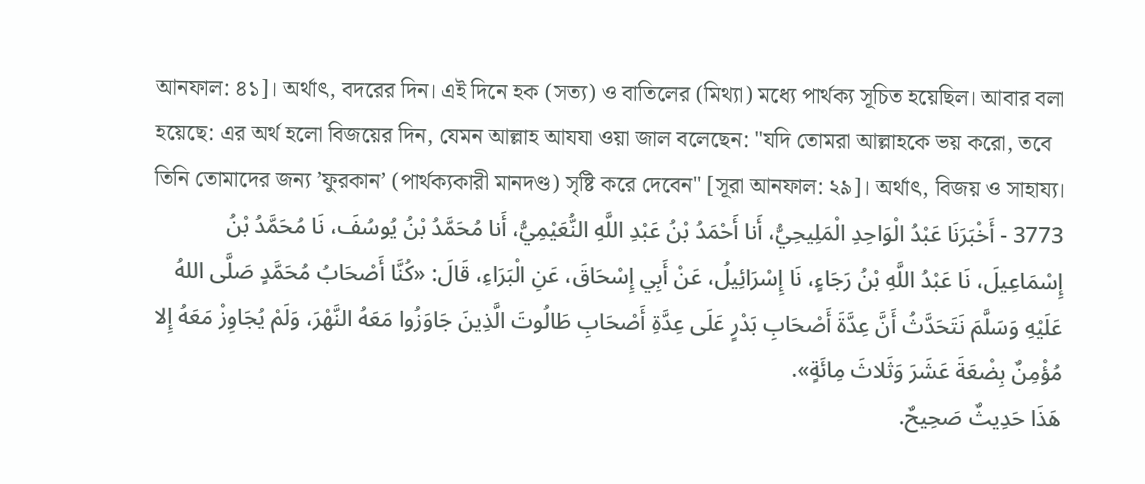আনফাল: ৪১]। অর্থাৎ, বদরের দিন। এই দিনে হক (সত্য) ও বাতিলের (মিথ্যা) মধ্যে পার্থক্য সূচিত হয়েছিল। আবার বলা হয়েছে: এর অর্থ হলো বিজয়ের দিন, যেমন আল্লাহ আযযা ওয়া জাল বলেছেন: "যদি তোমরা আল্লাহকে ভয় করো, তবে তিনি তোমাদের জন্য ’ফুরকান’ (পার্থক্যকারী মানদণ্ড) সৃষ্টি করে দেবেন" [সূরা আনফাল: ২৯]। অর্থাৎ, বিজয় ও সাহায্য।
3773 - أَخْبَرَنَا عَبْدُ الْوَاحِدِ الْمَلِيحِيُّ، أَنا أَحْمَدُ بْنُ عَبْدِ اللَّهِ النُّعَيْمِيُّ، أَنا مُحَمَّدُ بْنُ يُوسُفَ، نَا مُحَمَّدُ بْنُ إِسْمَاعِيلَ، نَا عَبْدُ اللَّهِ بْنُ رَجَاءٍ، نَا إِسْرَائِيلُ، عَنْ أَبِي إِسْحَاقَ، عَنِ الْبَرَاءِ، قَالَ: «كُنَّا أَصْحَابُ مُحَمَّدٍ صَلَّى اللهُ عَلَيْهِ وَسَلَّمَ نَتَحَدَّثُ أَنَّ عِدَّةَ أَصْحَابِ بَدْرٍ عَلَى عِدَّةِ أَصْحَابِ طَالُوتَ الَّذِينَ جَاوَزُوا مَعَهُ النَّهْرَ، وَلَمْ يُجَاوِزْ مَعَهُ إِلا مُؤْمِنٌ بِضْعَةَ عَشَرَ وَثَلاثَ مِائَةٍ».
هَذَا حَدِيثٌ صَحِيحٌ.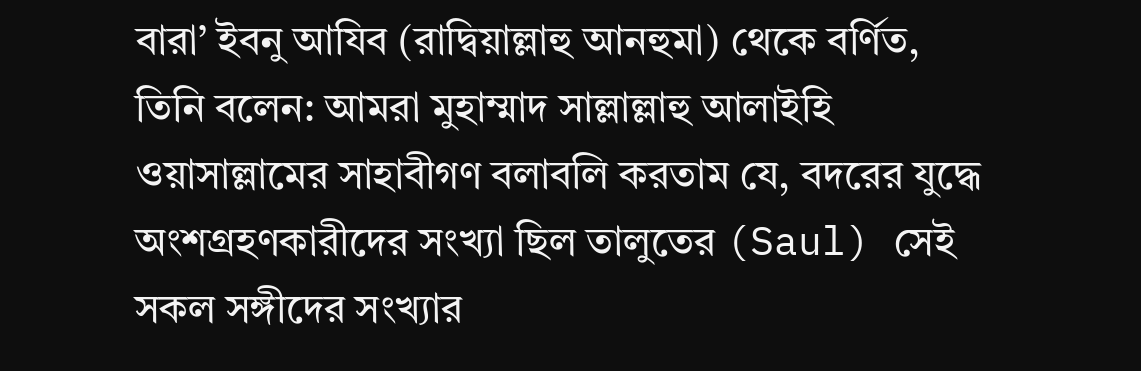বারা’ ইবনু আযিব (রাদ্বিয়াল্লাহু আনহুমা) থেকে বর্ণিত, তিনি বলেন: আমরা মুহাম্মাদ সাল্লাল্লাহু আলাইহি ওয়াসাল্লামের সাহাবীগণ বলাবলি করতাম যে, বদরের যুদ্ধে অংশগ্রহণকারীদের সংখ্যা ছিল তালুতের (Saul) সেই সকল সঙ্গীদের সংখ্যার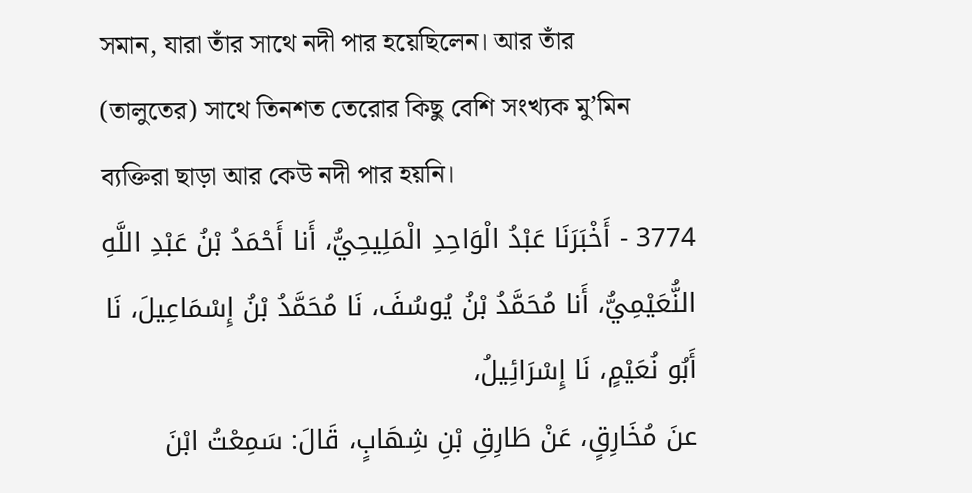সমান, যারা তাঁর সাথে নদী পার হয়েছিলেন। আর তাঁর (তালুতের) সাথে তিনশত তেরোর কিছু বেশি সংখ্যক মু’মিন ব্যক্তিরা ছাড়া আর কেউ নদী পার হয়নি।
3774 - أَخْبَرَنَا عَبْدُ الْوَاحِدِ الْمَلِيحِيُّ، أَنا أَحْمَدُ بْنُ عَبْدِ اللَّهِ النُّعَيْمِيُّ، أَنا مُحَمَّدُ بْنُ يُوسُفَ، نَا مُحَمَّدُ بْنُ إِسْمَاعِيلَ، نَا أَبُو نُعَيْمٍ، نَا إِسْرَائِيلُ،
عنَ مُخَارِقٍ، عَنْ طَارِقِ بْنِ شِهَابٍ، قَالَ: سَمِعْتُ ابْنَ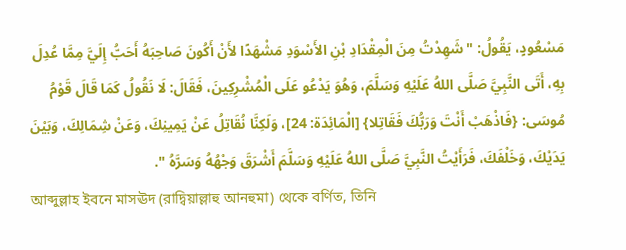مَسْعُودٍ، يَقُولُ: " شَهِدْتُ مِنَ الْمِقْدَادِ بْنِ الأَسْوَدِ مَشْهَدًا لأَنْ أَكُونَ صَاحِبَهُ أَحَبُّ إِلَيَّ مِمَّا عُدِلَ بِهِ، أَتَى النَّبِيَّ صَلَّى اللهُ عَلَيْهِ وَسَلَّمَ، وَهُوَ يَدْعُو عَلَى الْمُشْرِكِينَ، فَقَالَ: لَا نَقُولُ كَمَا قَالَ قَوْمُ مُوسَى: {فَاذْهَبْ أَنْتَ وَرَبُّكَ فَقَاتِلا} [الْمَائِدَة: 24]، وَلَكِنَّا نُقَاتِلُ عَنْ يَمِينِكَ، وَعَنْ شِمَالِكَ، وَبَيْنَ يَدَيْكَ، وَخَلْفَكَ، فَرَأَيْتُ النَّبِيَّ صَلَّى اللهُ عَلَيْهِ وَسَلَّمَ أَشْرَقَ وَجْهُهُ وَسَرَّهُ ".
আব্দুল্লাহ ইবনে মাসঊদ (রাদ্বিয়াল্লাহু আনহুমা) থেকে বর্ণিত, তিনি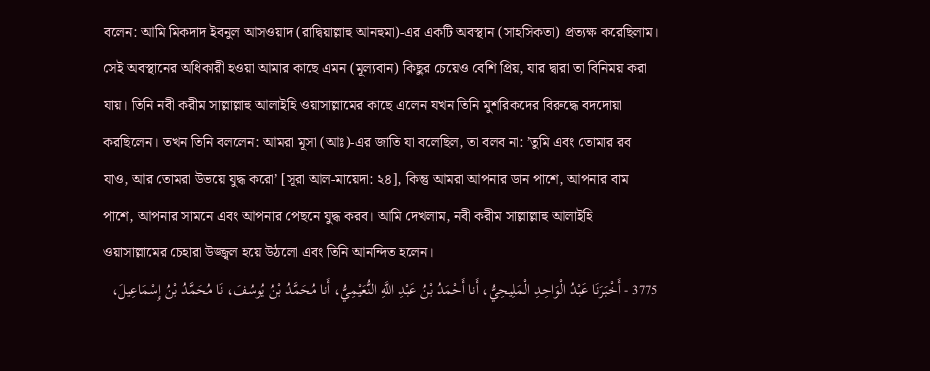বলেন: আমি মিকদাদ ইবনুল আসওয়াদ (রাদ্বিয়াল্লাহু আনহুমা)-এর একটি অবস্থান (সাহসিকতা) প্রত্যক্ষ করেছিলাম। সেই অবস্থানের অধিকারী হওয়া আমার কাছে এমন (মূল্যবান) কিছুর চেয়েও বেশি প্রিয়, যার দ্বারা তা বিনিময় করা যায়। তিনি নবী করীম সাল্লাল্লাহু আলাইহি ওয়াসাল্লামের কাছে এলেন যখন তিনি মুশরিকদের বিরুদ্ধে বদদোয়া করছিলেন। তখন তিনি বললেন: আমরা মূসা (আঃ)-এর জাতি যা বলেছিল, তা বলব না: ’তুমি এবং তোমার রব যাও, আর তোমরা উভয়ে যুদ্ধ করো’ [সূরা আল-মায়েদা: ২৪], কিন্তু আমরা আপনার ডান পাশে, আপনার বাম পাশে, আপনার সামনে এবং আপনার পেছনে যুদ্ধ করব। আমি দেখলাম, নবী করীম সাল্লাল্লাহু আলাইহি ওয়াসাল্লামের চেহারা উজ্জ্বল হয়ে উঠলো এবং তিনি আনন্দিত হলেন।
3775 - أَخْبَرَنَا عَبْدُ الْوَاحِدِ الْمَلِيحِيُّ، أَنا أَحْمَدُ بْنُ عَبْدِ اللَّهِ النُّعَيْمِيُّ، أَنا مُحَمَّدُ بْنُ يُوسُفَ، نَا مُحَمَّدُ بْنُ إِسْمَاعِيلَ،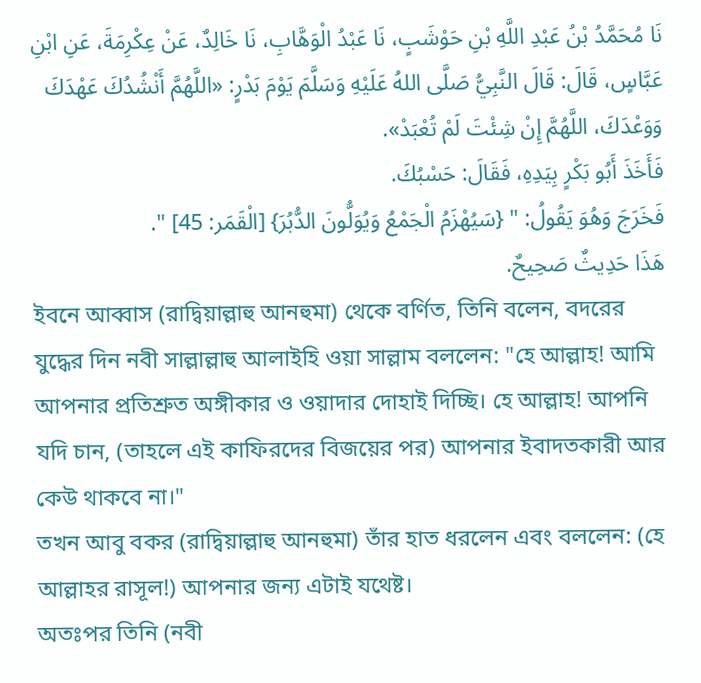نَا مُحَمَّدُ بْنُ عَبْدِ اللَّهِ بْنِ حَوْشَبٍ، نَا عَبْدُ الْوَهَّابِ، نَا خَالِدٌ، عَنْ عِكْرِمَةَ، عَنِ ابْنِ عَبَّاسٍ، قَالَ: قَالَ النَّبِيُّ صَلَّى اللهُ عَلَيْهِ وَسَلَّمَ يَوْمَ بَدْرٍ: «اللَّهُمَّ أَنْشُدُكَ عَهْدَكَ وَوَعْدَكَ، اللَّهُمَّ إِنْ شِئْتَ لَمْ تُعْبَدْ».
فَأَخَذَ أَبُو بَكْرٍ بِيَدِهِ، فَقَالَ: حَسْبُكَ.
فَخَرَجَ وَهُوَ يَقُولُ: " {سَيُهْزَمُ الْجَمْعُ وَيُوَلُّونَ الدُّبُرَ} [الْقَمَر: 45] ".
هَذَا حَدِيثٌ صَحِيحٌ.
ইবনে আব্বাস (রাদ্বিয়াল্লাহু আনহুমা) থেকে বর্ণিত, তিনি বলেন, বদরের যুদ্ধের দিন নবী সাল্লাল্লাহু আলাইহি ওয়া সাল্লাম বললেন: "হে আল্লাহ! আমি আপনার প্রতিশ্রুত অঙ্গীকার ও ওয়াদার দোহাই দিচ্ছি। হে আল্লাহ! আপনি যদি চান, (তাহলে এই কাফিরদের বিজয়ের পর) আপনার ইবাদতকারী আর কেউ থাকবে না।"
তখন আবু বকর (রাদ্বিয়াল্লাহু আনহুমা) তাঁর হাত ধরলেন এবং বললেন: (হে আল্লাহর রাসূল!) আপনার জন্য এটাই যথেষ্ট।
অতঃপর তিনি (নবী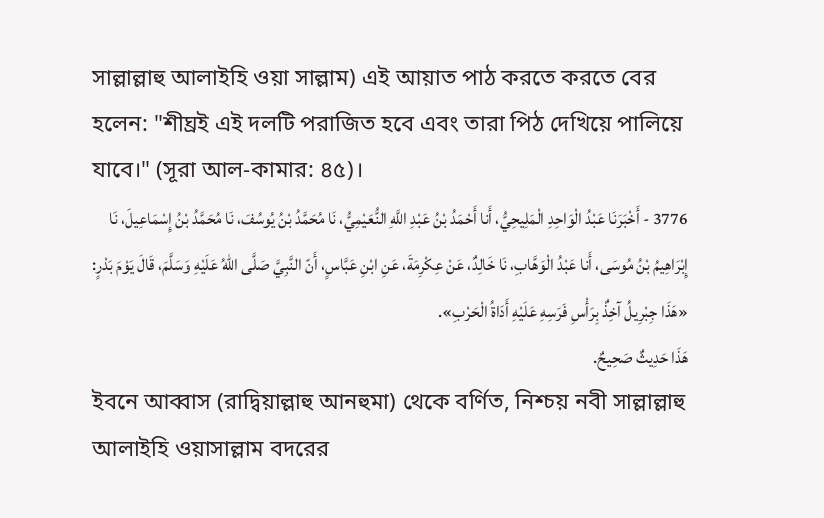সাল্লাল্লাহু আলাইহি ওয়া সাল্লাম) এই আয়াত পাঠ করতে করতে বের হলেন: "শীঘ্রই এই দলটি পরাজিত হবে এবং তারা পিঠ দেখিয়ে পালিয়ে যাবে।" (সূরা আল-কামার: ৪৫)।
3776 - أَخْبَرَنَا عَبْدُ الْوَاحِدِ الْمَلِيحِيُّ، أَنا أَحْمَدُ بْنُ عَبْدِ اللَّهِ النُّعَيْمِيُّ، نَا مُحَمَّدُ بْنُ يُوسُفَ، نَا مُحَمَّدُ بْنُ إِسْمَاعِيلَ، نَا إِبْرَاهِيمُ بْنُ مُوسَى، أَنا عَبْدُ الْوَهَّابِ، نَا خَالِدٌ، عَنْ عِكْرِمَةَ، عَنِ ابْنِ عَبَّاسٍ، أَنّ النَّبِيَّ صَلَّى اللهُ عَلَيْهِ وَسَلَّمَ، قَالَ يَوْمَ بَدْرٍ: «هَذَا جِبْرِيلُ آخِذٌ بِرَأْسِ فَرَسِهِ عَلَيْهِ أَدَاةُ الْحَرْبِ».
هَذَا حَدِيثٌ صَحِيحٌ.
ইবনে আব্বাস (রাদ্বিয়াল্লাহু আনহুমা) থেকে বর্ণিত, নিশ্চয় নবী সাল্লাল্লাহু আলাইহি ওয়াসাল্লাম বদরের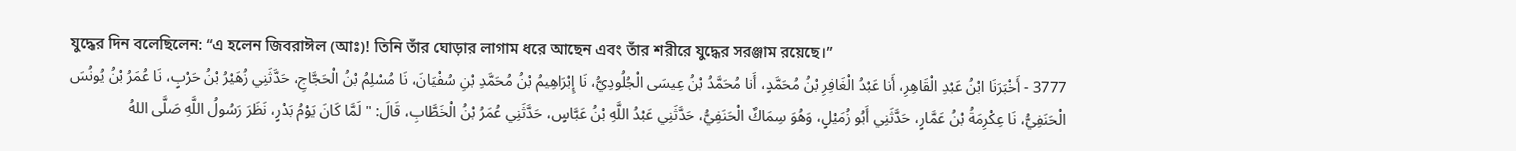যুদ্ধের দিন বলেছিলেন: “এ হলেন জিবরাঈল (আঃ)! তিনি তাঁর ঘোড়ার লাগাম ধরে আছেন এবং তাঁর শরীরে যুদ্ধের সরঞ্জাম রয়েছে।”
3777 - أَخْبَرَنَا ابْنُ عَبْدِ الْقَاهِرِ، أَنا عَبْدُ الْغَافِرِ بْنُ مُحَمَّدٍ، أَنا مُحَمَّدُ بْنُ عِيسَى الْجُلُودِيُّ، نَا إِبْرَاهِيمُ بْنُ مُحَمَّدِ بْنِ سُفْيَانَ، نَا مُسْلِمُ بْنُ الْحَجَّاجِ، حَدَّثَنِي زُهَيْرُ بْنُ حَرْبٍ، نَا عُمَرُ بْنُ يُونُسَ الْحَنَفِيُّ، نَا عِكْرِمَةُ بْنُ عَمَّارٍ، حَدَّثَنِي أَبُو زُمَيْلٍ، وَهُوَ سِمَاكٌ الْحَنَفِيُّ، حَدَّثَنِي عَبْدُ اللَّهِ بْنُ عَبَّاسٍ، حَدَّثَنِي عُمَرُ بْنُ الْخَطَّابِ، قَالَ: " لَمَّا كَانَ يَوْمُ بَدْرٍ، نَظَرَ رَسُولُ اللَّهِ صَلَّى اللهُ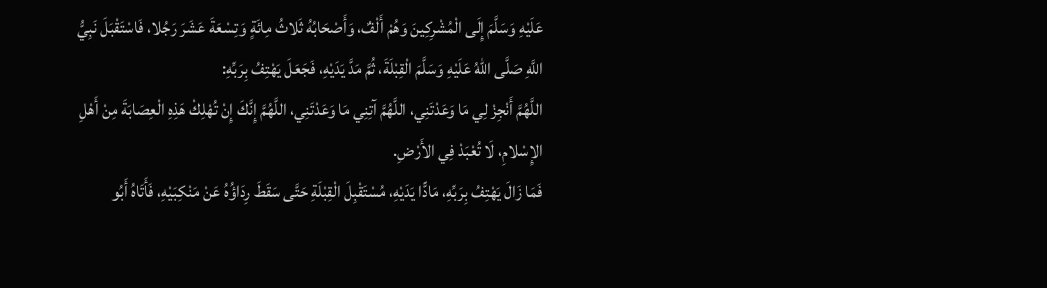عَلَيْهِ وَسَلَّمَ إِلَى الْمُشْرِكِينَ وَهُمْ أَلْفٌ، وَأَصْحَابُهُ ثَلاثُ مِائَةٍ وَتِسْعَةَ عَشَرَ رَجُلا، فَاسْتَقْبَلَ نَبِيُّ اللَّهِ صَلَّى اللهُ عَلَيْهِ وَسَلَّمَ الْقِبْلَةَ، ثُمَّ مَدَّ يَدَيْهِ، فَجَعَلَ يَهْتِفُ بِرَبِّهِ:
اللَّهُمَّ أَنْجِزْ لِي مَا وَعَدْتَنِي، اللَّهُمَّ آتِنِي مَا وَعَدْتَنِي، اللَّهُمَّ إِنَّكَ إِنْ تُهْلِكْ هَذِهِ الْعِصَابَةَ مِنْ أَهْلِ الإِسْلامِ، لَا تُعْبَدْ فِي الأَرْضِ.
فَمَا زَالَ يَهْتِفُ بِرَبِّهِ، مَادًّا يَدَيْهِ، مُسْتَقْبِلَ الْقِبْلَةِ حَتَّى سَقَطَ رِدَاؤُهُ عَنْ مَنْكِبَيْهِ، فَأَتَاهُ أَبُو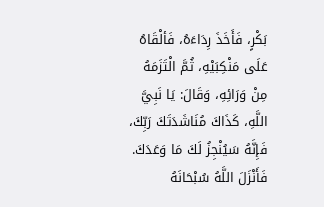بَكْرٍ، فَأَخَذَ رِدَاءَهُ، فَألْقَاهُ عَلَى مَنْكِبَيْهِ، ثُمَّ الْتَزَمَهُ مِنْ وَرَائِهِ، وَقَالَ: يَا نَبِيَّ اللَّهِ، كَذَاكَ مُنَاشَدَتَكَ رَبِّكَ، فَإِنَّهُ سَيُنْجِزُ لَكَ مَا وَعَدَكَ.
فَأَنْزَلَ اللَّهُ سُبْحَانَهُ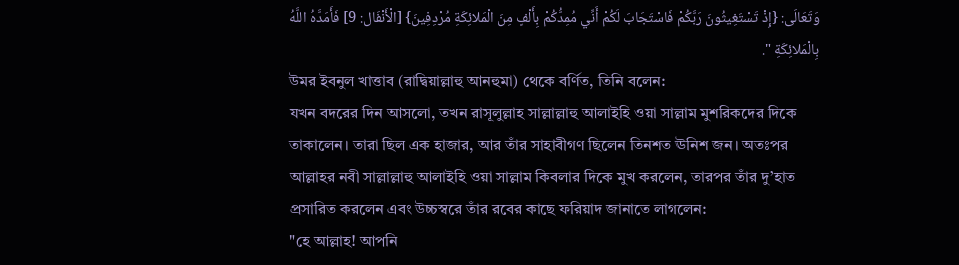وَتَعَالَى: {إِذْ تَسْتَغِيثُونَ رَبَّكُمْ فَاسْتَجَابَ لَكُمْ أَنِّي مُمِدُّكُمْ بِأَلْفٍ مِنَ الْمَلائِكَةِ مُرْدِفِينَ} [الْأَنْفَال: 9] فَأَمَدَّهُ اللَّهُ بِالْمَلائِكَةِ ".
উমর ইবনুল খাত্তাব (রাদ্বিয়াল্লাহু আনহুমা) থেকে বর্ণিত, তিনি বলেন:
যখন বদরের দিন আসলো, তখন রাসূলুল্লাহ সাল্লাল্লাহু আলাইহি ওয়া সাল্লাম মুশরিকদের দিকে তাকালেন। তারা ছিল এক হাজার, আর তাঁর সাহাবীগণ ছিলেন তিনশত ঊনিশ জন। অতঃপর আল্লাহর নবী সাল্লাল্লাহু আলাইহি ওয়া সাল্লাম কিবলার দিকে মুখ করলেন, তারপর তাঁর দু’হাত প্রসারিত করলেন এবং উচ্চস্বরে তাঁর রবের কাছে ফরিয়াদ জানাতে লাগলেন:
"হে আল্লাহ! আপনি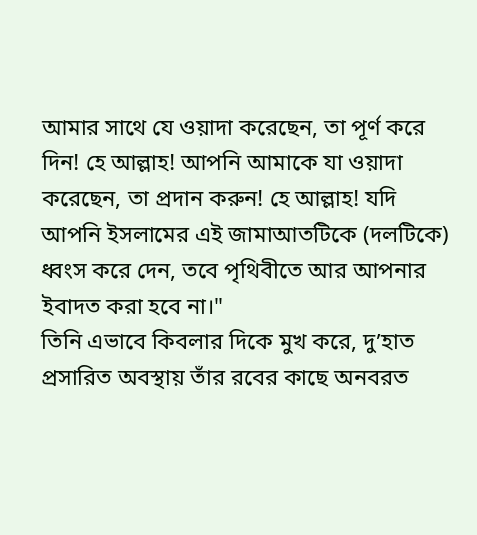আমার সাথে যে ওয়াদা করেছেন, তা পূর্ণ করে দিন! হে আল্লাহ! আপনি আমাকে যা ওয়াদা করেছেন, তা প্রদান করুন! হে আল্লাহ! যদি আপনি ইসলামের এই জামাআতটিকে (দলটিকে) ধ্বংস করে দেন, তবে পৃথিবীতে আর আপনার ইবাদত করা হবে না।"
তিনি এভাবে কিবলার দিকে মুখ করে, দু’হাত প্রসারিত অবস্থায় তাঁর রবের কাছে অনবরত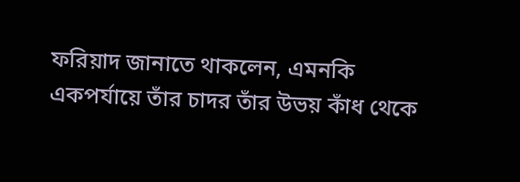ফরিয়াদ জানাতে থাকলেন, এমনকি একপর্যায়ে তাঁর চাদর তাঁর উভয় কাঁধ থেকে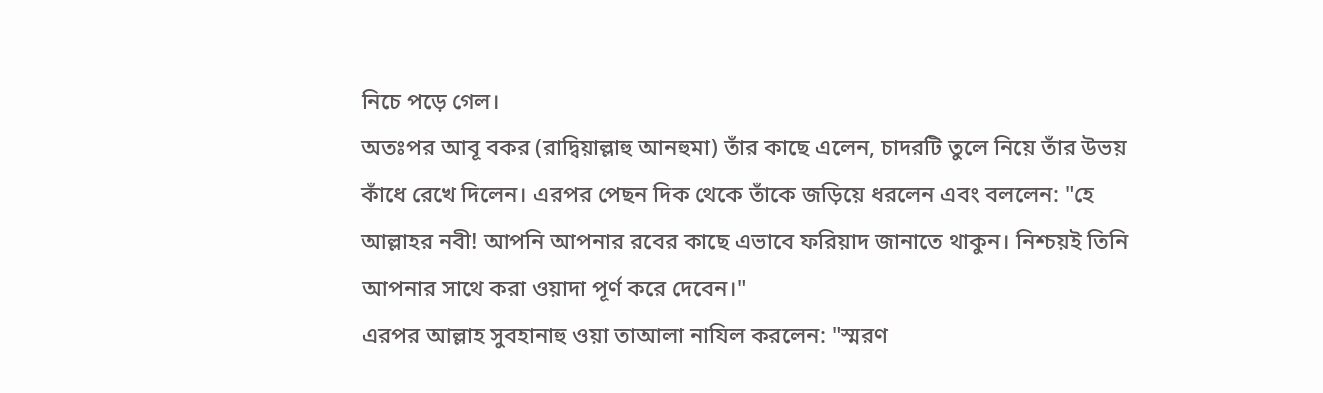নিচে পড়ে গেল।
অতঃপর আবূ বকর (রাদ্বিয়াল্লাহু আনহুমা) তাঁর কাছে এলেন, চাদরটি তুলে নিয়ে তাঁর উভয় কাঁধে রেখে দিলেন। এরপর পেছন দিক থেকে তাঁকে জড়িয়ে ধরলেন এবং বললেন: "হে আল্লাহর নবী! আপনি আপনার রবের কাছে এভাবে ফরিয়াদ জানাতে থাকুন। নিশ্চয়ই তিনি আপনার সাথে করা ওয়াদা পূর্ণ করে দেবেন।"
এরপর আল্লাহ সুবহানাহু ওয়া তাআলা নাযিল করলেন: "স্মরণ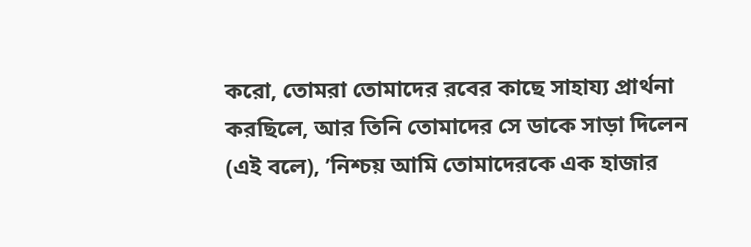করো, তোমরা তোমাদের রবের কাছে সাহায্য প্রার্থনা করছিলে, আর তিনি তোমাদের সে ডাকে সাড়া দিলেন (এই বলে), ’নিশ্চয় আমি তোমাদেরকে এক হাজার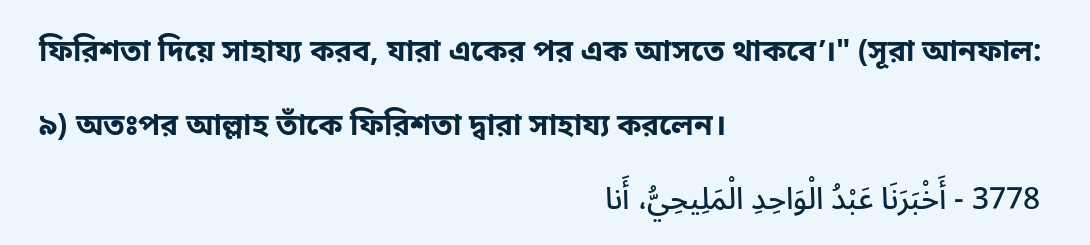ফিরিশতা দিয়ে সাহায্য করব, যারা একের পর এক আসতে থাকবে’।" (সূরা আনফাল: ৯) অতঃপর আল্লাহ তাঁকে ফিরিশতা দ্বারা সাহায্য করলেন।
3778 - أَخْبَرَنَا عَبْدُ الْوَاحِدِ الْمَلِيحِيُّ، أَنا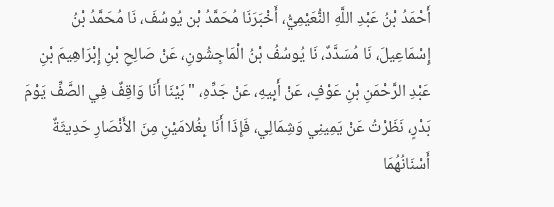أَحْمَدُ بْنُ عَبْدِ اللَّهِ النُّعَيْمِيُّ، أَخْبَرَنَا مُحَمَّدُ بْن يُوسُفَ، نَا مُحَمَّدُ بْنُ إِسْمَاعِيلَ، نَا مُسَدَّدٌ، نَا يُوسُفُ بْنُ الْمَاجِشُونِ، عَنْ صَالِحِ بْنِ إِبْرَاهِيمَ بْنِ عَبْدِ الرَّحْمَنِ بْنِ عَوْفٍ، عَنْ أَبِيهِ، عَنْ جَدِّهِ، " بَيْنَا أَنَا وَاقِفٌ فِي الصَّفِّ يَوْمَ بَدْرٍ، نَظَرْتُ عَنْ يَمِينِي وَشِمَالِي، فَإِذَا أَنَا بِغُلامَيْنِ مِنَ الأَنْصَارِ حَدِيثَةٌ أَسْنَانُهُمَا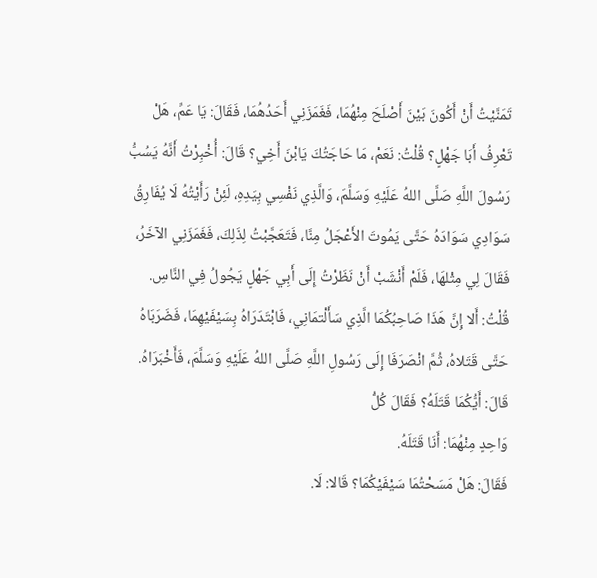تَمَنَّيْتُ أَنْ أَكُونَ بَيْنَ أَصْلَحَ مِنْهُمَا، فَغَمَزَنِي أَحَدُهُمَا، فَقَالَ: يَا عَمِّ، هَلْ تَعْرِفُ أَبَا جَهْلٍ؟ قُلْتُ: نَعَمْ، مَا حَاجَتُكَ يَابْنَ أَخِي؟ قَالَ: أُخْبِرْتُ أَنَّهُ يَسُبُّ رَسُولَ اللَّهِ صَلَّى اللهُ عَلَيْهِ وَسَلَّمَ، وَالَّذِي نَفْسِي بِيَدِهِ، لَئِنْ رَأَيْتُهُ لَا يُفَارِقُ سَوَادِي سَوَادَهُ حَتَّى يَمُوتَ الأَعْجَلُ مِنَّا، فَتَعَجَّبْتُ لِذَلِكَ، فَغَمَزَنِي الآخَرُ، فَقَالَ لِي مِثْلهَا، فَلَمْ أَنْشَبْ أَنْ نَظَرْتُ إِلَى أَبِي جَهْلٍ يَجُولُ فِي النَّاسِ.
قُلْتُ: أَلا إِنَّ هَذَا صَاحِبُكُمَا الَّذِي سَأَلْتمَانِي، فَابْتَدَرَاهُ بِسَيْفَيْهِمَا، فَضَرَبَاهُ حَتَّى قَتَلاهُ، ثُمَّ انْصَرَفَا إِلَى رَسُولِ اللَّهِ صَلَّى اللهُ عَلَيْهِ وَسَلَّمَ، فَأَخْبَرَاهُ.
قَالَ: أَيُّكُمَا قَتَلَهُ؟ فَقَالَ كُلُّ
وَاحِدٍ مِنْهُمَا: أَنَا قَتَلَهُ.
فَقَالَ: هَلْ مَسَحْتُمَا سَيْفَيْكُمَا؟ قَالا: لَا.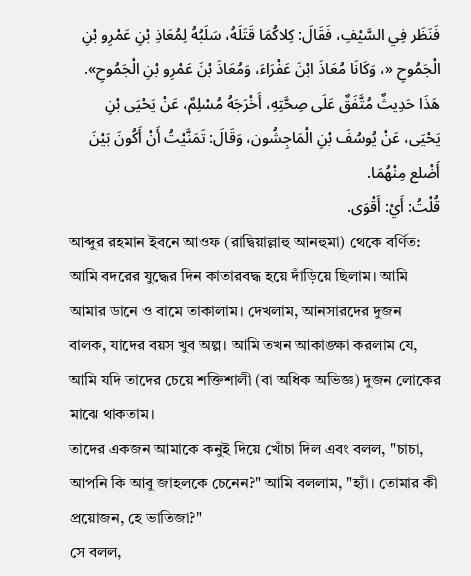فَنَظَر فِي السَّيْفِ، فَقَالَ: كِلاكُمَا قَتَلَهُ، سَلَبُهُ لِمُعَاذِ بْنِ عَمْرِو بْنِ الْجَمُوحِ «، وَكَانَا مُعَاذَ ابْنَ عَفْرَاءَ، وَمُعَاذَ بْنَ عَمْرِو بْنِ الْجَمُوحِ».
هَذَا حَدِيثٌ مُتَّفَقٌ عَلَى صِحَّتِهِ، أَخْرَجَهُ مُسْلِمٌ، عَنْ يَحْيَى بْنِ يَحْيَى، عَنْ يُوسُفَ بْنِ الْمَاجِشُون، وَقَالَ: تَمَنَّيْتُ أَنْ أَكُونَ بَيْنَ أَضْلع مِنْهُمَا.
قُلْتُ: أَيْ: أَقْوَى.
আব্দুর রহমান ইবনে আওফ (রাদ্বিয়াল্লাহু আনহুমা) থেকে বর্ণিত:
আমি বদরের যুদ্ধের দিন কাতারবদ্ধ হয়ে দাঁড়িয়ে ছিলাম। আমি আমার ডানে ও বামে তাকালাম। দেখলাম, আনসারদের দুজন বালক, যাদের বয়স খুব অল্প। আমি তখন আকাঙ্ক্ষা করলাম যে, আমি যদি তাদের চেয়ে শক্তিশালী (বা অধিক অভিজ্ঞ) দুজন লোকের মাঝে থাকতাম।
তাদের একজন আমাকে কনুই দিয়ে খোঁচা দিল এবং বলল, "চাচা, আপনি কি আবু জাহলকে চেনেন?" আমি বললাম, "হ্যাঁ। তোমার কী প্রয়োজন, হে ভাতিজা?"
সে বলল,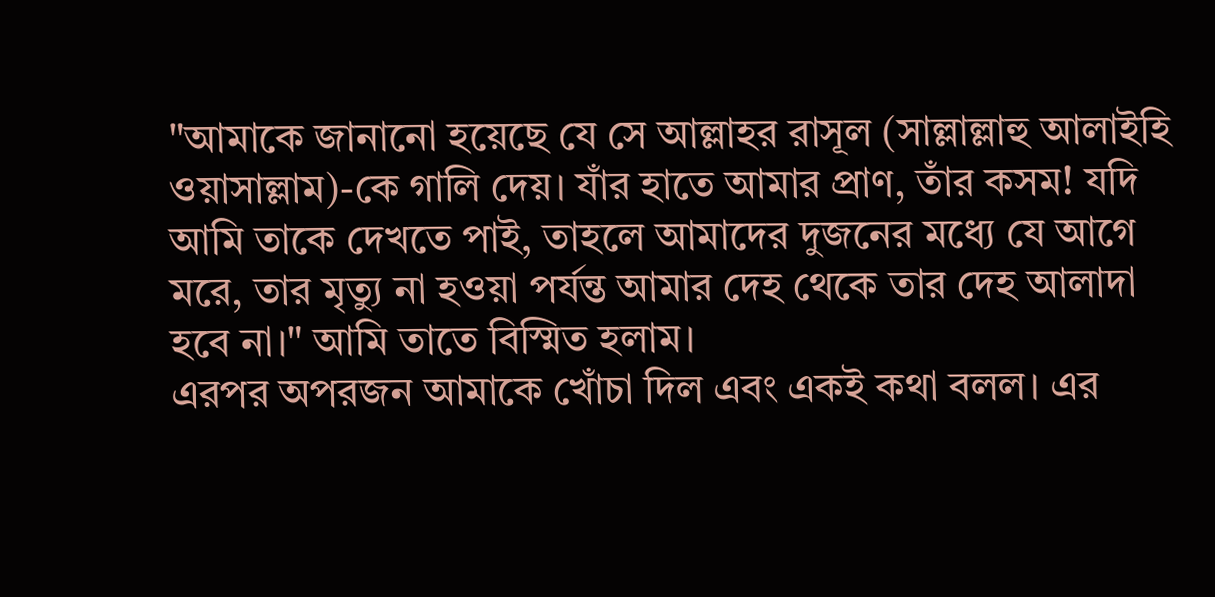"আমাকে জানানো হয়েছে যে সে আল্লাহর রাসূল (সাল্লাল্লাহু আলাইহি ওয়াসাল্লাম)-কে গালি দেয়। যাঁর হাতে আমার প্রাণ, তাঁর কসম! যদি আমি তাকে দেখতে পাই, তাহলে আমাদের দুজনের মধ্যে যে আগে মরে, তার মৃত্যু না হওয়া পর্যন্ত আমার দেহ থেকে তার দেহ আলাদা হবে না।" আমি তাতে বিস্মিত হলাম।
এরপর অপরজন আমাকে খোঁচা দিল এবং একই কথা বলল। এর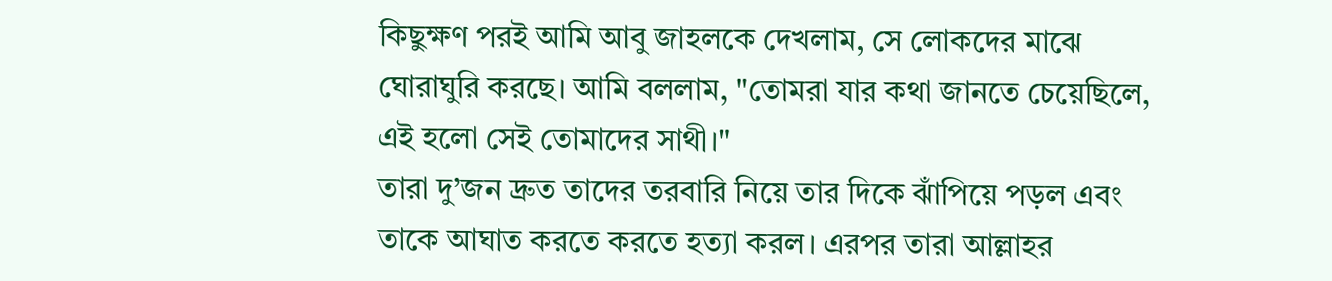কিছুক্ষণ পরই আমি আবু জাহলকে দেখলাম, সে লোকদের মাঝে ঘোরাঘুরি করছে। আমি বললাম, "তোমরা যার কথা জানতে চেয়েছিলে, এই হলো সেই তোমাদের সাথী।"
তারা দু’জন দ্রুত তাদের তরবারি নিয়ে তার দিকে ঝাঁপিয়ে পড়ল এবং তাকে আঘাত করতে করতে হত্যা করল। এরপর তারা আল্লাহর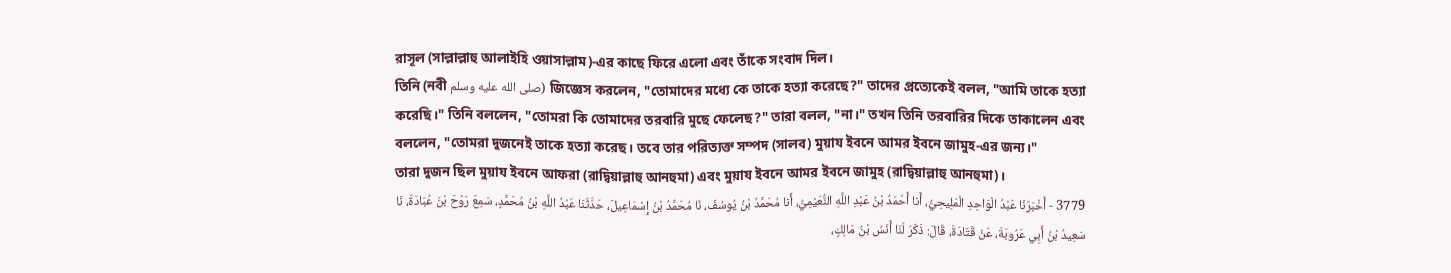রাসূল (সাল্লাল্লাহু আলাইহি ওয়াসাল্লাম)-এর কাছে ফিরে এলো এবং তাঁকে সংবাদ দিল।
তিনি (নবী صلى الله عليه وسلم) জিজ্ঞেস করলেন, "তোমাদের মধ্যে কে তাকে হত্যা করেছে?" তাদের প্রত্যেকেই বলল, "আমি তাকে হত্যা করেছি।" তিনি বললেন, "তোমরা কি তোমাদের তরবারি মুছে ফেলেছ?" তারা বলল, "না।" তখন তিনি তরবারির দিকে তাকালেন এবং বললেন, "তোমরা দুজনেই তাকে হত্যা করেছ। তবে তার পরিত্যক্ত সম্পদ (সালব) মুয়ায ইবনে আমর ইবনে জামুহ-এর জন্য।"
তারা দুজন ছিল মুয়ায ইবনে আফরা (রাদ্বিয়াল্লাহু আনহুমা) এবং মুয়ায ইবনে আমর ইবনে জামুহ (রাদ্বিয়াল্লাহু আনহুমা)।
3779 - أَخْبَرَنَا عَبْدُ الْوَاحِدِ الْمَلِيحِيُّ، أَنا أَحْمَدُ بْنُ عَبْدِ اللَّهِ النُّعَيْمِيُّ، أَنا مُحَمَّدُ بْنُ يُوسُفَ، نَا مُحَمَّدُ بْنُ إِسْمَاعِيلَ، حَدَّثَنَا عَبْدُ اللَّهِ بْنُ مُحَمَّدٍ، سَمِعَ رَوْحَ بْنَ عُبَادَةَ، نَا سَعِيدُ بْنُ أَبِي عَرُوبَةَ، عَنْ قَتَادَةَ، قَالَ: ذَكَرَ لَنَا أَنَسُ بْنُ مَالِكٍ،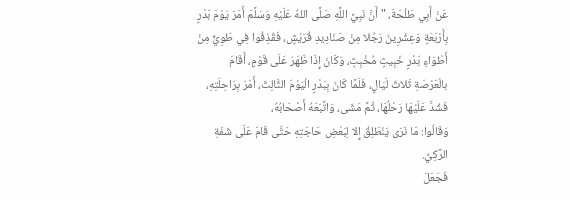عَنْ أَبِي طَلْحَةَ، " أَنَّ نَبِيَّ اللَّهِ صَلَّى اللهُ عَلَيْهِ وَسَلَّمَ أَمَرَ يَوْمَ بَدْرٍ بِأَرْبَعَةٍ وَعِشْرِينَ رَجُلا مِنْ صَنَادِيدِ قُرَيْشٍ، فَقُذِفُوا فِي طَوِيٍّ مِنْ أَطْوَاءِ بَدْرٍ خَبِيثٍ مُخْبِثٍ، وَكَانَ إِذَا ظَهَرَ عَلَى قَوْمٍ، أَقَامَ بالْعَرْصَةِ ثَلاثَ لَيَالٍ، فَلَمَّا كَانَ بِبَدْرٍ الْيَوْمَ الثَّالِثَ، أَمَرَ بِرَاحِلَتِهِ، فَشُدَّ عَلَيْهَا رَحْلُهَا، ثُمَّ مَشَى، وَاتَّبَعَهُ أَصْحَابُهُ،
وَقَالُوا: مَا نَرَى يَنْطَلِقُ إِلا لِبَعْضِ حَاجَتِهِ حَتَّى قَامَ عَلَى شَفَةِ الرَّكِيِّ.
فَجَعَلَ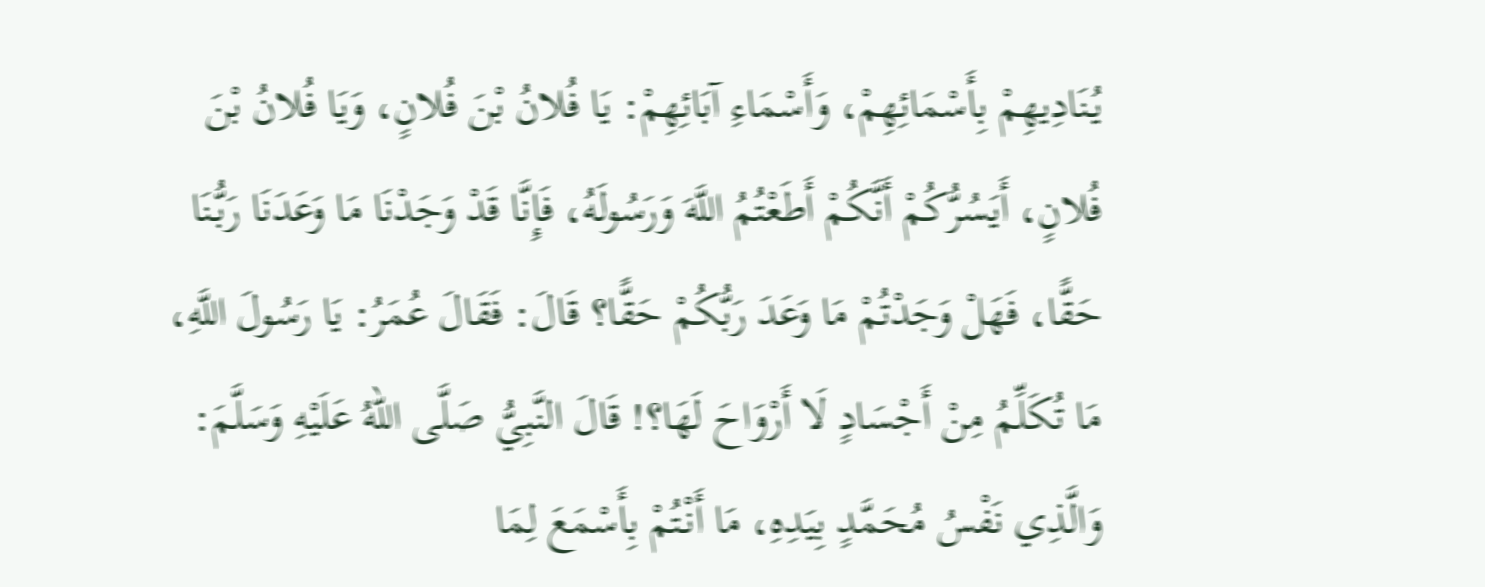يُنَادِيهِمْ بِأَسْمَائِهِمْ، وَأَسْمَاءِ آبَائِهِمْ: يَا فُلانُ بْنَ فُلانٍ، وَيَا فُلانُ بْنَ فُلانٍ، أَيَسُرُّكُمْ أَنَّكُمْ أَطَعْتُمُ اللَّهَ وَرَسُولَهُ، فَإِنَّا قَدْ وَجَدْنَا مَا وَعَدَنَا رَبُّنَا حَقًّا، فَهَلْ وَجَدْتُمْ مَا وَعَدَ رَبُّكُمْ حَقًّا؟ قَالَ: فَقَالَ عُمَرُ: يَا رَسُولَ اللَّهِ، مَا تُكَلِّمُ مِنْ أَجْسَادٍ لَا أَرْوَاحَ لَهَا؟! قَالَ النَّبِيُّ صَلَّى اللهُ عَلَيْهِ وَسَلَّمَ: وَالَّذِي نَفْسُ مُحَمَّدٍ بِيَدِهِ، مَا أَنْتُمْ بِأَسْمَعَ لِمَا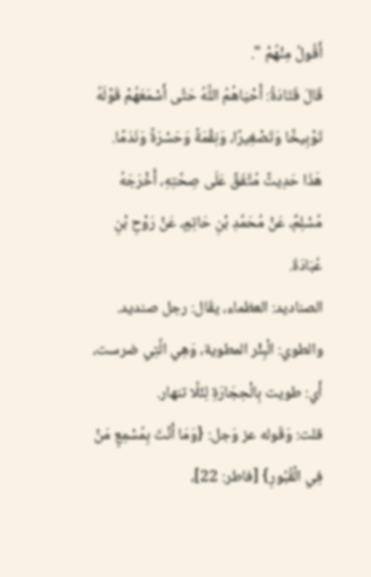أَقُولُ مِنْهُمْ ".
قَالَ قَتَادَةُ: أَحْيَاهُمُ اللَّهُ حَتَّى أَسْمَعَهُمْ قَوْلَهُ تَوْبِيخًا وَتَصْغِيرًا، وَنِقْمَةً وَحَسْرَةً وَنَدَمًا.
هَذَا حَدِيثٌ مُتَّفَقٌ عَلَى صِحَّتِهِ، أَخْرَجَهُ مُسْلِمٌ، عَنْ مُحَمَّدِ بْنِ حَاتِمٍ، عَنْ رَوْحِ بْنِ عُبَادَةَ.
الصناديد: العظماء، يقَال: رجل صنديد.
والطوي: الْبِئْر المطوية، وَهِي الَّتِي ضرست، أَي: طويت بِالْحِجَارَةِ لِئَلَّا تنهار.
قلت: وَقَوله عز وَجل: {وَمَا أَنْتَ بِمُسْمِعٍ مَنْ فِي الْقُبُورِ} [فاطر: 22]،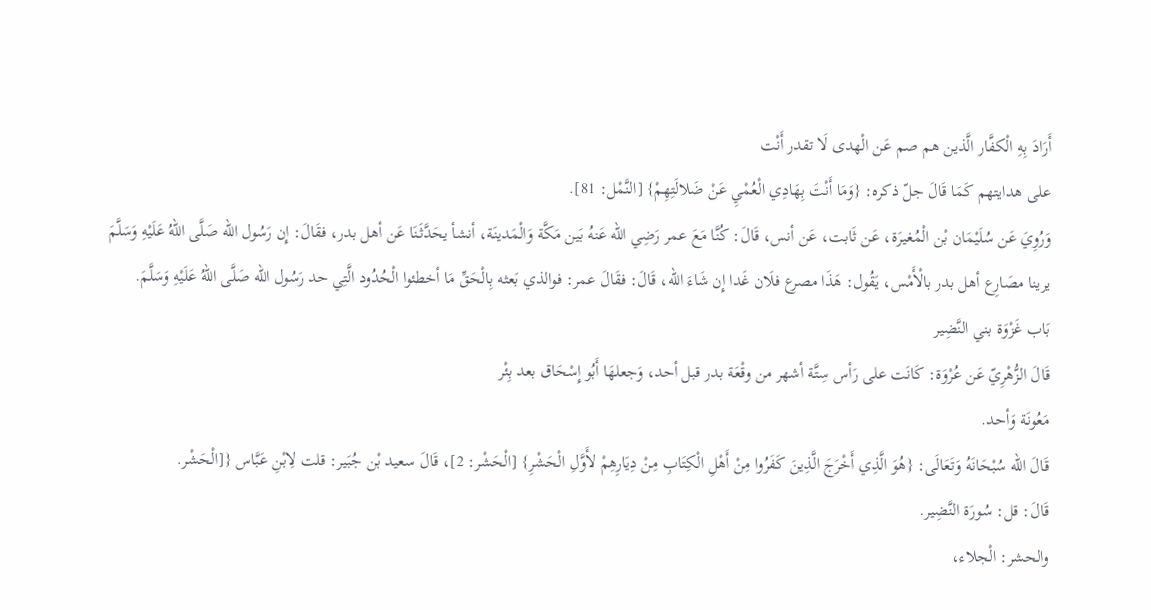أَرَادَ بِهِ الْكفَّار الَّذين هم صم عَن الْهدى لَا تقدر أَنْت
على هدايتهم كَمَا قَالَ جلّ ذكره: {وَمَا أَنْتَ بِهَادِي الْعُمْيِ عَنْ ضَلالَتِهِمْ} [النَّمْل: 81].
وَرُوِيَ عَن سُلَيْمَان بْن الْمُغيرَة، عَن ثَابت، عَن أنس، قَالَ: كُنَّا مَعَ عمر رَضِي الله عَنهُ بَين مَكَّة وَالْمَدينَة، أنشأ يحَدَّثَنَا عَن أهل بدر، فقَالَ: إِن رَسُول الله صَلَّى اللهُ عَلَيْهِ وَسَلَّمَ يرينا مصَارِع أهل بدر بالْأَمْس، يَقُول: هَذَا مصرع فلَان غَدا إِن شَاءَ الله، قَالَ: فقَالَ عمر: فوالذي بَعثه بِالْحَقِّ مَا أخطئوا الْحُدُود الَّتِي حد رَسُول الله صَلَّى اللهُ عَلَيْهِ وَسَلَّمَ.
بَاب غَزْوَة بني النَّضِير
قَالَ الزُّهْرِيّ عَن عُرْوَة: كَانَت على رَأس سِتَّة أشهر من وقْعَة بدر قبل أحد، وَجعلهَا أَبُو إِسْحَاق بعد بِئْر
مَعُونَة وَأحد.
قَالَ الله سُبْحَانَهُ وَتَعَالَى: {هُوَ الَّذِي أَخْرَجَ الَّذِينَ كَفَرُوا مِنْ أَهْلِ الْكِتَابِ مِنْ دِيَارِهِمْ لأَوَّلِ الْحَشْرِ} [الْحَشْر: 2]، قَالَ سعيد بْن جُبَير: قلت لِابْنِ عَبَّاس {[الْحَشْر.
قَالَ: قل: سُورَة النَّضِير.
والحشر: الْجلاء،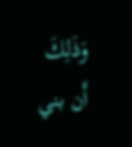وَذَلِكَ أَن بني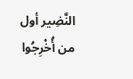النَّضِير أول من أُخْرِجُوا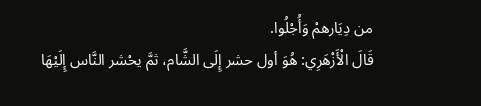من دِيَارهمْ وَأُجْلُوا.
قَالَ الْأَزْهَرِي: هُوَ أول حشر إِلَى الشَّام، ثمَّ يحْشر النَّاس إِلَيْهَا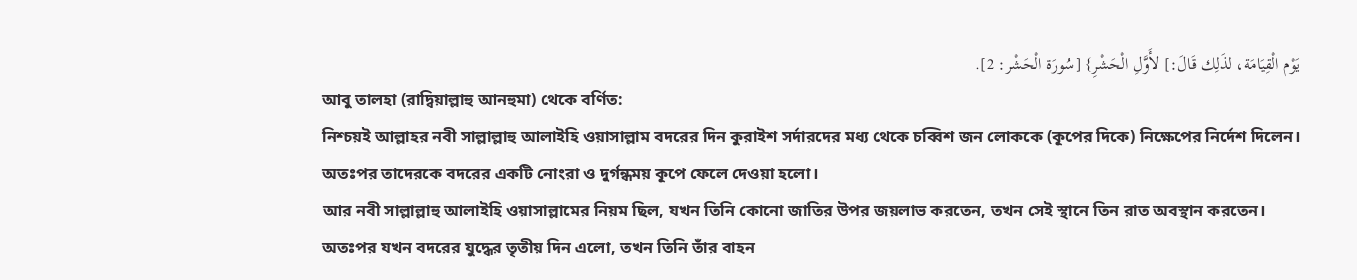يَوْم الْقِيَامَة، لذَلِك قَالَ:] لأَوَّلِ الْحَشْرِ} [سُورَة الْحَشْر: 2].
আবু তালহা (রাদ্বিয়াল্লাহু আনহুমা) থেকে বর্ণিত:
নিশ্চয়ই আল্লাহর নবী সাল্লাল্লাহু আলাইহি ওয়াসাল্লাম বদরের দিন কুরাইশ সর্দারদের মধ্য থেকে চব্বিশ জন লোককে (কূপের দিকে) নিক্ষেপের নির্দেশ দিলেন। অতঃপর তাদেরকে বদরের একটি নোংরা ও দুর্গন্ধময় কূপে ফেলে দেওয়া হলো।
আর নবী সাল্লাল্লাহু আলাইহি ওয়াসাল্লামের নিয়ম ছিল, যখন তিনি কোনো জাতির উপর জয়লাভ করতেন, তখন সেই স্থানে তিন রাত অবস্থান করতেন। অতঃপর যখন বদরের যুদ্ধের তৃতীয় দিন এলো, তখন তিনি তাঁর বাহন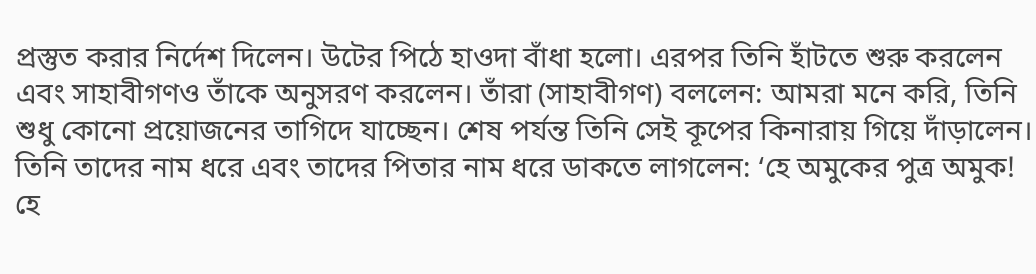প্রস্তুত করার নির্দেশ দিলেন। উটের পিঠে হাওদা বাঁধা হলো। এরপর তিনি হাঁটতে শুরু করলেন এবং সাহাবীগণও তাঁকে অনুসরণ করলেন। তাঁরা (সাহাবীগণ) বললেন: আমরা মনে করি, তিনি শুধু কোনো প্রয়োজনের তাগিদে যাচ্ছেন। শেষ পর্যন্ত তিনি সেই কূপের কিনারায় গিয়ে দাঁড়ালেন।
তিনি তাদের নাম ধরে এবং তাদের পিতার নাম ধরে ডাকতে লাগলেন: ‘হে অমুকের পুত্র অমুক! হে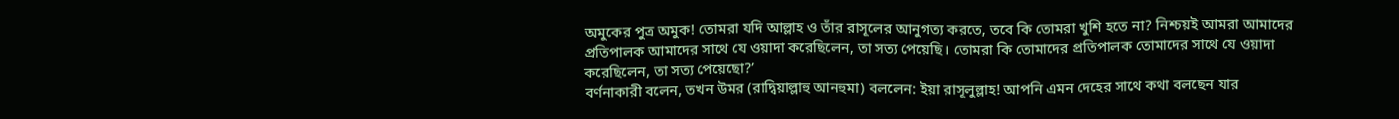অমুকের পুত্র অমুক! তোমরা যদি আল্লাহ ও তাঁর রাসূলের আনুগত্য করতে, তবে কি তোমরা খুশি হতে না? নিশ্চয়ই আমরা আমাদের প্রতিপালক আমাদের সাথে যে ওয়াদা করেছিলেন, তা সত্য পেয়েছি। তোমরা কি তোমাদের প্রতিপালক তোমাদের সাথে যে ওয়াদা করেছিলেন, তা সত্য পেয়েছো?’
বর্ণনাকারী বলেন, তখন উমর (রাদ্বিয়াল্লাহু আনহুমা) বললেন: ইয়া রাসূলুল্লাহ! আপনি এমন দেহের সাথে কথা বলছেন যার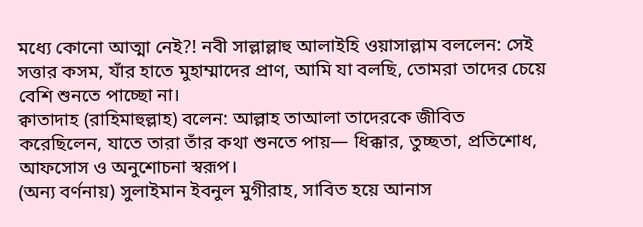মধ্যে কোনো আত্মা নেই?! নবী সাল্লাল্লাহু আলাইহি ওয়াসাল্লাম বললেন: সেই সত্তার কসম, যাঁর হাতে মুহাম্মাদের প্রাণ, আমি যা বলছি, তোমরা তাদের চেয়ে বেশি শুনতে পাচ্ছো না।
ক্বাতাদাহ (রাহিমাহুল্লাহ) বলেন: আল্লাহ তাআলা তাদেরকে জীবিত করেছিলেন, যাতে তারা তাঁর কথা শুনতে পায়— ধিক্কার, তুচ্ছতা, প্রতিশোধ, আফসোস ও অনুশোচনা স্বরূপ।
(অন্য বর্ণনায়) সুলাইমান ইবনুল মুগীরাহ, সাবিত হয়ে আনাস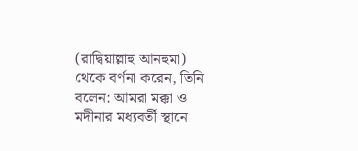(রাদ্বিয়াল্লাহু আনহুমা) থেকে বর্ণনা করেন, তিনি বলেন: আমরা মক্কা ও মদীনার মধ্যবর্তী স্থানে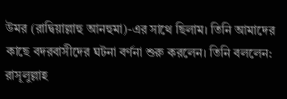উমর (রাদ্বিয়াল্লাহু আনহুমা)-এর সাথে ছিলাম। তিনি আমাদের কাছে বদরবাসীদের ঘটনা বর্ণনা শুরু করলেন। তিনি বললেন: রাসূলুল্লাহ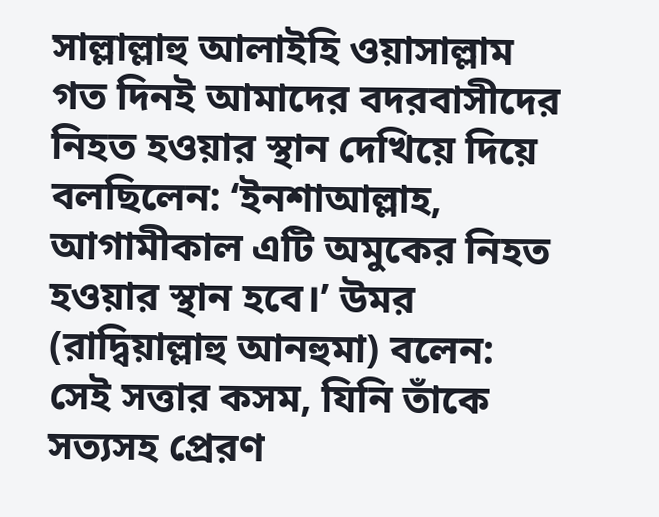সাল্লাল্লাহু আলাইহি ওয়াসাল্লাম গত দিনই আমাদের বদরবাসীদের নিহত হওয়ার স্থান দেখিয়ে দিয়ে বলছিলেন: ‘ইনশাআল্লাহ, আগামীকাল এটি অমুকের নিহত হওয়ার স্থান হবে।’ উমর (রাদ্বিয়াল্লাহু আনহুমা) বলেন: সেই সত্তার কসম, যিনি তাঁকে সত্যসহ প্রেরণ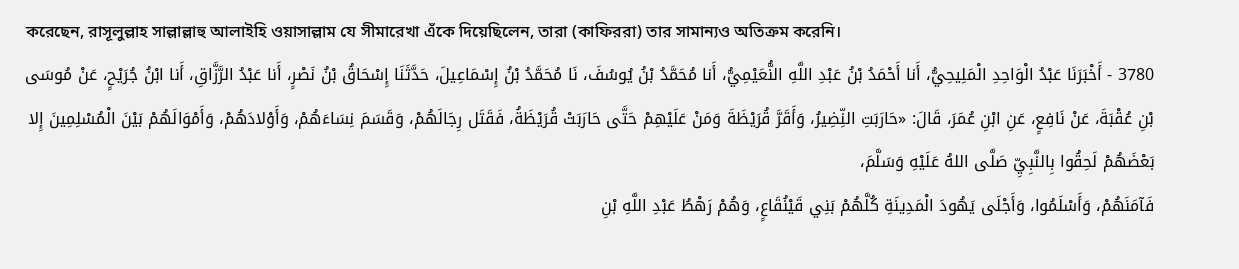করেছেন, রাসূলুল্লাহ সাল্লাল্লাহু আলাইহি ওয়াসাল্লাম যে সীমারেখা এঁকে দিয়েছিলেন, তারা (কাফিররা) তার সামান্যও অতিক্রম করেনি।
3780 - أَخْبَرَنَا عَبْدُ الْوَاحِدِ الْمَلِيحِيُّ، أَنا أَحْمَدُ بْنُ عَبْدِ اللَّهِ النُّعَيْمِيُّ، أَنا مُحَمَّدُ بْنُ يُوسُفَ، نَا مُحَمَّدُ بْنُ إِسْمَاعِيلَ، حَدَّثَنَا إِسْحَاقُ بْنُ نَصْرٍ، أَنا عَبْدُ الرَّزَّاقِ، أَنا ابْنُ جُرَيْحٍ، عَنْ مُوسَى بْنِ عُقْبَةَ، عَنْ نَافِعٍ، عَنِ ابْنِ عُمَرَ، قَالَ: «حَارَبَتِ النِّضِيرُ، وَأَقَرَّ قُرَيْظَةَ وَمَنْ عَلَيْهِمْ حَتَّى حَارَبَتْ قُرَيْظَةُ، فَقَتَل رِجَالَهُمْ، وَقَسَمَ نِسَاءَهُمْ، وَأَوْلادَهُمْ، وَأَمْوَالَهُمْ بَيْنَ الْمُسْلِمِينَ إِلا بَعْضَهُمْ لَحِقُوا بِالنَّبِيِّ صَلَّى اللهُ عَلَيْهِ وَسَلَّمَ،
فَآمَنَهُمْ، وَأَسْلَمُوا، وَأَجْلَى يَهُودَ الْمَدِينَةِ كُلَّهُمْ بَنِي قَيْنُقَاعٍ، وَهُمْ رَهْطُ عَبْدِ اللَّهِ بْنِ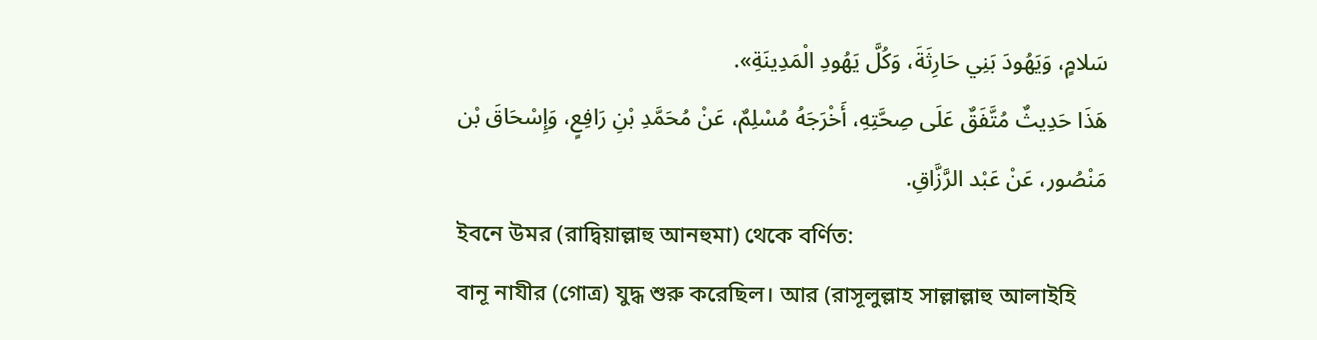سَلامٍ، وَيَهُودَ بَنِي حَارِثَةَ، وَكُلَّ يَهُودِ الْمَدِينَةِ».
هَذَا حَدِيثٌ مُتَّفَقٌ عَلَى صِحَّتِهِ، أَخْرَجَهُ مُسْلِمٌ، عَنْ مُحَمَّدِ بْنِ رَافِعٍ، وَإِسْحَاقَ بْن مَنْصُور، عَنْ عَبْد الرَّزَّاقِ.
ইবনে উমর (রাদ্বিয়াল্লাহু আনহুমা) থেকে বর্ণিত:
বানূ নাযীর (গোত্র) যুদ্ধ শুরু করেছিল। আর (রাসূলুল্লাহ সাল্লাল্লাহু আলাইহি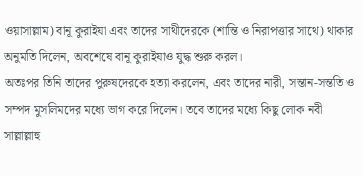ওয়াসাল্লাম) বানূ কুরাইযা এবং তাদের সাথীদেরকে (শান্তি ও নিরাপত্তার সাথে) থাকার অনুমতি দিলেন, অবশেষে বানূ কুরাইযাও যুদ্ধ শুরু করল।
অতঃপর তিনি তাদের পুরুষদেরকে হত্যা করলেন, এবং তাদের নারী, সন্তান-সন্ততি ও সম্পদ মুসলিমদের মধ্যে ভাগ করে দিলেন। তবে তাদের মধ্যে কিছু লোক নবী সাল্লাল্লাহু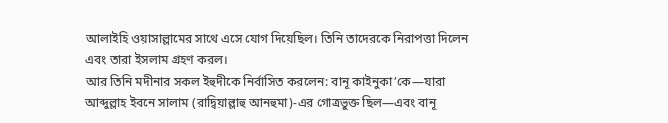আলাইহি ওয়াসাল্লামের সাথে এসে যোগ দিয়েছিল। তিনি তাদেরকে নিরাপত্তা দিলেন এবং তারা ইসলাম গ্রহণ করল।
আর তিনি মদীনার সকল ইহুদীকে নির্বাসিত করলেন: বানূ কাইনুকা’কে—যারা আব্দুল্লাহ ইবনে সালাম (রাদ্বিয়াল্লাহু আনহুমা)-এর গোত্রভুক্ত ছিল—এবং বানূ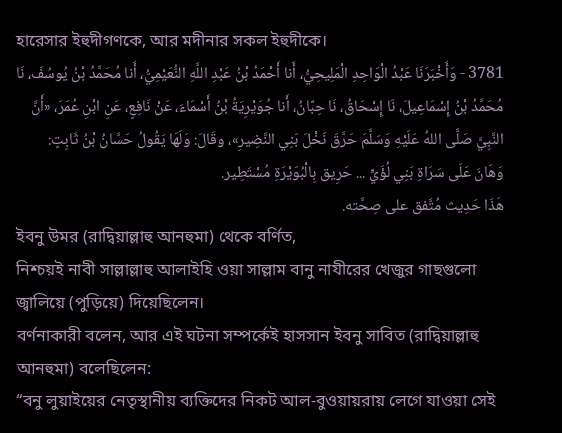হারেসার ইহুদীগণকে, আর মদীনার সকল ইহুদীকে।
3781 - وَأَخْبَرَنَا عَبْدُ الْوَاحِدِ الْمَلِيحِيُّ، أَنا أَحْمَدُ بْنُ عَبْدِ اللَّهِ النُّعَيْمِيُّ، أَنا مُحَمَّدُ بْنُ يُوسُفَ، نَا مُحَمَّدُ بْنُ إِسْمَاعِيلَ، نَا إِسْحَاقُ، نَا حِبَّانُ، أَنا جُوَيْرِيَةُ بْنُ أَسْمَاءَ، عَنْ نَافِعٍ، عَنِ ابْنِ عُمَرَ، «أَنَّ النَّبِيَّ صَلَّى اللهُ عَلَيْهِ وَسَلَّمَ حَرَّقَ نَخْلَ بَنِي النَّضِيرِ»، وقَالَ: وَلَهَا يَقُولُ حَسَّانُ بْنُ ثَابِتٍ:
وَهَانَ عَلَى سَرَاةِ بَنِي لُؤَيٍّ ... حَرِيق بِالْبُوَيْرَةِ مُسْتَطِير.
هَذَا حَدِيث مُتَّفق على صِحَّته.
ইবনু উমর (রাদ্বিয়াল্লাহু আনহুমা) থেকে বর্ণিত,
নিশ্চয়ই নাবী সাল্লাল্লাহু আলাইহি ওয়া সাল্লাম বানু নাযীরের খেজুর গাছগুলো জ্বালিয়ে (পুড়িয়ে) দিয়েছিলেন।
বর্ণনাকারী বলেন, আর এই ঘটনা সম্পর্কেই হাসসান ইবনু সাবিত (রাদ্বিয়াল্লাহু আনহুমা) বলেছিলেন:
“বনু লুয়াইয়ের নেতৃস্থানীয় ব্যক্তিদের নিকট আল-বুওয়ায়রায় লেগে যাওয়া সেই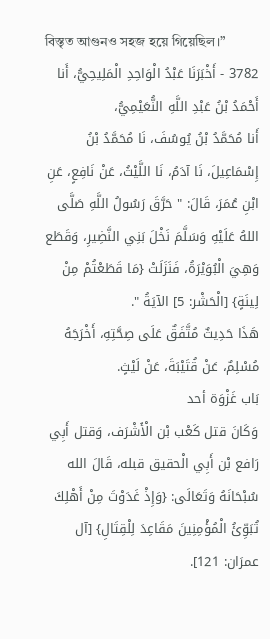বিস্তৃত আগুনও সহজ হয়ে গিয়েছিল।”
3782 - أَخْبَرَنَا عَبْدُ الْوَاحِدِ الْمَلِيحِيُّ، أَنا أَحْمَدُ بْنُ عَبْدِ اللَّهِ النُّعَيْمِيُّ،
أَنا مُحَمَّدُ بْنُ يُوسُفَ، نَا مُحَمَّدُ بْنُ إِسْمَاعِيلَ، نَا آدَمُ، نَا اللَّيْثُ، عَنْ نَافِعٍ، عَنِ ابْنِ عُمَرَ، قَالَ: " حَرَّقَ رَسُولُ اللَّهِ صَلَّى اللهُ عَلَيْهِ وَسَلَّمَ نَخْلَ بَنِي النَّضِيرِ، وَقَطَع وَهِيَ الْبُوَيْرَةُ، فَنَزَلَتْ {مَا قَطَعْتُمْ مِنْ لِينَةٍ} [الْحَشْر: 5] الآيَةُ ".
هَذَا حَدِيثٌ مُتَّفَقٌ عَلَى صِحَّتِهِ، أَخْرَجَهُ مُسْلِمٌ، عَنْ قُتَيْبَةَ، عَنْ لَيْثٍ.
بَاب غَزْوَة أحد
وَكَانَ قتل كَعْب بْن الْأَشْرَف، وَقتل أَبِي رَافع بْن أَبِي الْحقيق قبله، قَالَ الله سُبْحَانَهُ وَتَعَالَى: {وَإِذْ غَدَوْتَ مِنْ أَهْلِكَ تُبَوِّئُ الْمُؤْمِنِينَ مَقَاعِدَ لِلْقِتَالِ} [آل عمرَان: 121].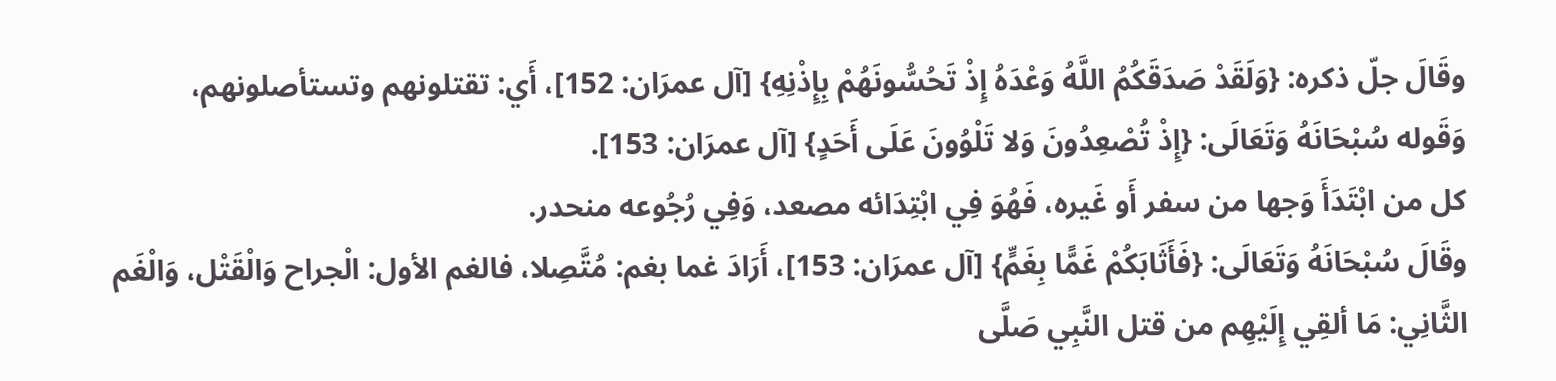وقَالَ جلّ ذكره: {وَلَقَدْ صَدَقَكُمُ اللَّهُ وَعْدَهُ إِذْ تَحُسُّونَهُمْ بِإِذْنِهِ} [آل عمرَان: 152]، أَي: تقتلونهم وتستأصلونهم،
وَقَوله سُبْحَانَهُ وَتَعَالَى: {إِذْ تُصْعِدُونَ وَلا تَلْوُونَ عَلَى أَحَدٍ} [آل عمرَان: 153].
كل من ابْتَدَأَ وَجها من سفر أَو غَيره، فَهُوَ فِي ابْتِدَائه مصعد، وَفِي رُجُوعه منحدر.
وقَالَ سُبْحَانَهُ وَتَعَالَى: {فَأَثَابَكُمْ غَمًّا بِغَمٍّ} [آل عمرَان: 153]، أَرَادَ غما بغم: مُتَّصِلا، فالغم الأول: الْجراح وَالْقَتْل، وَالْغَم الثَّانِي: مَا ألقِي إِلَيْهِم من قتل النَّبِي صَلَّى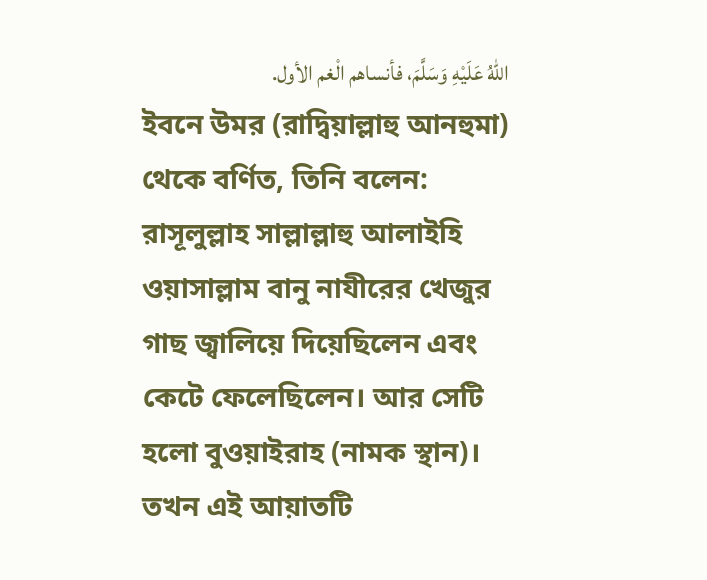اللهُ عَلَيْهِ وَسَلَّمَ، فأنساهم الْغم الأول.
ইবনে উমর (রাদ্বিয়াল্লাহু আনহুমা) থেকে বর্ণিত, তিনি বলেন: রাসূলুল্লাহ সাল্লাল্লাহু আলাইহি ওয়াসাল্লাম বানু নাযীরের খেজুর গাছ জ্বালিয়ে দিয়েছিলেন এবং কেটে ফেলেছিলেন। আর সেটি হলো বুওয়াইরাহ (নামক স্থান)। তখন এই আয়াতটি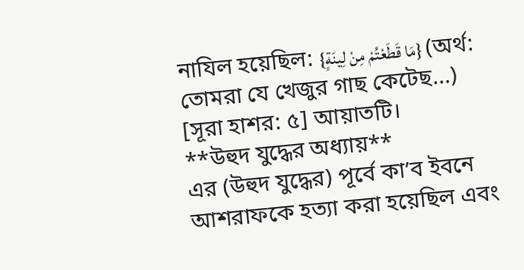নাযিল হয়েছিল: {مَا قَطَعْتُمْ مِنْ لِينَةٍ} (অর্থ: তোমরা যে খেজুর গাছ কেটেছ...) [সূরা হাশর: ৫] আয়াতটি।
**উহুদ যুদ্ধের অধ্যায়**
এর (উহুদ যুদ্ধের) পূর্বে কা’ব ইবনে আশরাফকে হত্যা করা হয়েছিল এবং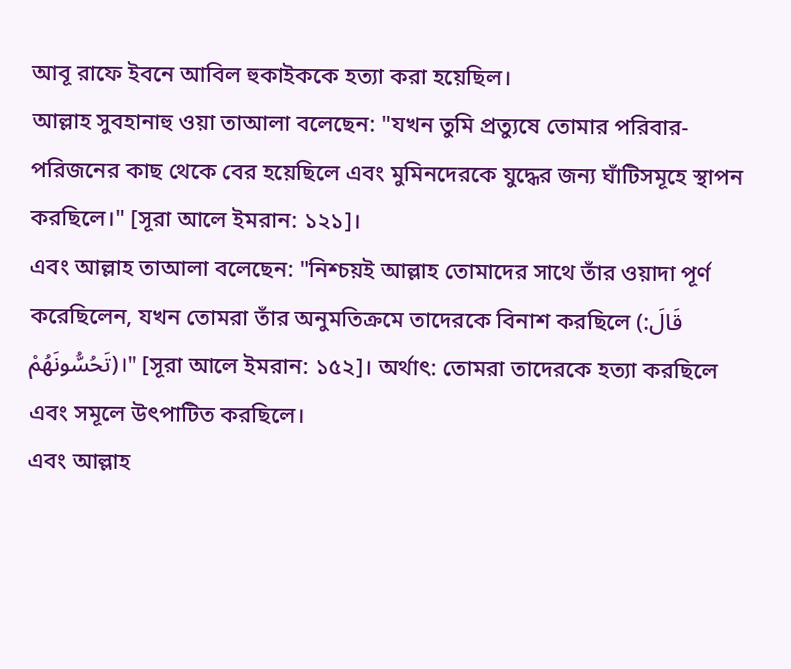আবূ রাফে ইবনে আবিল হুকাইককে হত্যা করা হয়েছিল।
আল্লাহ সুবহানাহু ওয়া তাআলা বলেছেন: "যখন তুমি প্রত্যুষে তোমার পরিবার-পরিজনের কাছ থেকে বের হয়েছিলে এবং মুমিনদেরকে যুদ্ধের জন্য ঘাঁটিসমূহে স্থাপন করছিলে।" [সূরা আলে ইমরান: ১২১]।
এবং আল্লাহ তাআলা বলেছেন: "নিশ্চয়ই আল্লাহ তোমাদের সাথে তাঁর ওয়াদা পূর্ণ করেছিলেন, যখন তোমরা তাঁর অনুমতিক্রমে তাদেরকে বিনাশ করছিলে (قَالَ: تَحُسُّونَهُمْ)।" [সূরা আলে ইমরান: ১৫২]। অর্থাৎ: তোমরা তাদেরকে হত্যা করছিলে এবং সমূলে উৎপাটিত করছিলে।
এবং আল্লাহ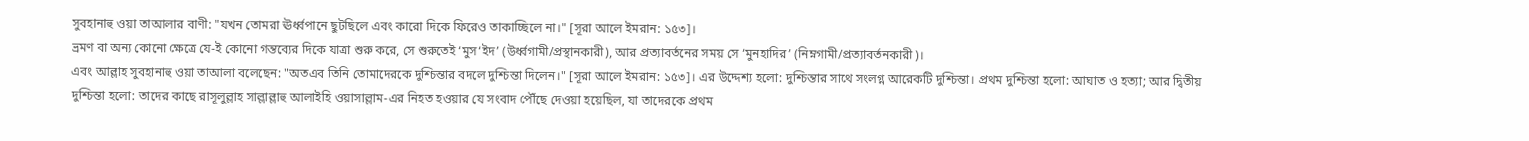সুবহানাহু ওয়া তাআলার বাণী: "যখন তোমরা ঊর্ধ্বপানে ছুটছিলে এবং কারো দিকে ফিরেও তাকাচ্ছিলে না।" [সূরা আলে ইমরান: ১৫৩]।
ভ্রমণ বা অন্য কোনো ক্ষেত্রে যে-ই কোনো গন্তব্যের দিকে যাত্রা শুরু করে, সে শুরুতেই ‘মুস‘ইদ’ (উর্ধ্বগামী/প্রস্থানকারী), আর প্রত্যাবর্তনের সময় সে ‘মুনহাদির’ (নিম্নগামী/প্রত্যাবর্তনকারী)।
এবং আল্লাহ সুবহানাহু ওয়া তাআলা বলেছেন: "অতএব তিনি তোমাদেরকে দুশ্চিন্তার বদলে দুশ্চিন্তা দিলেন।" [সূরা আলে ইমরান: ১৫৩]। এর উদ্দেশ্য হলো: দুশ্চিন্তার সাথে সংলগ্ন আরেকটি দুশ্চিন্তা। প্রথম দুশ্চিন্তা হলো: আঘাত ও হত্যা; আর দ্বিতীয় দুশ্চিন্তা হলো: তাদের কাছে রাসূলুল্লাহ সাল্লাল্লাহু আলাইহি ওয়াসাল্লাম-এর নিহত হওয়ার যে সংবাদ পৌঁছে দেওয়া হয়েছিল, যা তাদেরকে প্রথম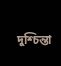দুশ্চিন্তা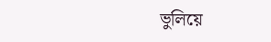ভুলিয়ে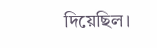দিয়েছিল।